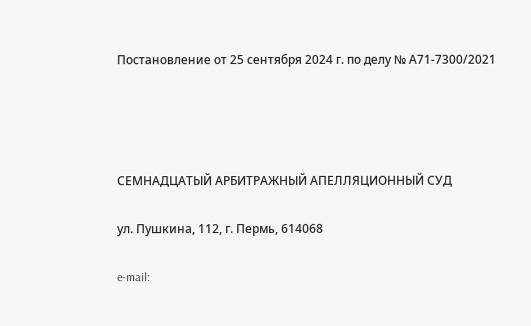Постановление от 25 сентября 2024 г. по делу № А71-7300/2021




СЕМНАДЦАТЫЙ АРБИТРАЖНЫЙ АПЕЛЛЯЦИОННЫЙ СУД

ул. Пушкина, 112, г. Пермь, 614068

e-mail: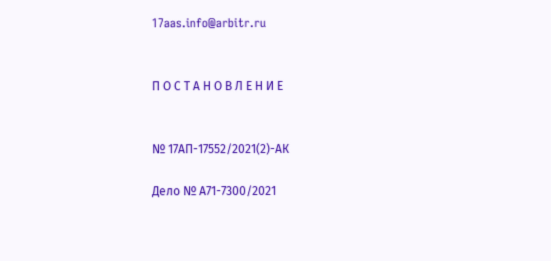17aas.info@arbitr.ru


П О С Т А Н О В Л Е Н И Е


№ 17АП-17552/2021(2)-АК

Дело № А71-7300/2021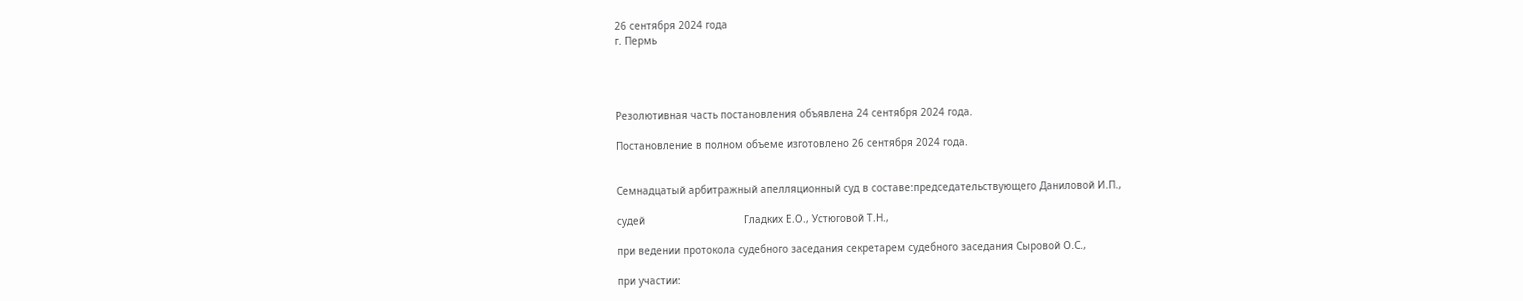26 сентября 2024 года
г. Пермь




Резолютивная часть постановления объявлена 24 сентября 2024 года.

Постановление в полном объеме изготовлено 26 сентября 2024 года.


Семнадцатый арбитражный апелляционный суд в составе:председательствующего Даниловой И.П.,

судей                                 Гладких Е.О., Устюговой Т.Н.,

при ведении протокола судебного заседания секретарем судебного заседания Сыровой О.С.,

при участии: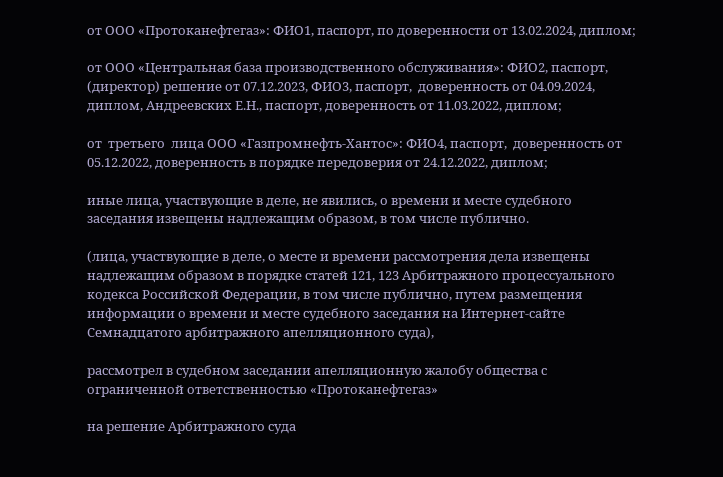от ООО «Протоканефтегаз»: ФИО1, паспорт, по доверенности от 13.02.2024, диплом;

от ООО «Центральная база производственного обслуживания»: ФИО2, паспорт, (директор) решение от 07.12.2023, ФИО3, паспорт,  доверенность от 04.09.2024, диплом, Андреевских Е.Н., паспорт, доверенность от 11.03.2022, диплом;

от  третьего  лица ООО «Газпромнефть-Хантос»: ФИО4, паспорт,  доверенность от 05.12.2022, доверенность в порядке передоверия от 24.12.2022, диплом;

иные лица, участвующие в деле, не явились, о времени и месте судебного заседания извещены надлежащим образом, в том числе публично.

(лица, участвующие в деле, о месте и времени рассмотрения дела извещены надлежащим образом в порядке статей 121, 123 Арбитражного процессуального кодекса Российской Федерации, в том числе публично, путем размещения информации о времени и месте судебного заседания на Интернет-сайте Семнадцатого арбитражного апелляционного суда),

рассмотрел в судебном заседании апелляционную жалобу общества с ограниченной ответственностью «Протоканефтегаз»

на решение Арбитражного суда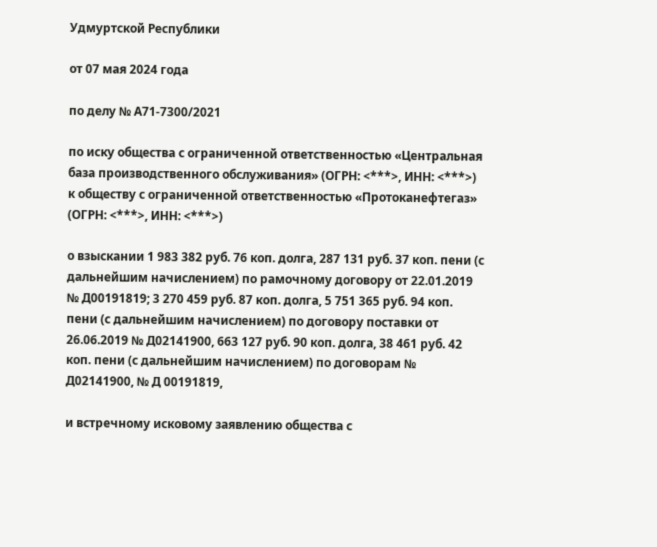Удмуртской Республики

от 07 мая 2024 года

по делу № А71-7300/2021

по иску общества с ограниченной ответственностью «Центральная база производственного обслуживания» (ОГРН: <***>, ИНН: <***>) к обществу с ограниченной ответственностью «Протоканефтегаз» (ОГРН: <***>, ИНН: <***>)

о взыскании 1 983 382 руб. 76 коп. долга, 287 131 руб. 37 коп. пени (с дальнейшим начислением) по рамочному договору от 22.01.2019 № Д00191819; 3 270 459 руб. 87 коп. долга, 5 751 365 руб. 94 коп. пени (с дальнейшим начислением) по договору поставки от 26.06.2019 № Д02141900, 663 127 руб. 90 коп. долга, 38 461 руб. 42 коп. пени (с дальнейшим начислением) по договорам № Д02141900, № Д 00191819,

и встречному исковому заявлению общества с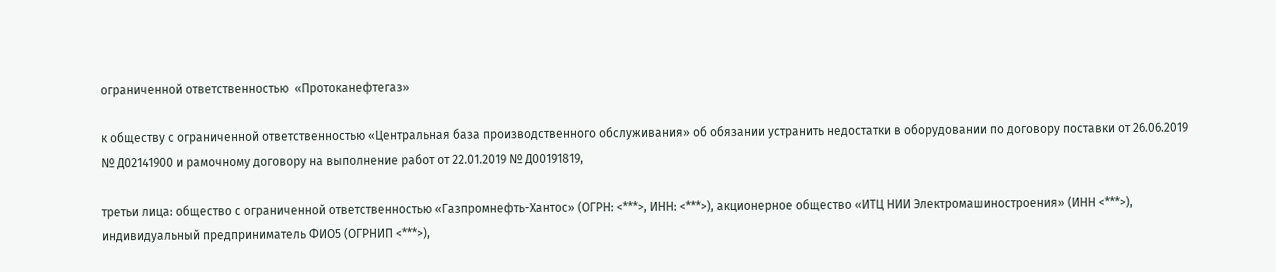ограниченной ответственностью  «Протоканефтегаз»

к обществу с ограниченной ответственностью «Центральная база производственного обслуживания» об обязании устранить недостатки в оборудовании по договору поставки от 26.06.2019 № Д02141900 и рамочному договору на выполнение работ от 22.01.2019 № Д00191819,

третьи лица: общество с ограниченной ответственностью «Газпромнефть-Хантос» (ОГРН: <***>, ИНН: <***>), акционерное общество «ИТЦ НИИ Электромашиностроения» (ИНН <***>), индивидуальный предприниматель ФИО5 (ОГРНИП <***>),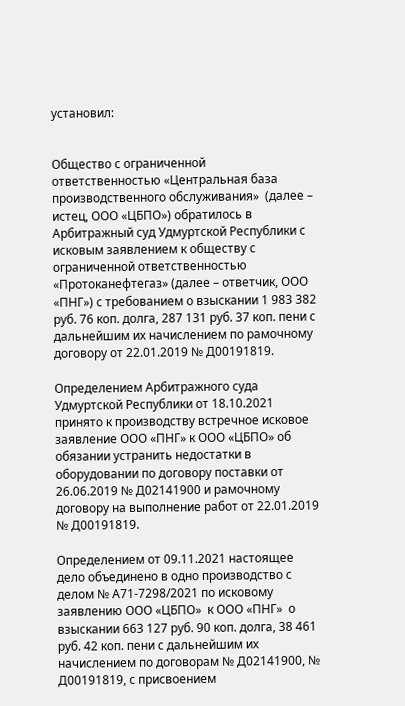установил:


Общество с ограниченной ответственностью «Центральная база производственного обслуживания»  (далее – истец, ООО «ЦБПО») обратилось в Арбитражный суд Удмуртской Республики с исковым заявлением к обществу с ограниченной ответственностью «Протоканефтегаз» (далее – ответчик, ООО «ПНГ») с требованием о взыскании 1 983 382 руб. 76 коп. долга, 287 131 руб. 37 коп. пени с дальнейшим их начислением по рамочному договору от 22.01.2019 № Д00191819.

Определением Арбитражного суда Удмуртской Республики от 18.10.2021 принято к производству встречное исковое заявление ООО «ПНГ» к ООО «ЦБПО» об обязании устранить недостатки в оборудовании по договору поставки от 26.06.2019 № Д02141900 и рамочному договору на выполнение работ от 22.01.2019 № Д00191819.

Определением от 09.11.2021 настоящее дело объединено в одно производство с делом № А71-7298/2021 по исковому заявлению ООО «ЦБПО»  к ООО «ПНГ»  о взыскании 663 127 руб. 90 коп. долга, 38 461 руб. 42 коп. пени с дальнейшим их начислением по договорам № Д02141900, № Д00191819, с присвоением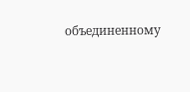объединенному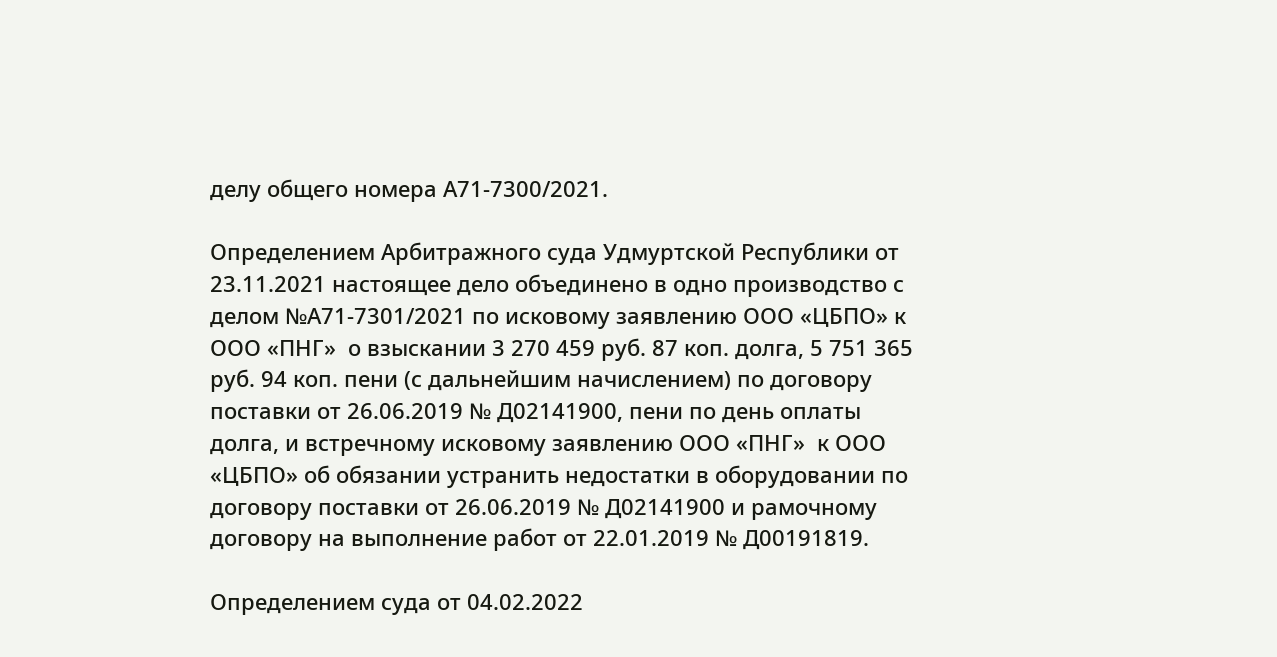делу общего номера А71-7300/2021.

Определением Арбитражного суда Удмуртской Республики от 23.11.2021 настоящее дело объединено в одно производство с делом №А71-7301/2021 по исковому заявлению ООО «ЦБПО» к ООО «ПНГ»  о взыскании 3 270 459 руб. 87 коп. долга, 5 751 365 руб. 94 коп. пени (с дальнейшим начислением) по договору поставки от 26.06.2019 № Д02141900, пени по день оплаты долга, и встречному исковому заявлению ООО «ПНГ»  к ООО «ЦБПО» об обязании устранить недостатки в оборудовании по договору поставки от 26.06.2019 № Д02141900 и рамочному договору на выполнение работ от 22.01.2019 № Д00191819.

Определением суда от 04.02.2022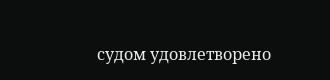судом удовлетворено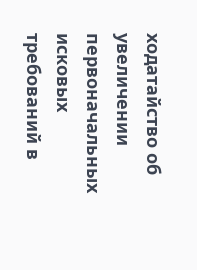ходатайство об увеличении первоначальных исковых требований в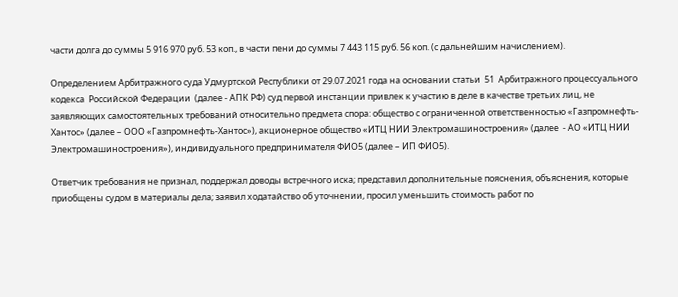части долга до суммы 5 916 970 руб. 53 коп., в части пени до суммы 7 443 115 руб. 56 коп. (с дальнейшим начислением).

Определением Арбитражного суда Удмуртской Республики от 29.07.2021 года на основании статьи  51  Арбитражного процессуального кодекса  Российской Федерации  (далее - АПК РФ) суд первой инстанции привлек к участию в деле в качестве третьих лиц, не заявляющих самостоятельных требований относительно предмета спора: общество с ограниченной ответственностью «Газпромнефть-Хантос» (далее – ООО «Газпромнефть-Хантос»), акционерное общество «ИТЦ НИИ Электромашиностроения» (далее  - АО «ИТЦ НИИ Электромашиностроения»), индивидуального предпринимателя ФИО5 (далее – ИП ФИО5).

Ответчик требования не признал, поддержал доводы встречного иска; представил дополнительные пояснения, объяснения, которые приобщены судом в материалы дела; заявил ходатайство об уточнении, просил уменьшить стоимость работ по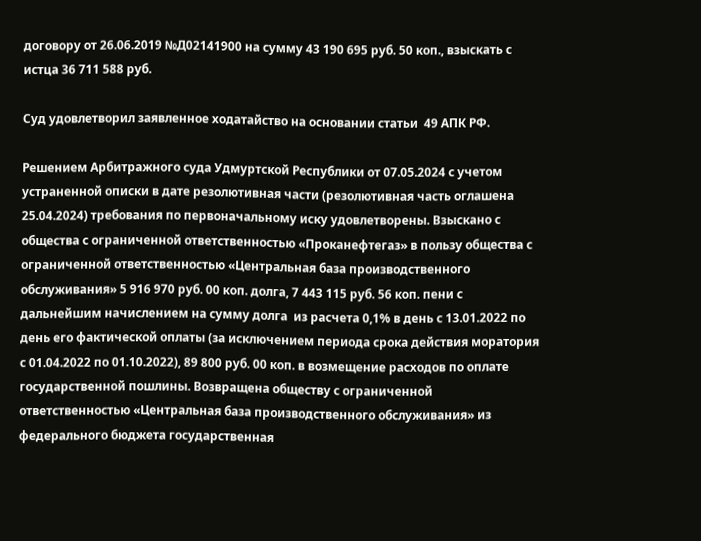договору от 26.06.2019 №Д02141900 на сумму 43 190 695 руб. 50 коп., взыскать с истца 36 711 588 руб.

Суд удовлетворил заявленное ходатайство на основании статьи  49 АПК РФ.

Решением Арбитражного суда Удмуртской Республики от 07.05.2024 с учетом устраненной описки в дате резолютивная части (резолютивная часть оглашена 25.04.2024) требования по первоначальному иску удовлетворены. Взыскано с общества с ограниченной ответственностью «Проканефтегаз» в пользу общества с ограниченной ответственностью «Центральная база производственного обслуживания» 5 916 970 руб. 00 коп. долга, 7 443 115 руб. 56 коп. пени с дальнейшим начислением на сумму долга  из расчета 0,1% в день с 13.01.2022 по день его фактической оплаты (за исключением периода срока действия моратория с 01.04.2022 по 01.10.2022), 89 800 руб. 00 коп. в возмещение расходов по оплате государственной пошлины. Возвращена обществу с ограниченной ответственностью «Центральная база производственного обслуживания» из федерального бюджета государственная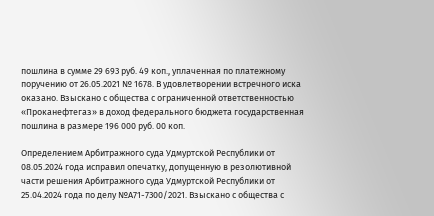пошлина в сумме 29 693 руб. 49 коп., уплаченная по платежному поручению от 26.05.2021 № 1678. В удовлетворении встречного иска оказано. Взыскано с общества с ограниченной ответственностью «Проканефтегаз» в доход федерального бюджета государственная пошлина в размере 196 000 руб. 00 коп.

Определением Арбитражного суда Удмуртской Республики от 08.05.2024 года исправил опечатку, допущенную в резолютивной части решения Арбитражного суда Удмуртской Республики от 25.04.2024 года по делу №А71-7300/2021. Взыскано с общества с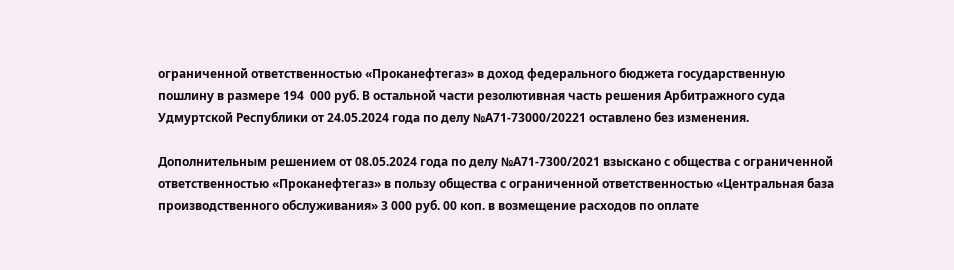ограниченной ответственностью «Проканефтегаз» в доход федерального бюджета государственную пошлину в размере 194  000 руб. В остальной части резолютивная часть решения Арбитражного суда Удмуртской Республики от 24.05.2024 года по делу №А71-73000/20221 оставлено без изменения.

Дополнительным решением от 08.05.2024 года по делу №А71-7300/2021 взыскано с общества с ограниченной ответственностью «Проканефтегаз» в пользу общества с ограниченной ответственностью «Центральная база производственного обслуживания» 3 000 руб. 00 коп. в возмещение расходов по оплате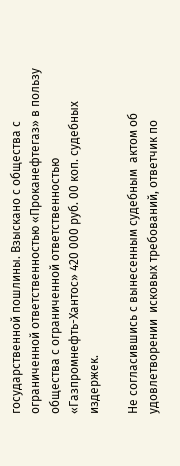государственной пошлины. Взыскано с общества с ограниченной ответственностью «Проканефтегаз» в пользу общества с ограниченной ответственностью «Газпромнефть-Хантос» 420 000 руб. 00 коп. судебных издержек.

Не согласившись с вынесенным судебным  актом об удовлетворении  исковых требований, ответчик по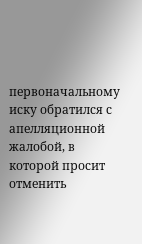первоначальному  иску обратился с апелляционной жалобой, в которой просит отменить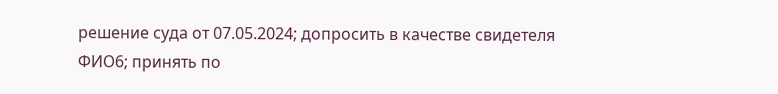решение суда от 07.05.2024; допросить в качестве свидетеля ФИО6; принять по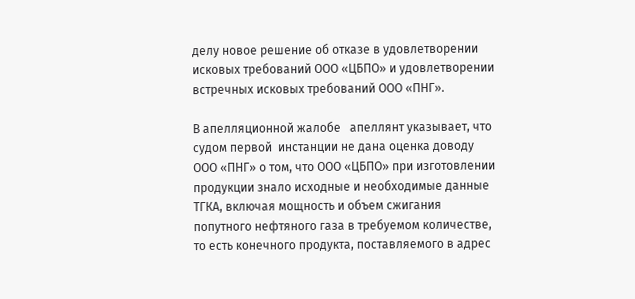делу новое решение об отказе в удовлетворении исковых требований ООО «ЦБПО» и удовлетворении встречных исковых требований ООО «ПНГ».

В апелляционной жалобе   апеллянт указывает, что судом первой  инстанции не дана оценка доводу ООО «ПНГ» о том, что ООО «ЦБПО» при изготовлении продукции знало исходные и необходимые данные ТГКА, включая мощность и объем сжигания попутного нефтяного газа в требуемом количестве, то есть конечного продукта, поставляемого в адрес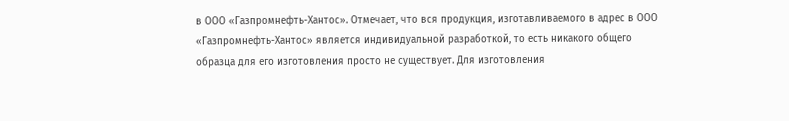в ООО «Газпромнефть-Хантос». Отмечает, что вся продукция, изготавливаемого в адрес в ООО «Газпромнефть-Хантос» является индивидуальной разработкой, то есть никакого общего образца для его изготовления просто не существует. Для изготовления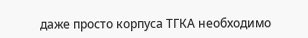даже просто корпуса ТГКА необходимо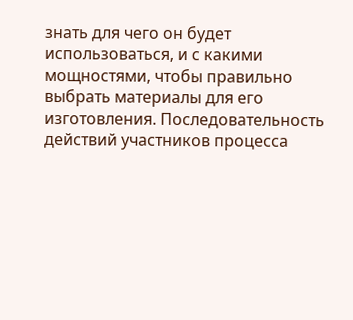знать для чего он будет использоваться, и с какими мощностями, чтобы правильно выбрать материалы для его изготовления. Последовательность действий участников процесса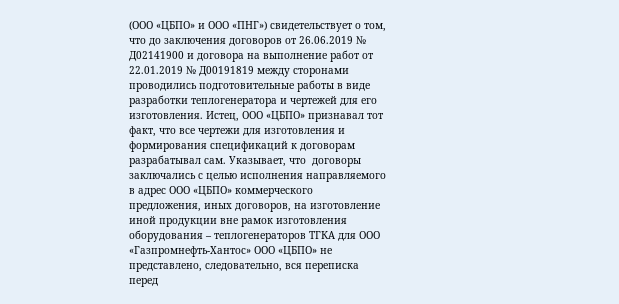(ООО «ЦБПО» и ООО «ПНГ») свидетельствует о том, что до заключения договоров от 26.06.2019 № Д02141900 и договора на выполнение работ от 22.01.2019 № Д00191819 между сторонами проводились подготовительные работы в виде разработки теплогенератора и чертежей для его изготовления. Истец, ООО «ЦБПО» признавал тот факт, что все чертежи для изготовления и формирования спецификаций к договорам разрабатывал сам. Указывает, что  договоры заключались с целью исполнения направляемого в адрес ООО «ЦБПО» коммерческого предложения, иных договоров, на изготовление иной продукции вне рамок изготовления оборудования – теплогенераторов ТГКА для ООО «Газпромнефть-Хантос» ООО «ЦБПО» не представлено, следовательно, вся переписка перед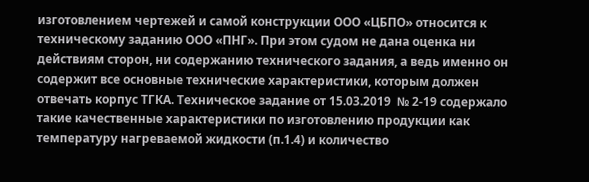изготовлением чертежей и самой конструкции ООО «ЦБПО» относится к техническому заданию ООО «ПНГ». При этом судом не дана оценка ни действиям сторон, ни содержанию технического задания, а ведь именно он содержит все основные технические характеристики, которым должен отвечать корпус ТГКА. Техническое задание от 15.03.2019  № 2-19 содержало такие качественные характеристики по изготовлению продукции как температуру нагреваемой жидкости (п.1.4) и количество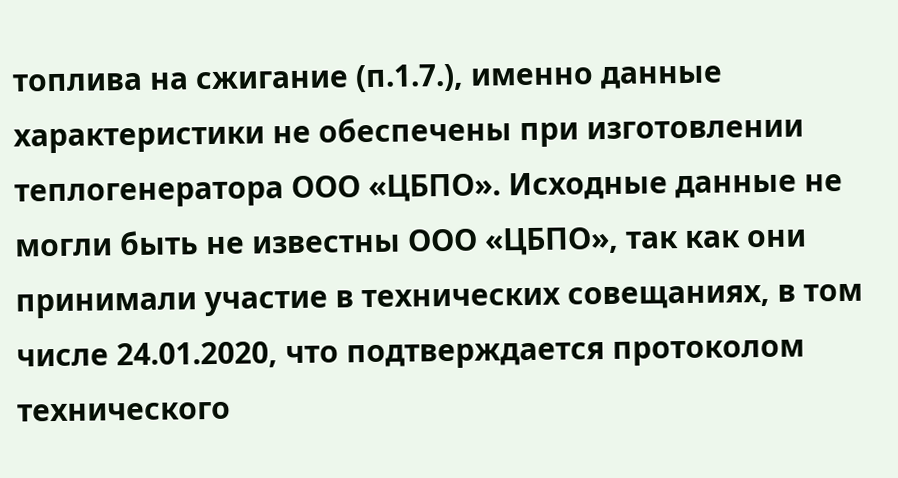топлива на сжигание (п.1.7.), именно данные характеристики не обеспечены при изготовлении теплогенератора ООО «ЦБПО». Исходные данные не могли быть не известны ООО «ЦБПО», так как они принимали участие в технических совещаниях, в том числе 24.01.2020, что подтверждается протоколом технического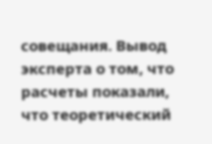совещания. Вывод эксперта о том, что расчеты показали, что теоретический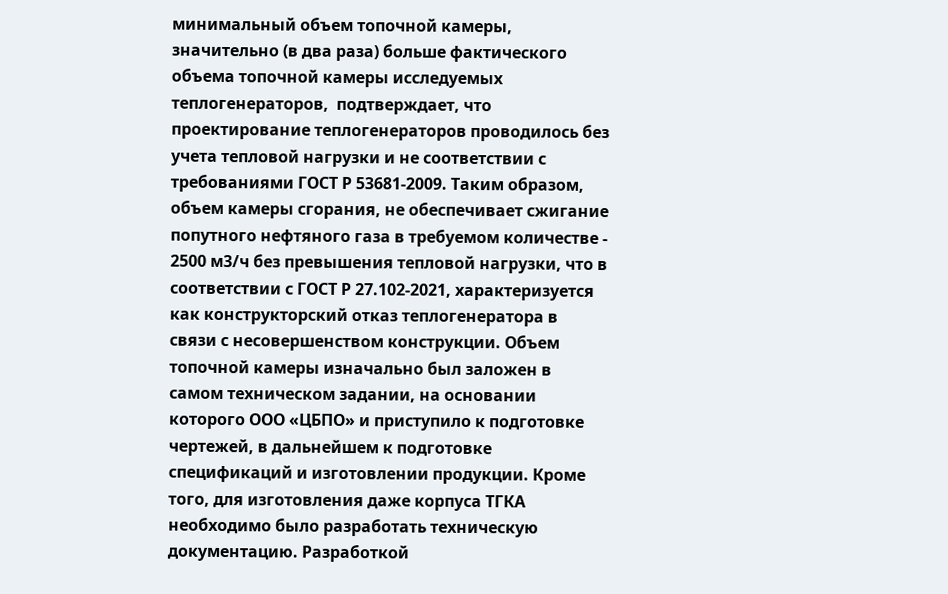минимальный объем топочной камеры, значительно (в два раза) больше фактического объема топочной камеры исследуемых теплогенераторов,  подтверждает, что проектирование теплогенераторов проводилось без учета тепловой нагрузки и не соответствии с требованиями ГОСТ Р 53681-2009. Таким образом, объем камеры сгорания, не обеспечивает сжигание попутного нефтяного газа в требуемом количестве - 2500 м3/ч без превышения тепловой нагрузки, что в соответствии с ГОСТ Р 27.102-2021, характеризуется как конструкторский отказ теплогенератора в связи с несовершенством конструкции. Объем топочной камеры изначально был заложен в самом техническом задании, на основании которого ООО «ЦБПО» и приступило к подготовке чертежей, в дальнейшем к подготовке спецификаций и изготовлении продукции. Кроме того, для изготовления даже корпуса ТГКА необходимо было разработать техническую документацию. Разработкой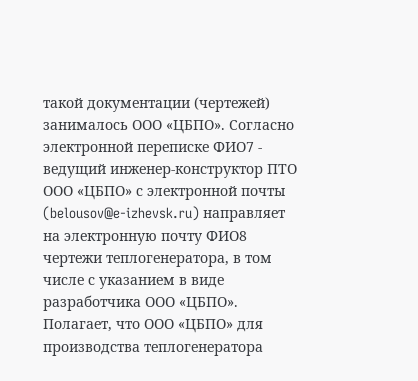такой документации (чертежей) занималось ООО «ЦБПО». Согласно электронной переписке ФИО7 - ведущий инженер-конструктор ПТО ООО «ЦБПО» с электронной почты (belousov@e-izhevsk.ru) направляет на электронную почту ФИО8 чертежи теплогенератора, в том числе с указанием в виде разработчика ООО «ЦБПО». Полагает, что ООО «ЦБПО» для производства теплогенератора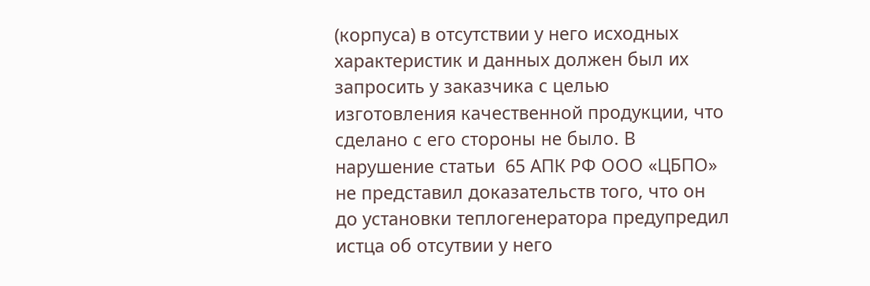(корпуса) в отсутствии у него исходных характеристик и данных должен был их запросить у заказчика с целью изготовления качественной продукции, что сделано с его стороны не было. В нарушение статьи  65 АПК РФ ООО «ЦБПО» не представил доказательств того, что он до установки теплогенератора предупредил истца об отсутвии у него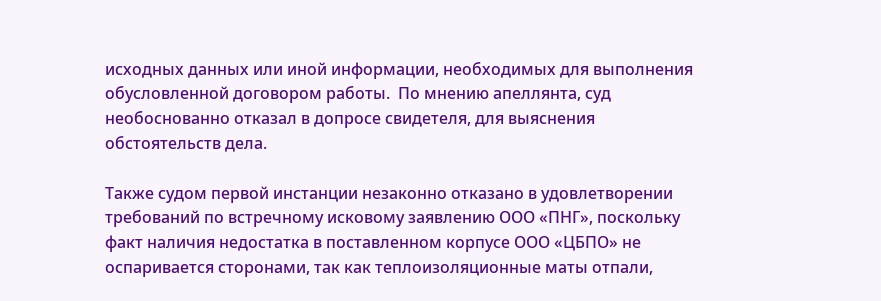исходных данных или иной информации, необходимых для выполнения обусловленной договором работы.  По мнению апеллянта, суд необоснованно отказал в допросе свидетеля, для выяснения  обстоятельств дела.

Также судом первой инстанции незаконно отказано в удовлетворении требований по встречному исковому заявлению ООО «ПНГ», поскольку факт наличия недостатка в поставленном корпусе ООО «ЦБПО» не оспаривается сторонами, так как теплоизоляционные маты отпали,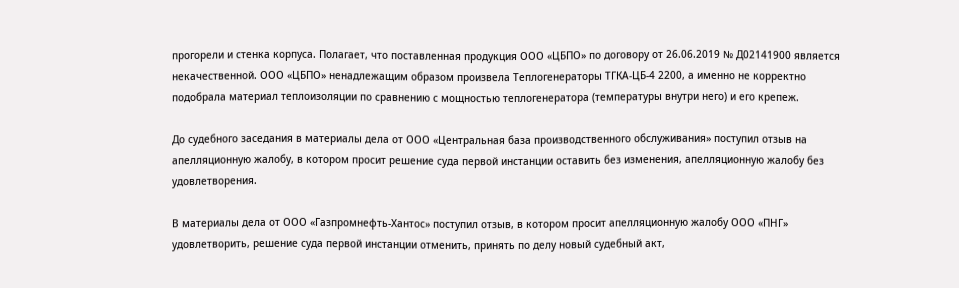прогорели и стенка корпуса. Полагает, что поставленная продукция ООО «ЦБПО» по договору от 26.06.2019 № Д02141900 является некачественной. ООО «ЦБПО» ненадлежащим образом произвела Теплогенераторы ТГКА-ЦБ-4 2200, а именно не корректно подобрала материал теплоизоляции по сравнению с мощностью теплогенератора (температуры внутри него) и его крепеж.

До судебного заседания в материалы дела от ООО «Центральная база производственного обслуживания» поступил отзыв на апелляционную жалобу, в котором просит решение суда первой инстанции оставить без изменения, апелляционную жалобу без удовлетворения.

В материалы дела от ООО «Газпромнефть-Хантос» поступил отзыв, в котором просит апелляционную жалобу ООО «ПНГ» удовлетворить, решение суда первой инстанции отменить, принять по делу новый судебный акт,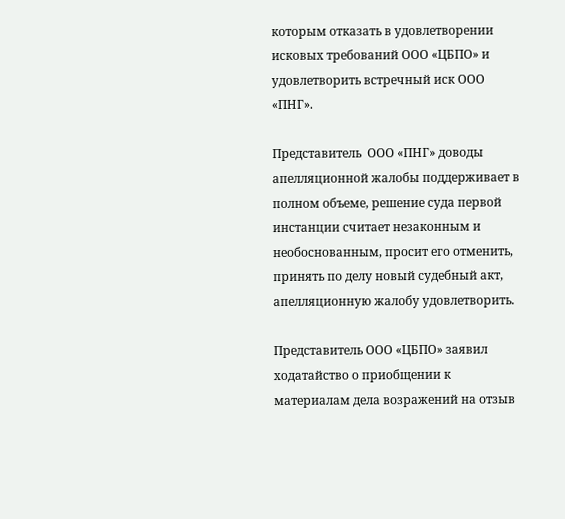которым отказать в удовлетворении исковых требований ООО «ЦБПО» и удовлетворить встречный иск ООО «ПНГ».

Представитель  ООО «ПНГ» доводы апелляционной жалобы поддерживает в полном объеме, решение суда первой инстанции считает незаконным и необоснованным, просит его отменить, принять по делу новый судебный акт, апелляционную жалобу удовлетворить.

Представитель ООО «ЦБПО» заявил ходатайство о приобщении к материалам дела возражений на отзыв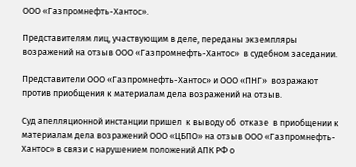ООО «Газпромнефть-Хантос».

Представителям лиц, участвующим в деле, переданы экземпляры возражений на отзыв ООО «Газпромнефть-Хантос»  в судебном заседании.

Представители ООО «Газпромнефть-Хантос» и ООО «ПНГ»  возражают против приобщения к материалам дела возражений на отзыв.

Суд апелляционной инстанции пришел  к выводу об  отказе  в приобщении к материалам дела возражений ООО «ЦБПО» на отзыв ООО «Газпромнефть-Хантос» в связи с нарушением положений АПК РФ о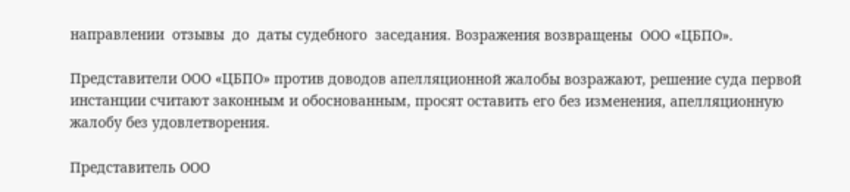направлении  отзывы  до  даты судебного  заседания. Возражения возвращены  ООО «ЦБПО».

Представители ООО «ЦБПО» против доводов апелляционной жалобы возражают, решение суда первой инстанции считают законным и обоснованным, просят оставить его без изменения, апелляционную жалобу без удовлетворения.

Представитель ООО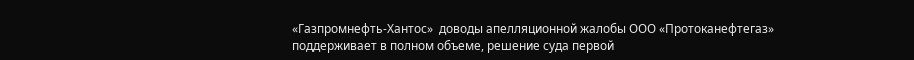«Газпромнефть-Хантос»  доводы апелляционной жалобы ООО «Протоканефтегаз» поддерживает в полном объеме, решение суда первой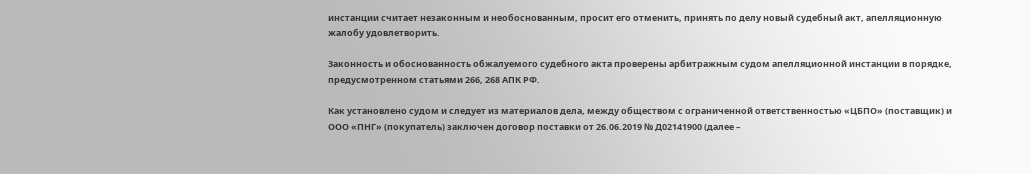инстанции считает незаконным и необоснованным, просит его отменить, принять по делу новый судебный акт, апелляционную жалобу удовлетворить.

Законность и обоснованность обжалуемого судебного акта проверены арбитражным судом апелляционной инстанции в порядке, предусмотренном статьями 266, 268 АПК РФ.

Как установлено судом и следует из материалов дела, между обществом с ограниченной ответственностью «ЦБПО» (поставщик) и   ООО «ПНГ» (покупатель) заключен договор поставки от 26.06.2019 № Д02141900 (далее –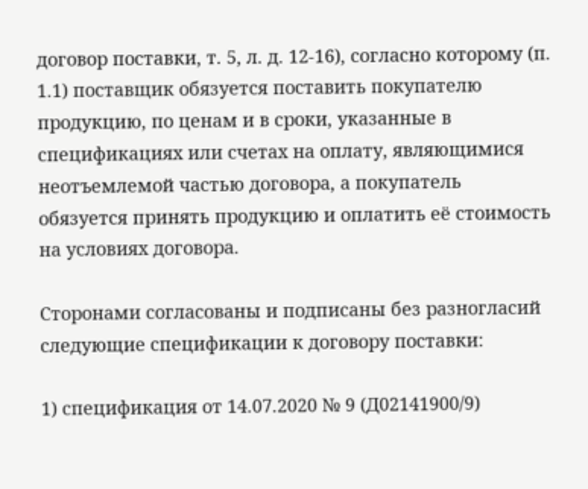договор поставки, т. 5, л. д. 12-16), согласно которому (п. 1.1) поставщик обязуется поставить покупателю продукцию, по ценам и в сроки, указанные в спецификациях или счетах на оплату, являющимися неотъемлемой частью договора, а покупатель обязуется принять продукцию и оплатить её стоимость на условиях договора.

Сторонами согласованы и подписаны без разногласий следующие спецификации к договору поставки:

1) спецификация от 14.07.2020 № 9 (Д02141900/9)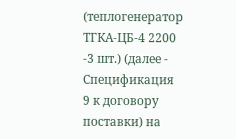(теплогенератор ТГКА-ЦБ-4 2200 -3 шт.) (далее - Спецификация 9 к договору поставки) на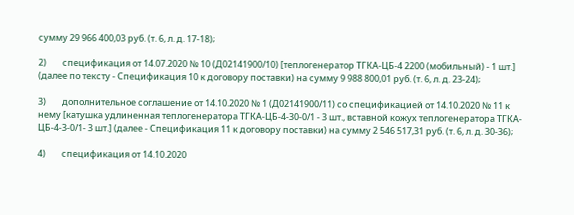сумму 29 966 400,03 руб. (т. 6, л. д. 17-18);

2)        спецификация от 14.07.2020 № 10 (Д02141900/10) [теплогенератор ТГКА-ЦБ-4 2200 (мобильный) - 1 шт.] (далее по тексту - Спецификация 10 к договору поставки) на сумму 9 988 800,01 руб. (т. 6, л. д. 23-24);

3)        дополнительное соглашение от 14.10.2020 № 1 (Д02141900/11) со спецификацией от 14.10.2020 № 11 к нему [катушка удлиненная теплогенератора ТГКА-ЦБ-4-30-0/1 - 3 шт., вставной кожух теплогенератора ТГКА-ЦБ-4-3-0/1- 3 шт.] (далее - Спецификация 11 к договору поставки) на сумму 2 546 517,31 руб. (т. 6, л. д. 30-36);

4)        спецификация от 14.10.2020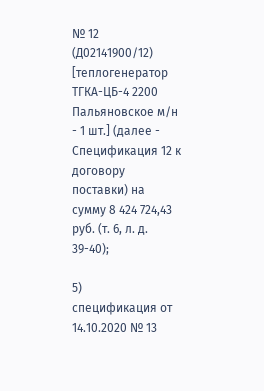№ 12 (Д02141900/12) [теплогенератор ТГКА-ЦБ-4 2200 Пальяновское м/н - 1 шт.] (далее - Спецификация 12 к договору поставки) на сумму 8 424 724,43 руб. (т. 6, л. д. 39-40);

5)        спецификация от 14.10.2020 № 13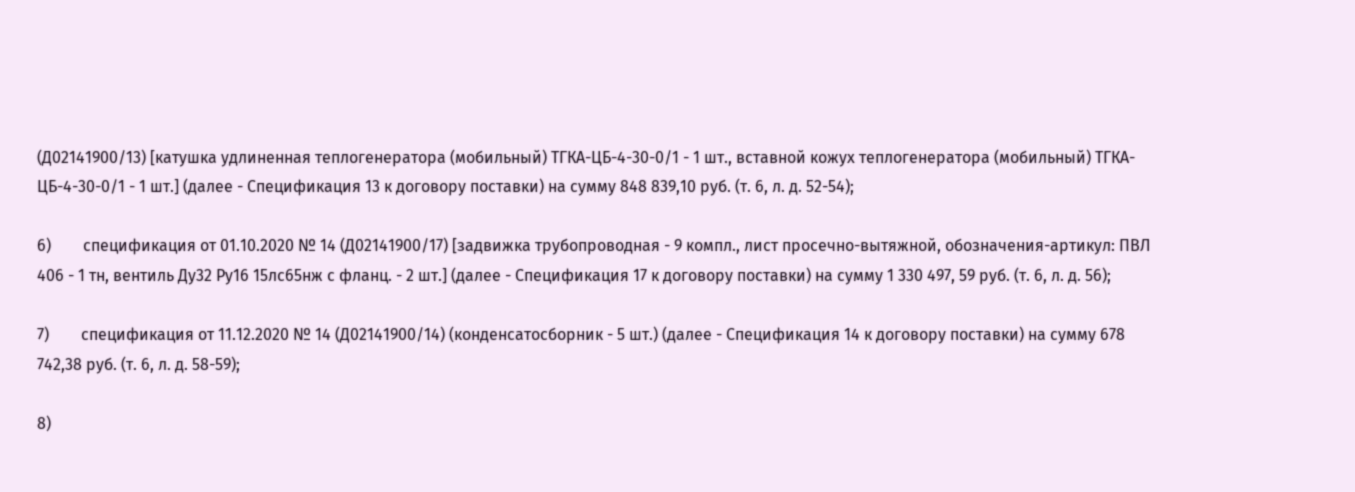(Д02141900/13) [катушка удлиненная теплогенератора (мобильный) ТГКА-ЦБ-4-30-0/1 - 1 шт., вставной кожух теплогенератора (мобильный) ТГКА-ЦБ-4-30-0/1 - 1 шт.] (далее - Спецификация 13 к договору поставки) на сумму 848 839,10 руб. (т. 6, л. д. 52-54);

6)        спецификация от 01.10.2020 № 14 (Д02141900/17) [задвижка трубопроводная - 9 компл., лист просечно-вытяжной, обозначения-артикул: ПВЛ 406 - 1 тн, вентиль Ду32 Ру16 15лс65нж с фланц. - 2 шт.] (далее - Спецификация 17 к договору поставки) на сумму 1 330 497, 59 руб. (т. 6, л. д. 56);

7)        спецификация от 11.12.2020 № 14 (Д02141900/14) (конденсатосборник - 5 шт.) (далее - Спецификация 14 к договору поставки) на сумму 678 742,38 руб. (т. 6, л. д. 58-59);

8)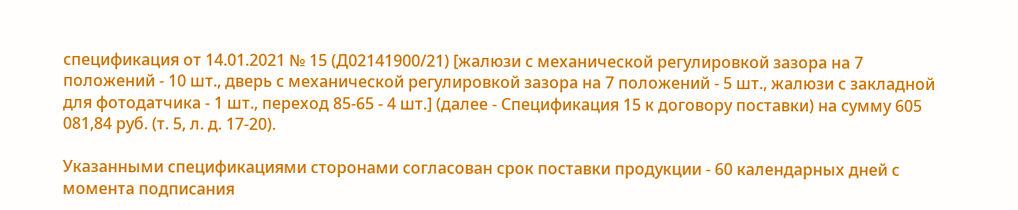спецификация от 14.01.2021 № 15 (Д02141900/21) [жалюзи с механической регулировкой зазора на 7 положений - 10 шт., дверь с механической регулировкой зазора на 7 положений - 5 шт., жалюзи с закладной для фотодатчика - 1 шт., переход 85-65 - 4 шт.] (далее - Спецификация 15 к договору поставки) на сумму 605 081,84 руб. (т. 5, л. д. 17-20).

Указанными спецификациями сторонами согласован срок поставки продукции - 60 календарных дней с момента подписания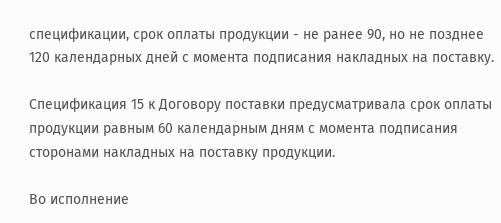спецификации, срок оплаты продукции - не ранее 90, но не позднее 120 календарных дней с момента подписания накладных на поставку.

Спецификация 15 к Договору поставки предусматривала срок оплаты продукции равным 60 календарным дням с момента подписания сторонами накладных на поставку продукции.

Во исполнение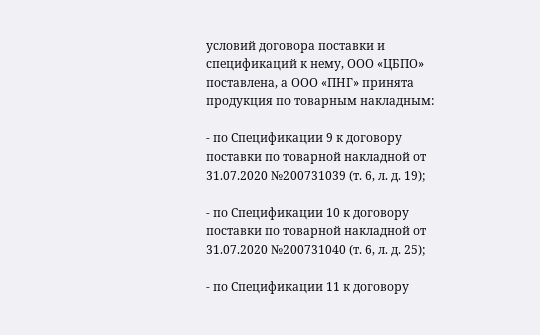условий договора поставки и спецификаций к нему, ООО «ЦБПО» поставлена, а ООО «ПНГ» принята продукция по товарным накладным:

- по Спецификации 9 к договору поставки по товарной накладной от 31.07.2020 №200731039 (т. 6, л. д. 19);

- по Спецификации 10 к договору поставки по товарной накладной от 31.07.2020 №200731040 (т. 6, л. д. 25);

- по Спецификации 11 к договору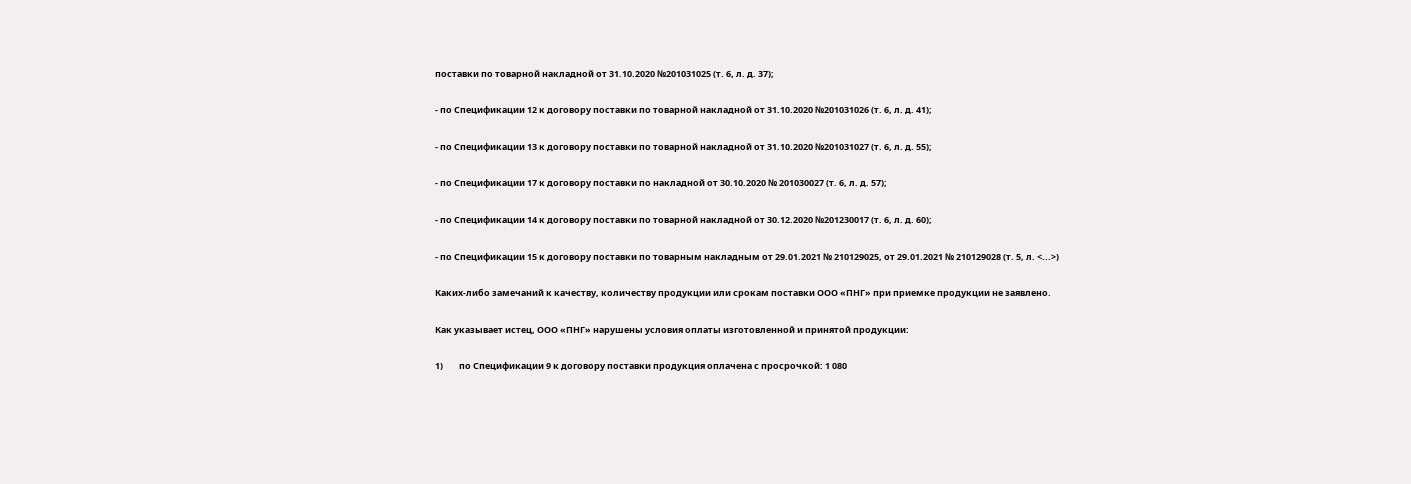поставки по товарной накладной от 31.10.2020 №201031025 (т. 6, л. д. 37);

- по Спецификации 12 к договору поставки по товарной накладной от 31.10.2020 №201031026 (т. 6, л. д. 41);

- по Спецификации 13 к договору поставки по товарной накладной от 31.10.2020 №201031027 (т. 6, л. д. 55);

- по Спецификации 17 к договору поставки по накладной от 30.10.2020 № 201030027 (т. 6, л. д. 57);

- по Спецификации 14 к договору поставки по товарной накладной от 30.12.2020 №201230017 (т. 6, л. д. 60);

- по Спецификации 15 к договору поставки по товарным накладным от 29.01.2021 № 210129025, от 29.01.2021 № 210129028 (т. 5, л. <...>)

Каких-либо замечаний к качеству, количеству продукции или срокам поставки ООО «ПНГ» при приемке продукции не заявлено.

Как указывает истец, ООО «ПНГ» нарушены условия оплаты изготовленной и принятой продукции:

1)        по Спецификации 9 к договору поставки продукция оплачена с просрочкой: 1 080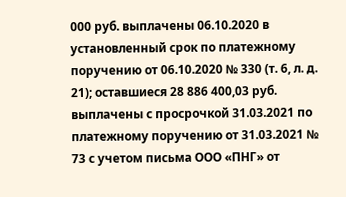000 руб. выплачены 06.10.2020 в установленный срок по платежному поручению от 06.10.2020 № 330 (т. 6, л. д. 21); оставшиеся 28 886 400,03 руб. выплачены с просрочкой 31.03.2021 по платежному поручению от 31.03.2021 № 73 с учетом письма ООО «ПНГ» от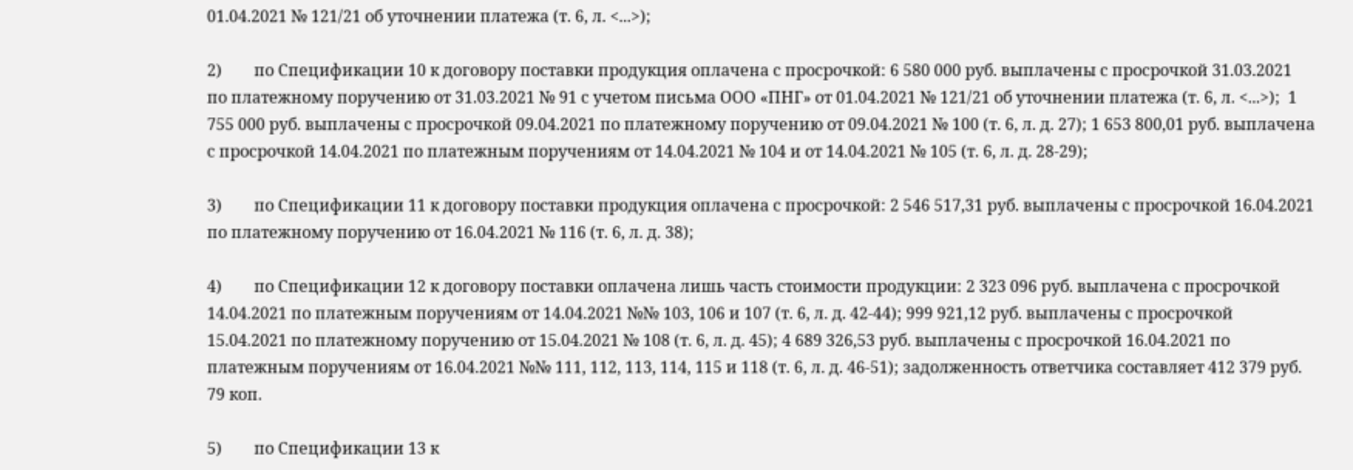01.04.2021 № 121/21 об уточнении платежа (т. 6, л. <...>);

2)        по Спецификации 10 к договору поставки продукция оплачена с просрочкой: 6 580 000 руб. выплачены с просрочкой 31.03.2021 по платежному поручению от 31.03.2021 № 91 с учетом письма ООО «ПНГ» от 01.04.2021 № 121/21 об уточнении платежа (т. 6, л. <...>);  1 755 000 руб. выплачены с просрочкой 09.04.2021 по платежному поручению от 09.04.2021 № 100 (т. 6, л. д. 27); 1 653 800,01 руб. выплачена с просрочкой 14.04.2021 по платежным поручениям от 14.04.2021 № 104 и от 14.04.2021 № 105 (т. 6, л. д. 28-29);

3)        по Спецификации 11 к договору поставки продукция оплачена с просрочкой: 2 546 517,31 руб. выплачены с просрочкой 16.04.2021 по платежному поручению от 16.04.2021 № 116 (т. 6, л. д. 38);

4)        по Спецификации 12 к договору поставки оплачена лишь часть стоимости продукции: 2 323 096 руб. выплачена с просрочкой 14.04.2021 по платежным поручениям от 14.04.2021 №№ 103, 106 и 107 (т. 6, л. д. 42-44); 999 921,12 руб. выплачены с просрочкой 15.04.2021 по платежному поручению от 15.04.2021 № 108 (т. 6, л. д. 45); 4 689 326,53 руб. выплачены с просрочкой 16.04.2021 по платежным поручениям от 16.04.2021 №№ 111, 112, 113, 114, 115 и 118 (т. 6, л. д. 46-51); задолженность ответчика составляет 412 379 руб. 79 коп.

5)        по Спецификации 13 к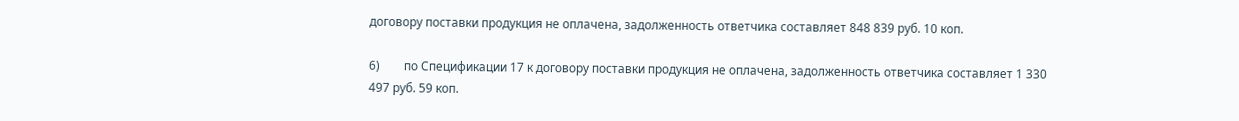договору поставки продукция не оплачена, задолженность ответчика составляет 848 839 руб. 10 коп.

6)        по Спецификации 17 к договору поставки продукция не оплачена, задолженность ответчика составляет 1 330 497 руб. 59 коп.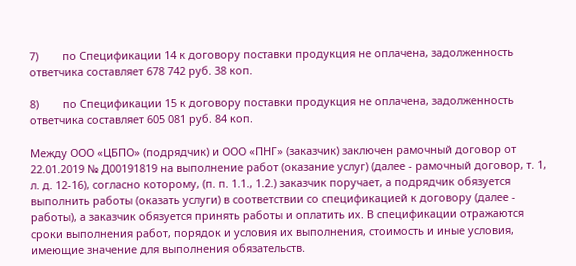7)        по Спецификации 14 к договору поставки продукция не оплачена, задолженность ответчика составляет 678 742 руб. 38 коп.

8)        по Спецификации 15 к договору поставки продукция не оплачена, задолженность ответчика составляет 605 081 руб. 84 коп.

Между ООО «ЦБПО» (подрядчик) и ООО «ПНГ» (заказчик) заключен рамочный договор от 22.01.2019 № Д00191819 на выполнение работ (оказание услуг) (далее - рамочный договор, т. 1, л. д. 12-16), согласно которому, (п. п. 1.1., 1.2.) заказчик поручает, а подрядчик обязуется выполнить работы (оказать услуги) в соответствии со спецификацией к договору (далее - работы), а заказчик обязуется принять работы и оплатить их. В спецификации отражаются сроки выполнения работ, порядок и условия их выполнения, стоимость и иные условия, имеющие значение для выполнения обязательств.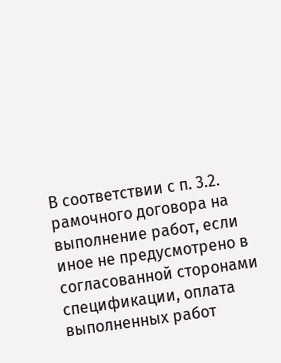В соответствии с п. 3.2. рамочного договора на выполнение работ, если иное не предусмотрено в согласованной сторонами спецификации, оплата выполненных работ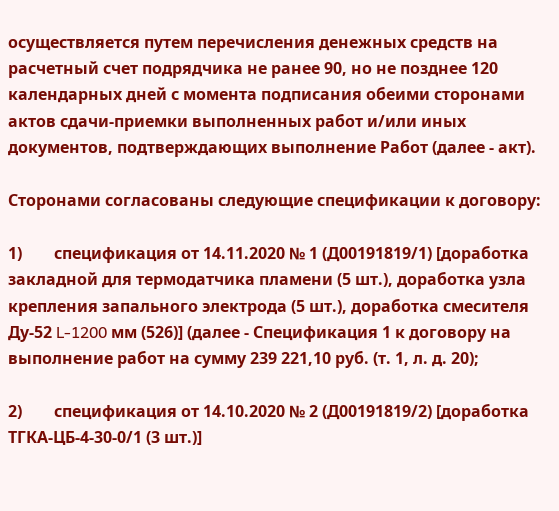осуществляется путем перечисления денежных средств на расчетный счет подрядчика не ранее 90, но не позднее 120 календарных дней с момента подписания обеими сторонами актов сдачи-приемки выполненных работ и/или иных документов, подтверждающих выполнение Работ (далее - акт).

Сторонами согласованы следующие спецификации к договору:

1)        спецификация от 14.11.2020 № 1 (Д00191819/1) [доработка закладной для термодатчика пламени (5 шт.), доработка узла крепления запального электрода (5 шт.), доработка смесителя Ду-52 L-1200 мм (526)] (далее - Спецификация 1 к договору на выполнение работ на сумму 239 221,10 руб. (т. 1, л. д. 20);

2)        спецификация от 14.10.2020 № 2 (Д00191819/2) [доработка ТГКА-ЦБ-4-30-0/1 (3 шт.)]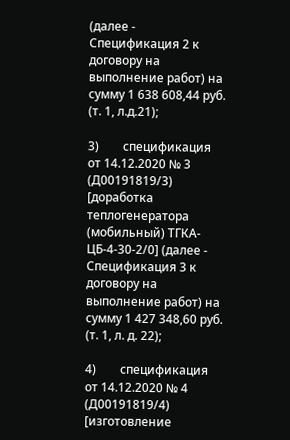(далее - Спецификация 2 к договору на выполнение работ) на сумму 1 638 608,44 руб. (т. 1, л.д.21);

3)        спецификация от 14.12.2020 № 3 (Д00191819/3) [доработка теплогенератора (мобильный) ТГКА-ЦБ-4-30-2/0] (далее - Спецификация 3 к договору на выполнение работ) на сумму 1 427 348,60 руб. (т. 1, л. д. 22);

4)        спецификация от 14.12.2020 № 4 (Д00191819/4) [изготовление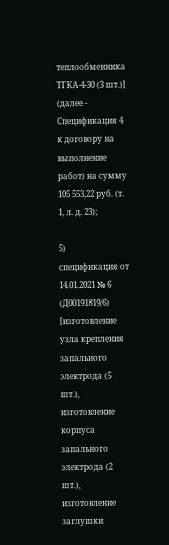теплообменника ТГКА-4-30 (3 шт.)] (далее - Спецификация 4 к договору на выполнение работ) на сумму 105 553,22 руб. (т. 1, л. д. 23);

5)        спецификация от 14.01.2021 № 6 (Д00191819/6) [изготовление узла крепления запального электрода (5 шт.), изготовление корпуса запального электрода (2 шт.), изготовление заглушки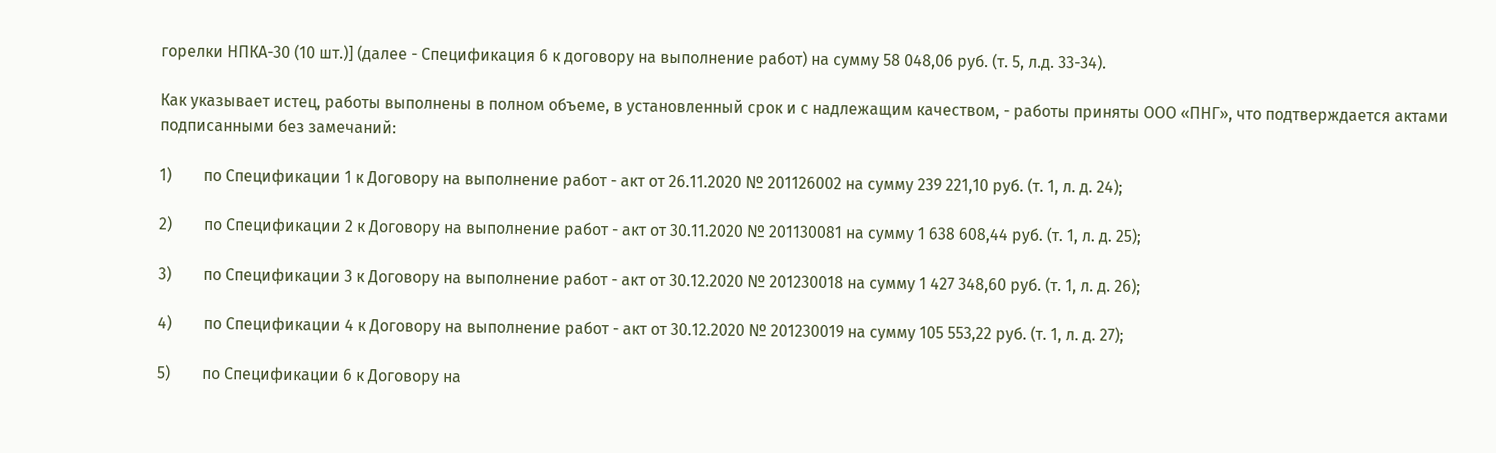горелки НПКА-30 (10 шт.)] (далее - Спецификация 6 к договору на выполнение работ) на сумму 58 048,06 руб. (т. 5, л.д. 33-34).

Как указывает истец, работы выполнены в полном объеме, в установленный срок и с надлежащим качеством, - работы приняты ООО «ПНГ», что подтверждается актами подписанными без замечаний:

1)        по Спецификации 1 к Договору на выполнение работ - акт от 26.11.2020 № 201126002 на сумму 239 221,10 руб. (т. 1, л. д. 24);

2)        по Спецификации 2 к Договору на выполнение работ - акт от 30.11.2020 № 201130081 на сумму 1 638 608,44 руб. (т. 1, л. д. 25);

3)        по Спецификации 3 к Договору на выполнение работ - акт от 30.12.2020 № 201230018 на сумму 1 427 348,60 руб. (т. 1, л. д. 26);

4)        по Спецификации 4 к Договору на выполнение работ - акт от 30.12.2020 № 201230019 на сумму 105 553,22 руб. (т. 1, л. д. 27);

5)        по Спецификации 6 к Договору на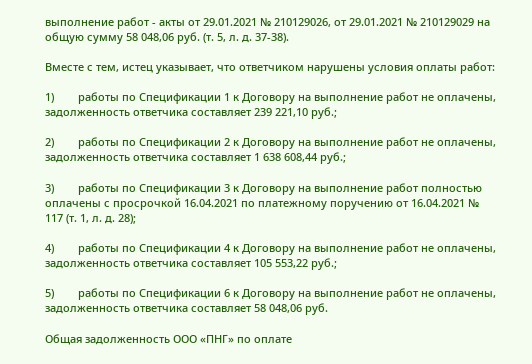выполнение работ - акты от 29.01.2021 № 210129026, от 29.01.2021 № 210129029 на общую сумму 58 048,06 руб. (т. 5, л. д. 37-38).

Вместе с тем, истец указывает, что ответчиком нарушены условия оплаты работ:

1)        работы по Спецификации 1 к Договору на выполнение работ не оплачены, задолженность ответчика составляет 239 221,10 руб.;

2)        работы по Спецификации 2 к Договору на выполнение работ не оплачены, задолженность ответчика составляет 1 638 608,44 руб.;

3)        работы по Спецификации 3 к Договору на выполнение работ полностью оплачены с просрочкой 16.04.2021 по платежному поручению от 16.04.2021 № 117 (т. 1, л. д. 28);

4)        работы по Спецификации 4 к Договору на выполнение работ не оплачены, задолженность ответчика составляет 105 553,22 руб.;

5)        работы по Спецификации 6 к Договору на выполнение работ не оплачены, задолженность ответчика составляет 58 048,06 руб.

Общая задолженность ООО «ПНГ» по оплате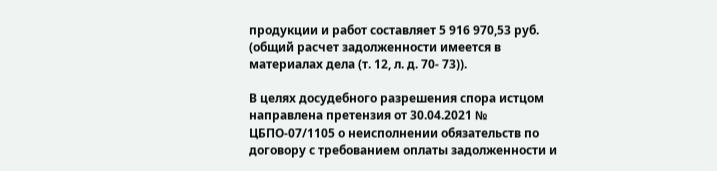продукции и работ составляет 5 916 970,53 руб. (общий расчет задолженности имеется в материалах дела (т. 12, л. д. 70- 73)).

В целях досудебного разрешения спора истцом направлена претензия от 30.04.2021 № ЦБПО-07/1105 о неисполнении обязательств по договору с требованием оплаты задолженности и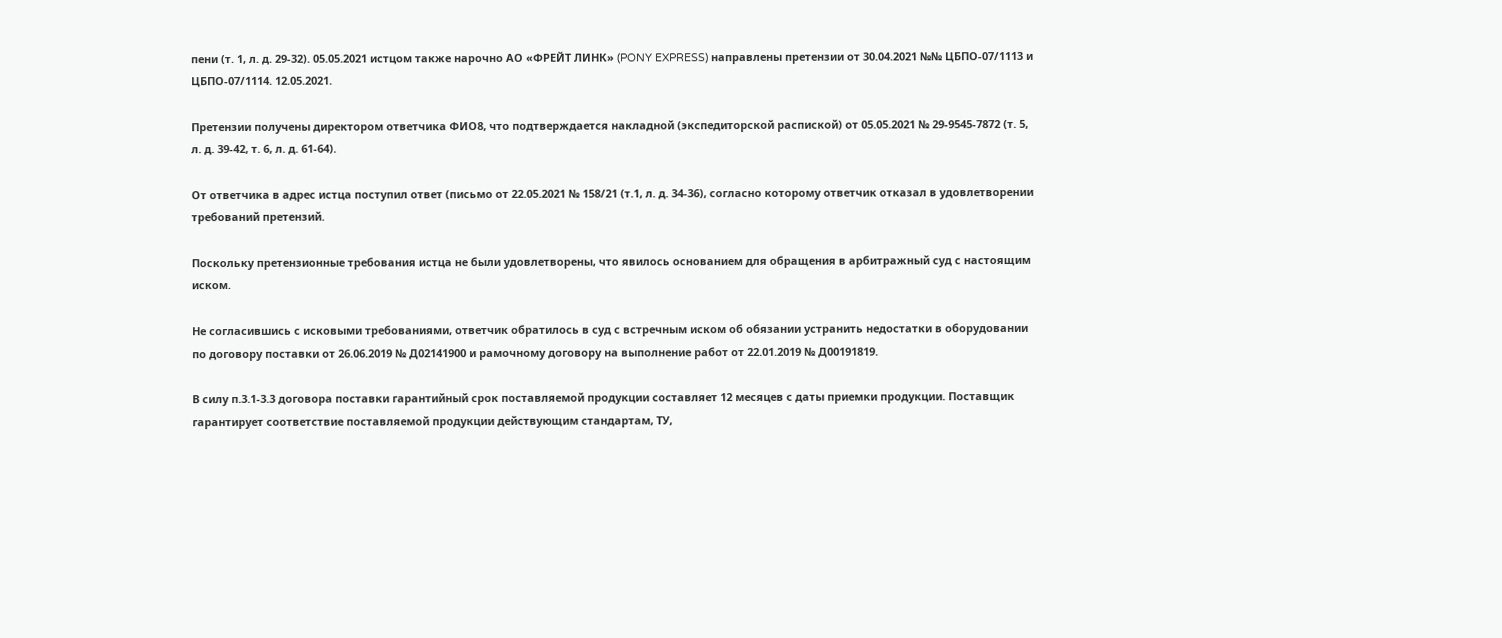пени (т. 1, л. д. 29-32). 05.05.2021 истцом также нарочно АО «ФРЕЙТ ЛИНК» (PONY EXPRESS) направлены претензии от 30.04.2021 №№ ЦБПО-07/1113 и ЦБПО-07/1114. 12.05.2021.

Претензии получены директором ответчика ФИО8, что подтверждается накладной (экспедиторской распиской) от 05.05.2021 № 29-9545-7872 (т. 5, л. д. 39-42, т. 6, л. д. 61-64).

От ответчика в адрес истца поступил ответ (письмо от 22.05.2021 № 158/21 (т.1, л. д. 34-36), согласно которому ответчик отказал в удовлетворении требований претензий.

Поскольку претензионные требования истца не были удовлетворены, что явилось основанием для обращения в арбитражный суд с настоящим иском.

Не согласившись с исковыми требованиями, ответчик обратилось в суд с встречным иском об обязании устранить недостатки в оборудовании по договору поставки от 26.06.2019 № Д02141900 и рамочному договору на выполнение работ от 22.01.2019 № Д00191819.

В силу п.3.1-3.3 договора поставки гарантийный срок поставляемой продукции составляет 12 месяцев с даты приемки продукции. Поставщик гарантирует соответствие поставляемой продукции действующим стандартам, ТУ,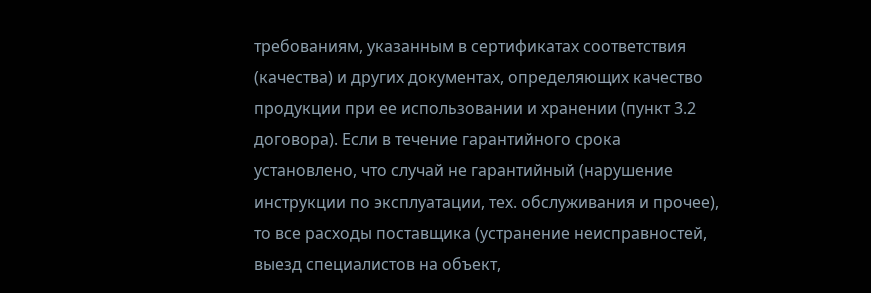требованиям, указанным в сертификатах соответствия (качества) и других документах, определяющих качество продукции при ее использовании и хранении (пункт 3.2 договора). Если в течение гарантийного срока установлено, что случай не гарантийный (нарушение инструкции по эксплуатации, тех. обслуживания и прочее), то все расходы поставщика (устранение неисправностей, выезд специалистов на объект,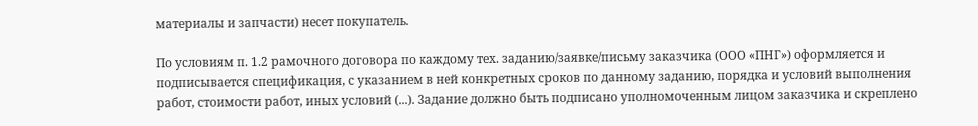материалы и запчасти) несет покупатель.

По условиям п. 1.2 рамочного договора по каждому тех. заданию/заявке/письму заказчика (ООО «ПНГ») оформляется и подписывается спецификация, с указанием в ней конкретных сроков по данному заданию, порядка и условий выполнения работ, стоимости работ, иных условий (...). Задание должно быть подписано уполномоченным лицом заказчика и скреплено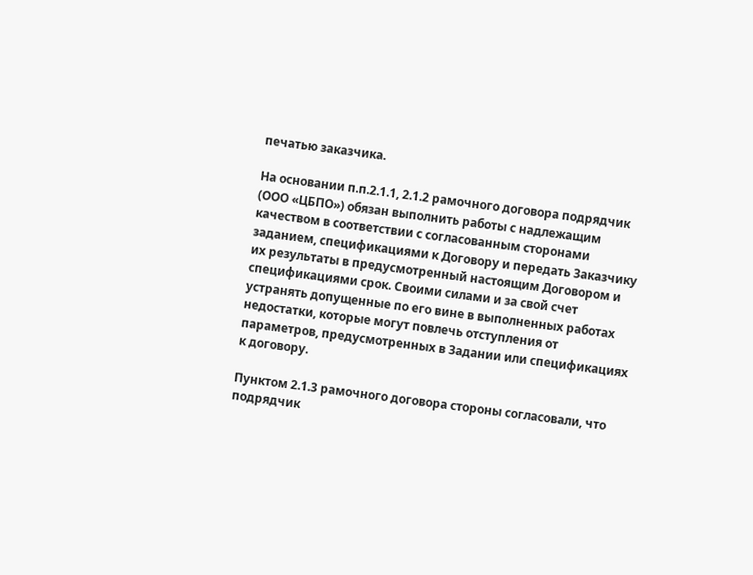печатью заказчика.

На основании п.п.2.1.1, 2.1.2 рамочного договора подрядчик (ООО «ЦБПО») обязан выполнить работы с надлежащим качеством в соответствии с согласованным сторонами заданием, спецификациями к Договору и передать Заказчику их результаты в предусмотренный настоящим Договором и спецификациями срок. Своими силами и за свой счет устранять допущенные по его вине в выполненных работах недостатки, которые могут повлечь отступления от параметров, предусмотренных в Задании или спецификациях к договору.

Пунктом 2.1.3 рамочного договора стороны согласовали, что подрядчик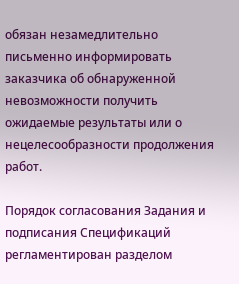обязан незамедлительно письменно информировать заказчика об обнаруженной невозможности получить ожидаемые результаты или о нецелесообразности продолжения работ.

Порядок согласования Задания и подписания Спецификаций регламентирован разделом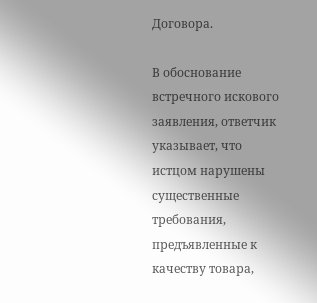Договора.

В обоснование встречного искового заявления, ответчик указывает, что истцом нарушены существенные требования, предъявленные к качеству товара,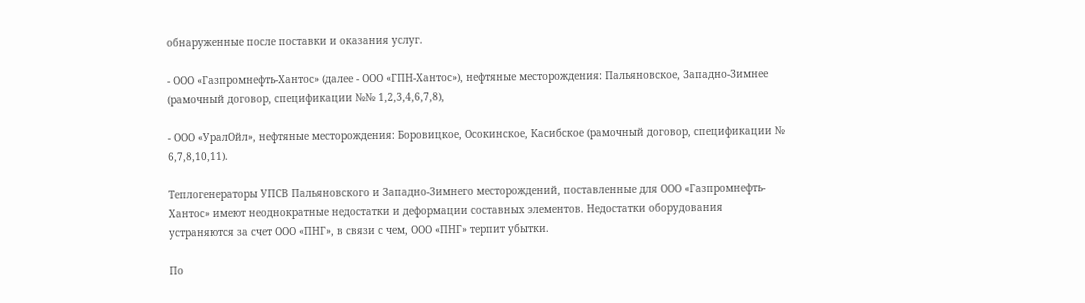обнаруженные после поставки и оказания услуг.

- ООО «Газпромнефть-Хантос» (далее - ООО «ГПН-Хантос»), нефтяные месторождения: Пальяновское, Западно-Зимнее (рамочный договор, спецификации №№ 1,2,3,4,6,7,8),

- ООО «УралОйл», нефтяные месторождения: Боровицкое, Осокинское, Касибское (рамочный договор, спецификации № 6,7,8,10,11).

Теплогенераторы УПСВ Пальяновского и Западно-Зимнего месторождений, поставленные для ООО «Газпромнефть-Хантос» имеют неоднократные недостатки и деформации составных элементов. Недостатки оборудования устраняются за счет ООО «ПНГ», в связи с чем, ООО «ПНГ» терпит убытки.

По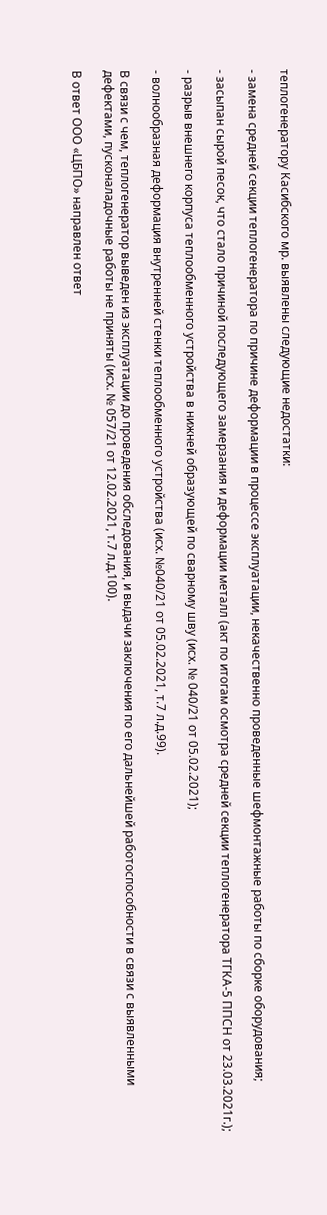теплогенератору Касибского мр. выявлены следующие недостатки:

- замена средней секции теплогенератора по причине деформации в процессе эксплуатации, некачественно проведенные шефмонтажные работы по сборке оборудования;

- засыпан сырой песок, что стало причиной последующего замерзания и деформации металл (акт по итогам осмотра средней секции теплогенератора ТГКА-5 ППСН от 23.03.2021г.);

- разрыв внешнего корпуса теплообменного устройства в нижней образующей по сварному шву (исх. № 040/21 от 05.02.2021);

- волнообразная деформация внутренней стенки теплообменного устройства (исх. №040/21 от 05.02.2021, т.7 л.д.99).

В связи с чем, теплогенератор выведен из эксплуатации до проведения обследования, и выдачи заключения по его дальнейшей работоспособности в связи с выявленными дефектами, пусконаладочные работы не приняты (исх. № 057/21 от 12.02.2021, т.7 л.д.100).

В ответ ООО «ЦБПО» направлен ответ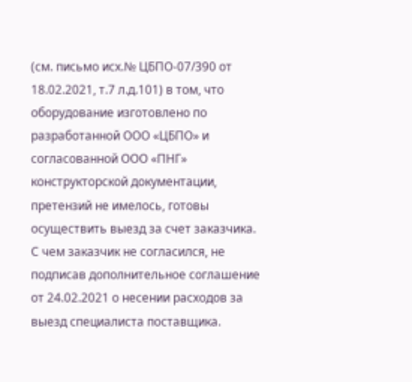(см. письмо исх.№ ЦБПО-07/390 от 18.02.2021, т.7 л.д.101) в том, что оборудование изготовлено по разработанной ООО «ЦБПО» и согласованной ООО «ПНГ» конструкторской документации, претензий не имелось, готовы осуществить выезд за счет заказчика. С чем заказчик не согласился, не подписав дополнительное соглашение от 24.02.2021 о несении расходов за выезд специалиста поставщика.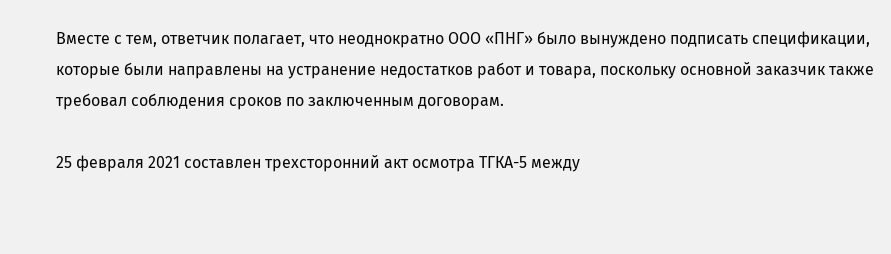Вместе с тем, ответчик полагает, что неоднократно ООО «ПНГ» было вынуждено подписать спецификации, которые были направлены на устранение недостатков работ и товара, поскольку основной заказчик также требовал соблюдения сроков по заключенным договорам.

25 февраля 2021 составлен трехсторонний акт осмотра ТГКА-5 между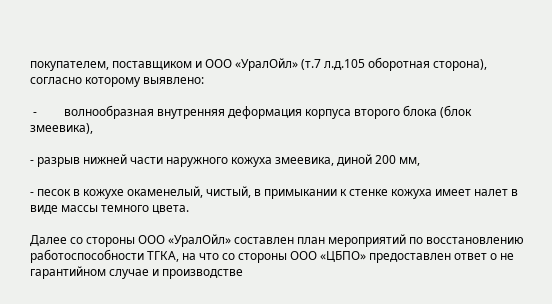покупателем, поставщиком и ООО «УралОйл» (т.7 л.д.105 оборотная сторона), согласно которому выявлено:

 -         волнообразная внутренняя деформация корпуса второго блока (блок змеевика),

- разрыв нижней части наружного кожуха змеевика, диной 200 мм,

- песок в кожухе окаменелый, чистый, в примыкании к стенке кожуха имеет налет в виде массы темного цвета.

Далее со стороны ООО «УралОйл» составлен план мероприятий по восстановлению работоспособности ТГКА, на что со стороны ООО «ЦБПО» предоставлен ответ о не гарантийном случае и производстве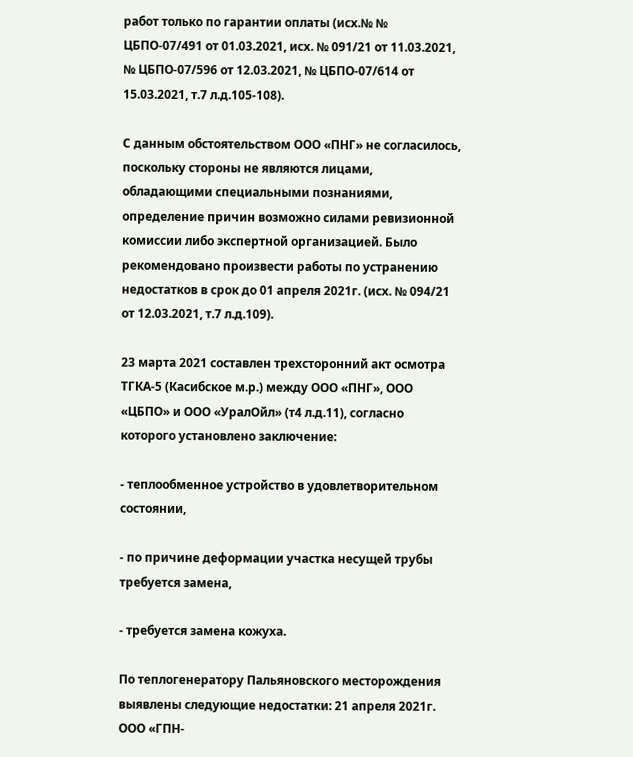работ только по гарантии оплаты (исх.№ № ЦБПО-07/491 от 01.03.2021, исх. № 091/21 от 11.03.2021, № ЦБПО-07/596 от 12.03.2021, № ЦБПО-07/614 от 15.03.2021, т.7 л.д.105-108).

С данным обстоятельством ООО «ПНГ» не согласилось, поскольку стороны не являются лицами, обладающими специальными познаниями, определение причин возможно силами ревизионной комиссии либо экспертной организацией. Было рекомендовано произвести работы по устранению недостатков в срок до 01 апреля 2021г. (исх. № 094/21 от 12.03.2021, т.7 л.д.109).

23 марта 2021 составлен трехсторонний акт осмотра ТГКА-5 (Касибское м.р.) между ООО «ПНГ», ООО «ЦБПО» и ООО «УралОйл» (т4 л.д.11), согласно которого установлено заключение:

- теплообменное устройство в удовлетворительном состоянии,

- по причине деформации участка несущей трубы требуется замена,

- требуется замена кожуха.

По теплогенератору Пальяновского месторождения выявлены следующие недостатки: 21 апреля 2021г. ООО «ГПН-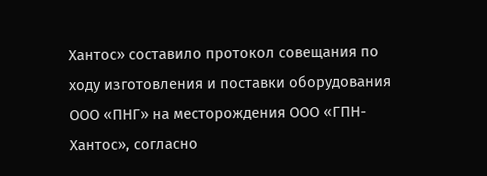Хантос» составило протокол совещания по ходу изготовления и поставки оборудования ООО «ПНГ» на месторождения ООО «ГПН-Хантос», согласно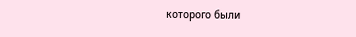которого были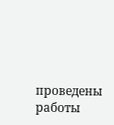проведены работы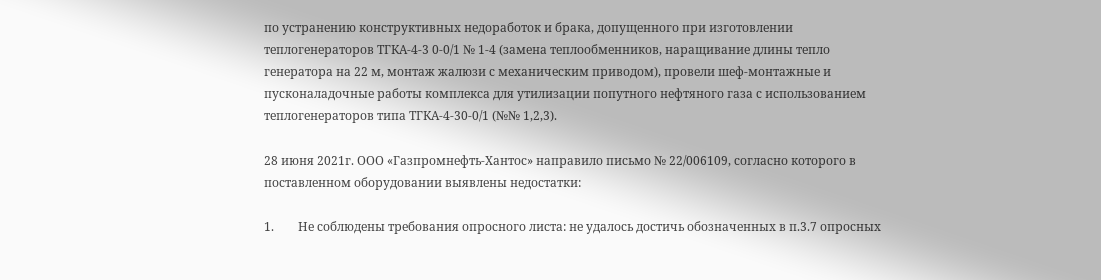по устранению конструктивных недоработок и брака, допущенного при изготовлении теплогенераторов ТГКА-4-3 0-0/1 № 1-4 (замена теплообменников, наращивание длины тепло генератора на 22 м, монтаж жалюзи с механическим приводом), провели шеф-монтажные и пусконаладочные работы комплекса для утилизации попутного нефтяного газа с использованием теплогенераторов типа ТГКА-4-30-0/1 (№№ 1,2,3).

28 июня 2021г. ООО «Газпромнефть-Хантос» направило письмо № 22/006109, согласно которого в поставленном оборудовании выявлены недостатки:

1.        Не соблюдены требования опросного листа: не удалось достичь обозначенных в п.3.7 опросных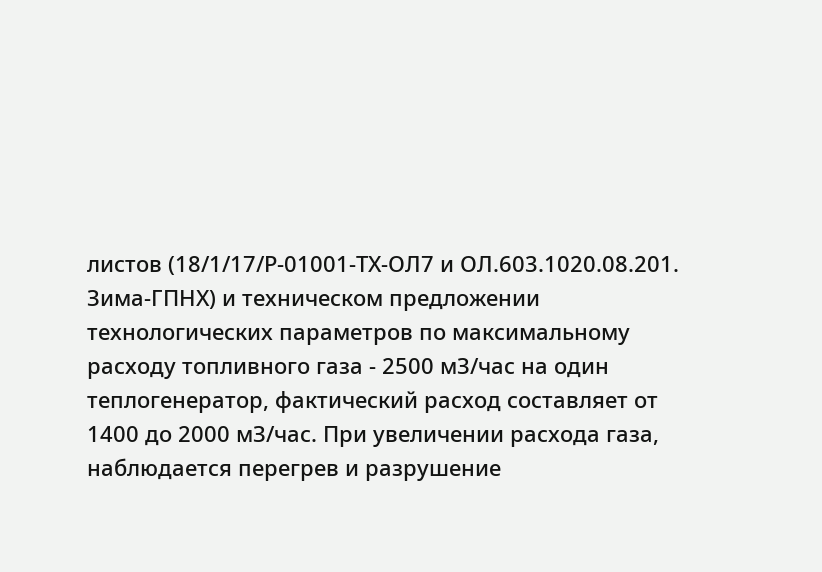листов (18/1/17/Р-01001-ТХ-ОЛ7 и ОЛ.603.1020.08.201. Зима-ГПНХ) и техническом предложении технологических параметров по максимальному расходу топливного газа - 2500 мЗ/час на один теплогенератор, фактический расход составляет от 1400 до 2000 мЗ/час. При увеличении расхода газа, наблюдается перегрев и разрушение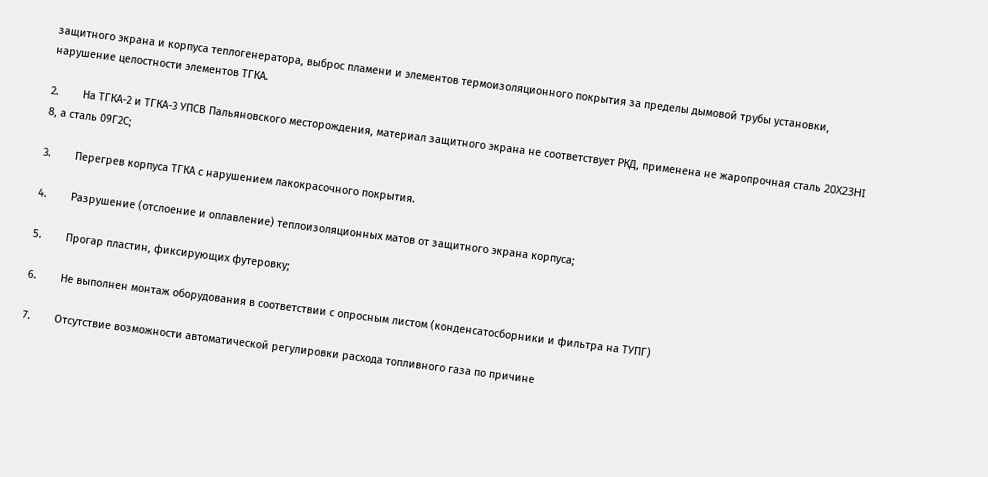защитного экрана и корпуса теплогенератора, выброс пламени и элементов термоизоляционного покрытия за пределы дымовой трубы установки, нарушение целостности элементов ТГКА.

2.        На ТГКА-2 и ТГКА-3 УПСВ Пальяновского месторождения, материал защитного экрана не соответствует РКД, применена не жаропрочная сталь 20X23HI 8, а сталь 09Г2С;

3.        Перегрев корпуса ТГКА с нарушением лакокрасочного покрытия.

4.        Разрушение (отслоение и оплавление) теплоизоляционных матов от защитного экрана корпуса;

5.        Прогар пластин, фиксирующих футеровку;

6.        Не выполнен монтаж оборудования в соответствии с опросным листом (конденсатосборники и фильтра на ТУПГ)

7.        Отсутствие возможности автоматической регулировки расхода топливного газа по причине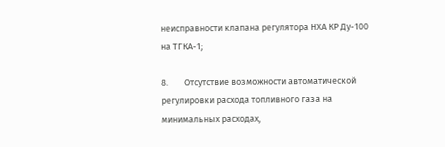неисправности клапана регулятора НХА КР Ду-100 на ТГКА-1;

8.        Отсутствие возможности автоматической регулировки расхода топливного газа на минимальных расходах,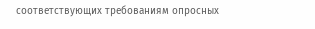соответствующих требованиям опросных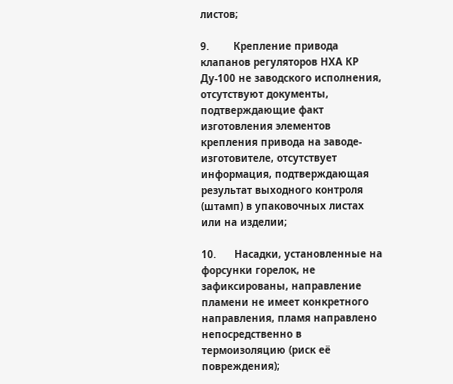листов;

9.        Крепление привода клапанов регуляторов НХА КР Ду-100 не заводского исполнения, отсутствуют документы, подтверждающие факт изготовления элементов крепления привода на заводе-изготовителе, отсутствует информация, подтверждающая результат выходного контроля (штамп) в упаковочных листах или на изделии;

10.      Насадки, установленные на форсунки горелок, не зафиксированы, направление пламени не имеет конкретного направления, пламя направлено непосредственно в термоизоляцию (риск её повреждения);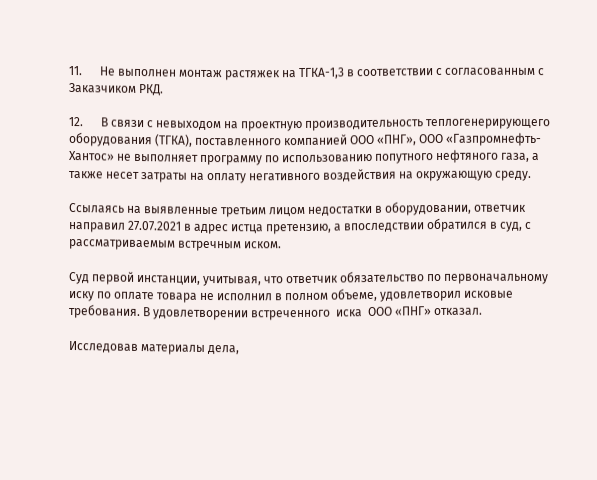11.      Не выполнен монтаж растяжек на ТГКА-1,3 в соответствии с согласованным с Заказчиком РКД.

12.      В связи с невыходом на проектную производительность теплогенерирующего оборудования (ТГКА), поставленного компанией ООО «ПНГ», ООО «Газпромнефть-Хантос» не выполняет программу по использованию попутного нефтяного газа, а также несет затраты на оплату негативного воздействия на окружающую среду.

Ссылаясь на выявленные третьим лицом недостатки в оборудовании, ответчик направил 27.07.2021 в адрес истца претензию, а впоследствии обратился в суд, с рассматриваемым встречным иском.

Суд первой инстанции, учитывая, что ответчик обязательство по первоначальному иску по оплате товара не исполнил в полном объеме, удовлетворил исковые требования. В удовлетворении встреченного  иска  ООО «ПНГ» отказал.

Исследовав материалы дела,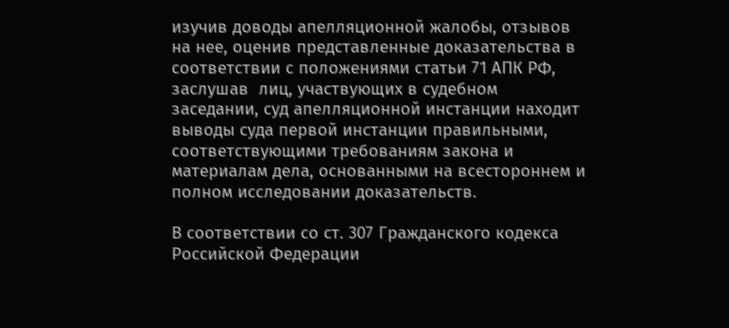изучив доводы апелляционной жалобы, отзывов на нее, оценив представленные доказательства в соответствии с положениями статьи 71 АПК РФ, заслушав  лиц, участвующих в судебном заседании, суд апелляционной инстанции находит выводы суда первой инстанции правильными, соответствующими требованиям закона и материалам дела, основанными на всестороннем и полном исследовании доказательств.

В соответствии со ст. 307 Гражданского кодекса Российской Федерации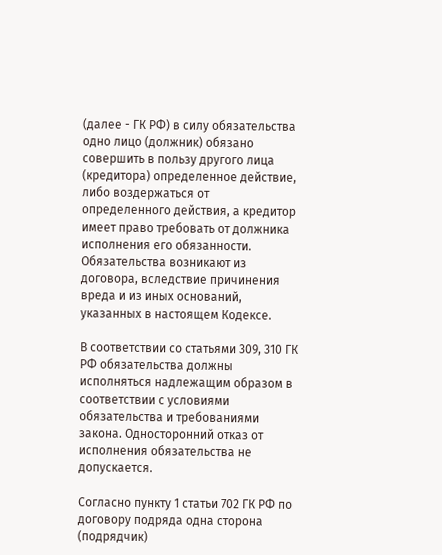(далее - ГК РФ) в силу обязательства одно лицо (должник) обязано совершить в пользу другого лица (кредитора) определенное действие, либо воздержаться от определенного действия, а кредитор имеет право требовать от должника исполнения его обязанности. Обязательства возникают из договора, вследствие причинения вреда и из иных оснований, указанных в настоящем Кодексе.

В соответствии со статьями 309, 310 ГК РФ обязательства должны исполняться надлежащим образом в соответствии с условиями обязательства и требованиями закона. Односторонний отказ от исполнения обязательства не допускается.

Согласно пункту 1 статьи 702 ГК РФ по договору подряда одна сторона (подрядчик)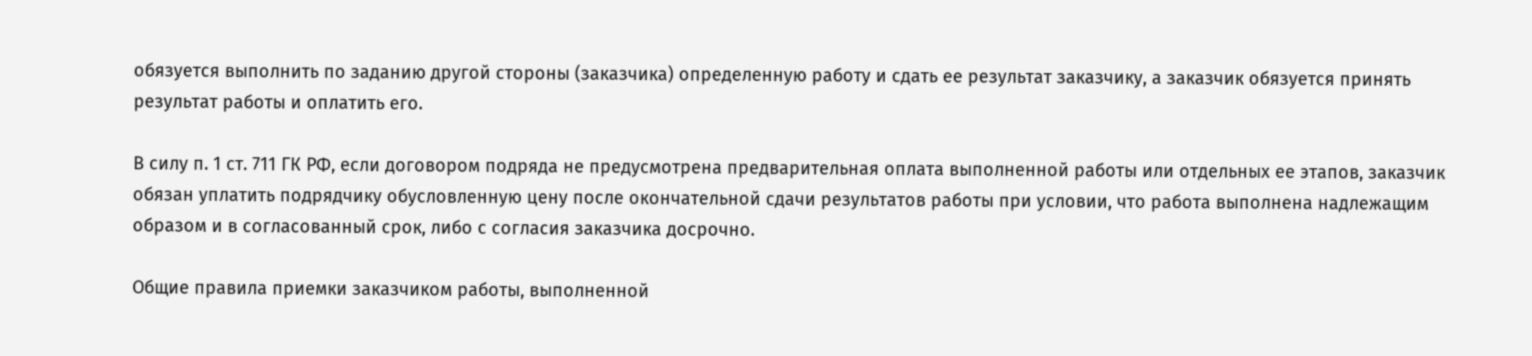обязуется выполнить по заданию другой стороны (заказчика) определенную работу и сдать ее результат заказчику, а заказчик обязуется принять результат работы и оплатить его.

В силу п. 1 ст. 711 ГК РФ, если договором подряда не предусмотрена предварительная оплата выполненной работы или отдельных ее этапов, заказчик обязан уплатить подрядчику обусловленную цену после окончательной сдачи результатов работы при условии, что работа выполнена надлежащим образом и в согласованный срок, либо с согласия заказчика досрочно.

Общие правила приемки заказчиком работы, выполненной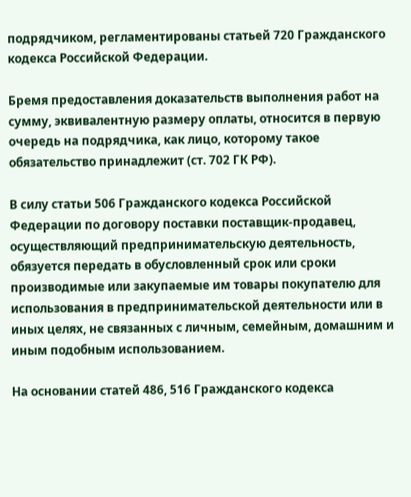подрядчиком, регламентированы статьей 720 Гражданского кодекса Российской Федерации.

Бремя предоставления доказательств выполнения работ на сумму, эквивалентную размеру оплаты, относится в первую очередь на подрядчика, как лицо, которому такое обязательство принадлежит (ст. 702 ГК РФ).

В силу статьи 506 Гражданского кодекса Российской Федерации по договору поставки поставщик-продавец, осуществляющий предпринимательскую деятельность, обязуется передать в обусловленный срок или сроки производимые или закупаемые им товары покупателю для использования в предпринимательской деятельности или в иных целях, не связанных с личным, семейным, домашним и иным подобным использованием.

На основании статей 486, 516 Гражданского кодекса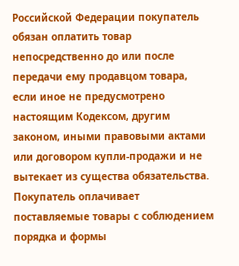Российской Федерации покупатель обязан оплатить товар непосредственно до или после передачи ему продавцом товара, если иное не предусмотрено настоящим Кодексом, другим законом, иными правовыми актами или договором купли-продажи и не вытекает из существа обязательства. Покупатель оплачивает поставляемые товары с соблюдением порядка и формы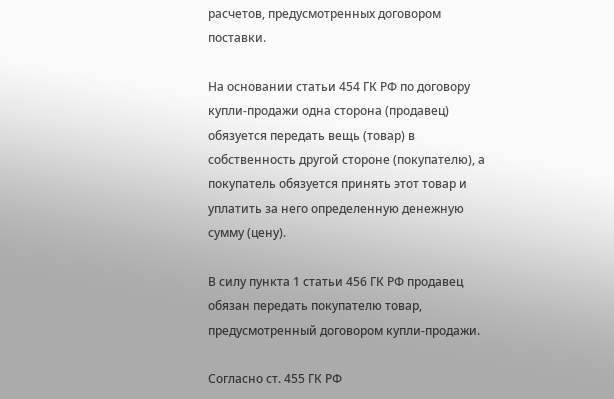расчетов, предусмотренных договором поставки.

На основании статьи 454 ГК РФ по договору купли-продажи одна сторона (продавец) обязуется передать вещь (товар) в собственность другой стороне (покупателю), а покупатель обязуется принять этот товар и уплатить за него определенную денежную сумму (цену).

В силу пункта 1 статьи 456 ГК РФ продавец обязан передать покупателю товар, предусмотренный договором купли-продажи.

Согласно ст. 455 ГК РФ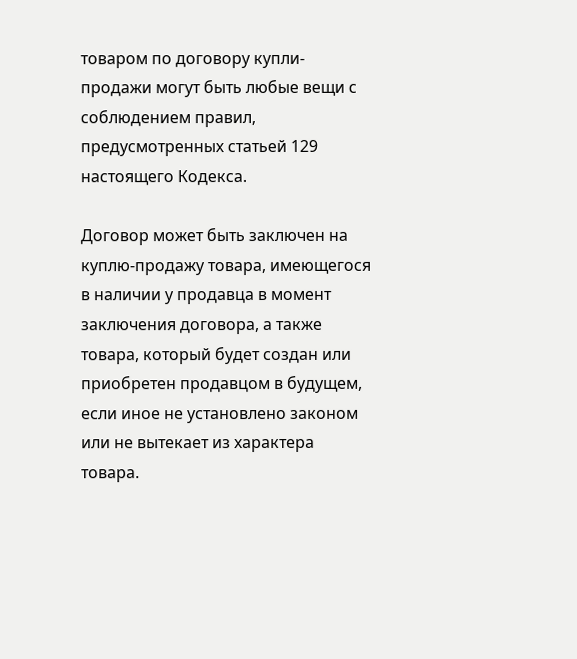товаром по договору купли-продажи могут быть любые вещи с соблюдением правил, предусмотренных статьей 129 настоящего Кодекса.

Договор может быть заключен на куплю-продажу товара, имеющегося в наличии у продавца в момент заключения договора, а также товара, который будет создан или приобретен продавцом в будущем, если иное не установлено законом или не вытекает из характера товара.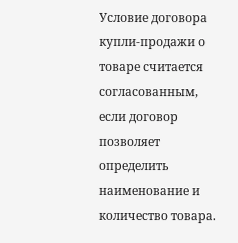Условие договора купли-продажи о товаре считается согласованным, если договор позволяет определить наименование и количество товара.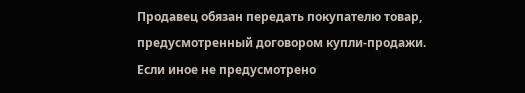Продавец обязан передать покупателю товар, предусмотренный договором купли-продажи. Если иное не предусмотрено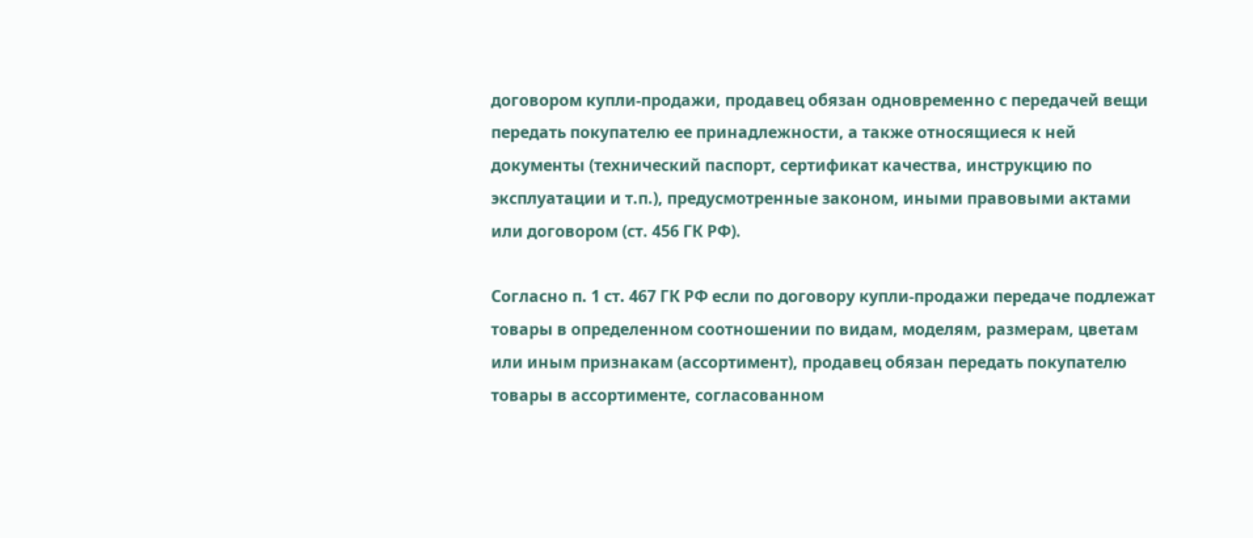договором купли-продажи, продавец обязан одновременно с передачей вещи передать покупателю ее принадлежности, а также относящиеся к ней документы (технический паспорт, сертификат качества, инструкцию по эксплуатации и т.п.), предусмотренные законом, иными правовыми актами или договором (ст. 456 ГК РФ).

Согласно п. 1 ст. 467 ГК РФ если по договору купли-продажи передаче подлежат товары в определенном соотношении по видам, моделям, размерам, цветам или иным признакам (ассортимент), продавец обязан передать покупателю товары в ассортименте, согласованном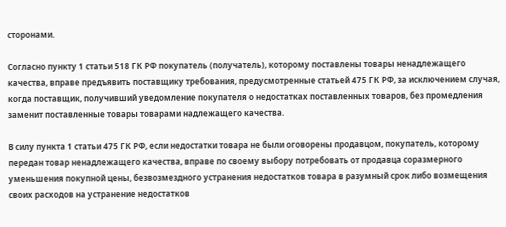сторонами.

Согласно пункту 1 статьи 518 ГК РФ покупатель (получатель), которому поставлены товары ненадлежащего качества, вправе предъявить поставщику требования, предусмотренные статьей 475 ГК РФ, за исключением случая, когда поставщик, получивший уведомление покупателя о недостатках поставленных товаров, без промедления заменит поставленные товары товарами надлежащего качества.

В силу пункта 1 статьи 475 ГК РФ, если недостатки товара не были оговорены продавцом, покупатель, которому передан товар ненадлежащего качества, вправе по своему выбору потребовать от продавца соразмерного уменьшения покупной цены, безвозмездного устранения недостатков товара в разумный срок либо возмещения своих расходов на устранение недостатков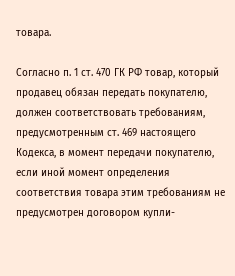товара.

Согласно п. 1 ст. 470 ГК РФ товар, который продавец обязан передать покупателю, должен соответствовать требованиям, предусмотренным ст. 469 настоящего Кодекса, в момент передачи покупателю, если иной момент определения соответствия товара этим требованиям не предусмотрен договором купли-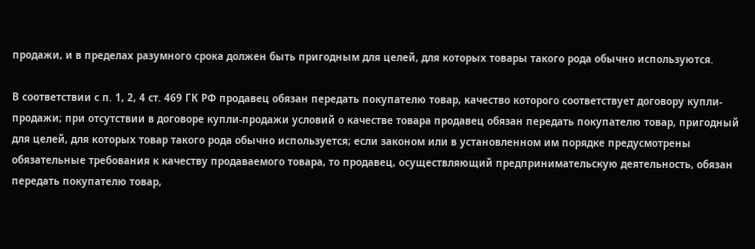продажи, и в пределах разумного срока должен быть пригодным для целей, для которых товары такого рода обычно используются.

В соответствии с п. 1, 2, 4 ст. 469 ГК РФ продавец обязан передать покупателю товар, качество которого соответствует договору купли-продажи; при отсутствии в договоре купли-продажи условий о качестве товара продавец обязан передать покупателю товар, пригодный для целей, для которых товар такого рода обычно используется; если законом или в установленном им порядке предусмотрены обязательные требования к качеству продаваемого товара, то продавец, осуществляющий предпринимательскую деятельность, обязан передать покупателю товар,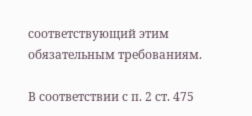соответствующий этим обязательным требованиям.

В соответствии с п. 2 ст. 475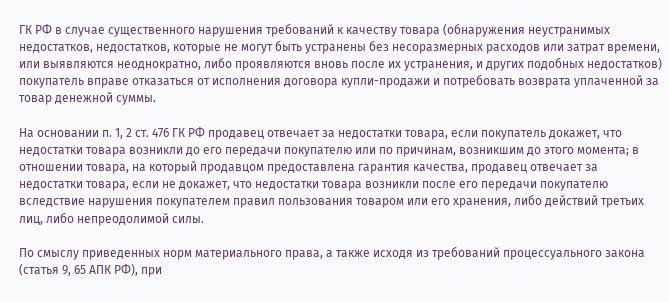ГК РФ в случае существенного нарушения требований к качеству товара (обнаружения неустранимых недостатков, недостатков, которые не могут быть устранены без несоразмерных расходов или затрат времени, или выявляются неоднократно, либо проявляются вновь после их устранения, и других подобных недостатков) покупатель вправе отказаться от исполнения договора купли-продажи и потребовать возврата уплаченной за товар денежной суммы.

На основании п. 1, 2 ст. 476 ГК РФ продавец отвечает за недостатки товара, если покупатель докажет, что недостатки товара возникли до его передачи покупателю или по причинам, возникшим до этого момента; в отношении товара, на который продавцом предоставлена гарантия качества, продавец отвечает за недостатки товара, если не докажет, что недостатки товара возникли после его передачи покупателю вследствие нарушения покупателем правил пользования товаром или его хранения, либо действий третьих лиц, либо непреодолимой силы.

По смыслу приведенных норм материального права, а также исходя из требований процессуального закона (статья 9, 65 АПК РФ), при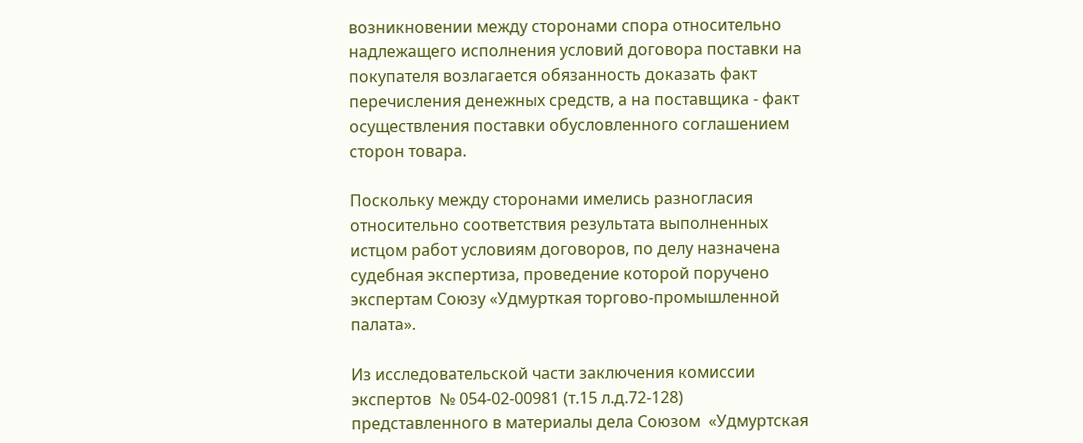возникновении между сторонами спора относительно надлежащего исполнения условий договора поставки на покупателя возлагается обязанность доказать факт перечисления денежных средств, а на поставщика - факт осуществления поставки обусловленного соглашением сторон товара.

Поскольку между сторонами имелись разногласия относительно соответствия результата выполненных истцом работ условиям договоров, по делу назначена судебная экспертиза, проведение которой поручено экспертам Союзу «Удмурткая торгово-промышленной палата».

Из исследовательской части заключения комиссии экспертов  № 054-02-00981 (т.15 л.д.72-128) представленного в материалы дела Союзом  «Удмуртская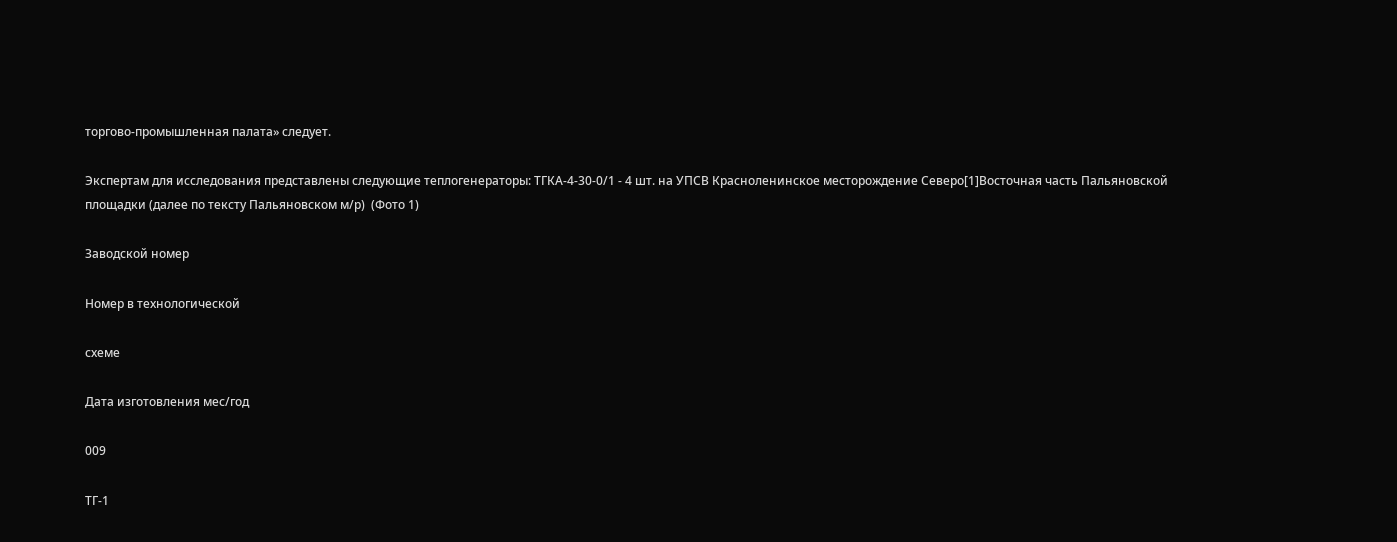торгово-промышленная палата» следует.

Экспертам для исследования представлены следующие теплогенераторы: ТГКА-4-30-0/1 - 4 шт. на УПСВ Красноленинское месторождение Северо[1]Восточная часть Пальяновской площадки (далее по тексту Пальяновском м/р)  (Фото 1)

Заводской номер

Номер в технологической

схеме

Дата изготовления мес/год

009

ТГ-1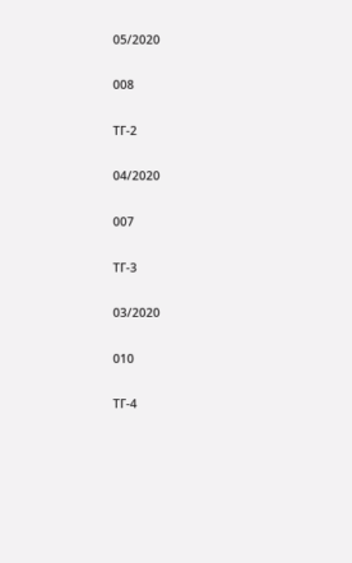05/2020

008

ТГ-2

04/2020

007

ТГ-3

03/2020

010

ТГ-4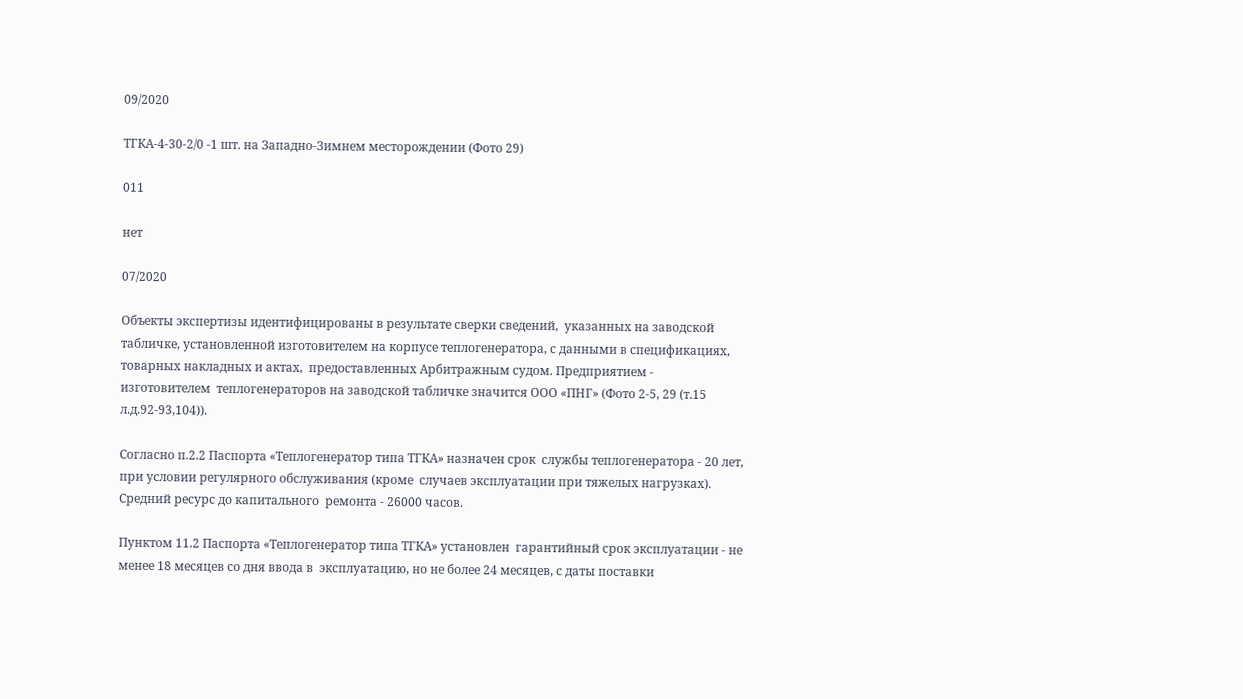09/2020

ТГКА-4-30-2/0 -1 шт. на Западно-Зимнем месторождении (Фото 29)

011

нет

07/2020

Объекты экспертизы идентифицированы в результате сверки сведений,  указанных на заводской табличке, установленной изготовителем на корпусе теплогенератора, с данными в спецификациях, товарных накладных и актах,  предоставленных Арбитражным судом. Предприятием - изготовителем  теплогенераторов на заводской табличке значится ООО «ПНГ» (Фото 2-5, 29 (т.15  л.д.92-93,104)).

Согласно п.2.2 Паспорта «Теплогенератор типа ТГКА» назначен срок  службы теплогенератора - 20 лет, при условии регулярного обслуживания (кроме  случаев эксплуатации при тяжелых нагрузках). Средний ресурс до капитального  ремонта - 26000 часов.

Пунктом 11.2 Паспорта «Теплогенератор типа ТГКА» установлен  гарантийный срок эксплуатации - не менее 18 месяцев со дня ввода в  эксплуатацию, но не более 24 месяцев, с даты поставки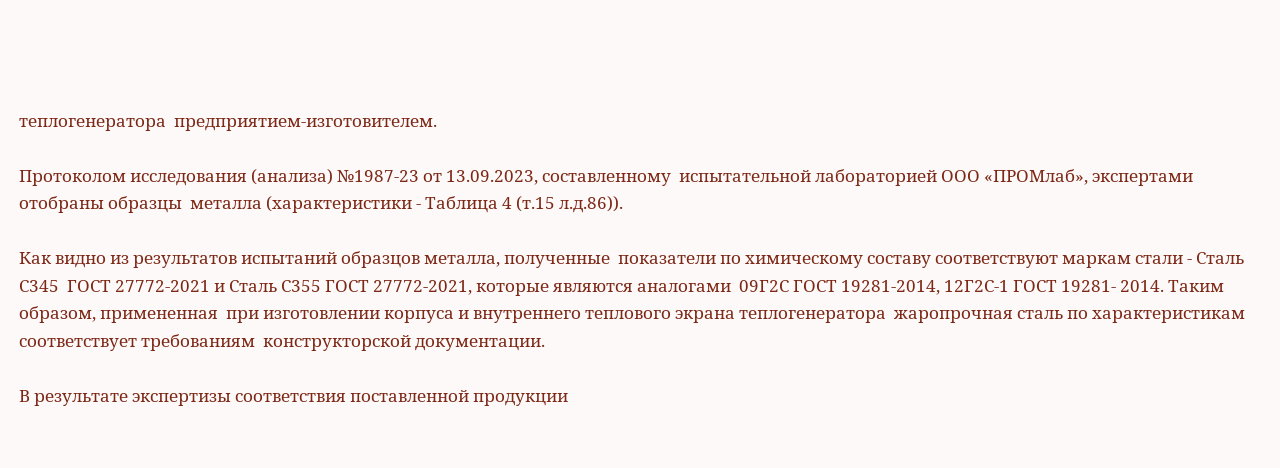теплогенератора  предприятием-изготовителем.

Протоколом исследования (анализа) №1987-23 от 13.09.2023, составленному  испытательной лабораторией ООО «ПРОМлаб», экспертами отобраны образцы  металла (характеристики - Таблица 4 (т.15 л.д.86)).

Как видно из результатов испытаний образцов металла, полученные  показатели по химическому составу соответствуют маркам стали - Сталь С345  ГОСТ 27772-2021 и Сталь С355 ГОСТ 27772-2021, которые являются аналогами  09Г2С ГОСТ 19281-2014, 12Г2С-1 ГОСТ 19281- 2014. Таким образом, примененная  при изготовлении корпуса и внутреннего теплового экрана теплогенератора  жаропрочная сталь по характеристикам соответствует требованиям  конструкторской документации.

В результате экспертизы соответствия поставленной продукции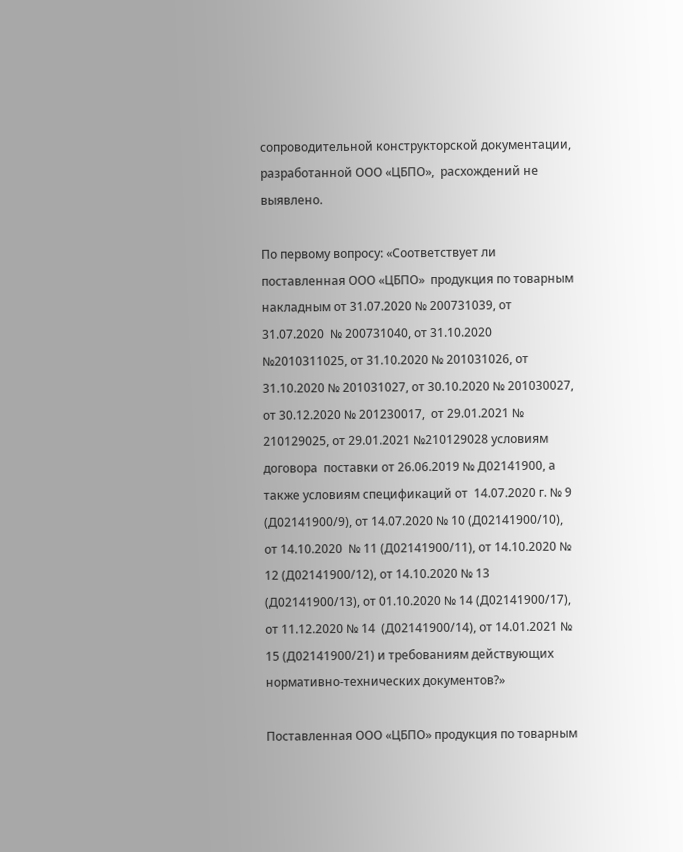сопроводительной конструкторской документации, разработанной ООО «ЦБПО»,  расхождений не выявлено.

По первому вопросу: «Соответствует ли поставленная ООО «ЦБПО»  продукция по товарным накладным от 31.07.2020 № 200731039, от 31.07.2020  № 200731040, от 31.10.2020 №2010311025, от 31.10.2020 № 201031026, от  31.10.2020 № 201031027, от 30.10.2020 № 201030027, от 30.12.2020 № 201230017,  от 29.01.2021 № 210129025, от 29.01.2021 №210129028 условиям договора  поставки от 26.06.2019 № Д02141900, а также условиям спецификаций от  14.07.2020 г. № 9 (Д02141900/9), от 14.07.2020 № 10 (Д02141900/10), от 14.10.2020  № 11 (Д02141900/11), от 14.10.2020 № 12 (Д02141900/12), от 14.10.2020 № 13  (Д02141900/13), от 01.10.2020 № 14 (Д02141900/17), от 11.12.2020 № 14  (Д02141900/14), от 14.01.2021 № 15 (Д02141900/21) и требованиям действующих  нормативно-технических документов?»

Поставленная ООО «ЦБПО» продукция по товарным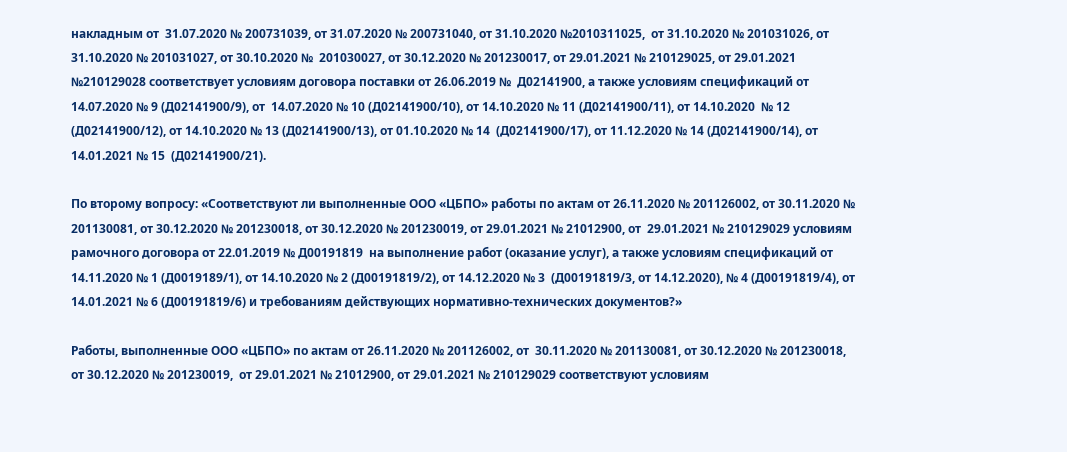накладным от  31.07.2020 № 200731039, от 31.07.2020 № 200731040, от 31.10.2020 №2010311025,  от 31.10.2020 № 201031026, от 31.10.2020 № 201031027, от 30.10.2020 №  201030027, от 30.12.2020 № 201230017, от 29.01.2021 № 210129025, от 29.01.2021  №210129028 соответствует условиям договора поставки от 26.06.2019 №  Д02141900, а также условиям спецификаций от 14.07.2020 № 9 (Д02141900/9), от  14.07.2020 № 10 (Д02141900/10), от 14.10.2020 № 11 (Д02141900/11), от 14.10.2020  № 12 (Д02141900/12), от 14.10.2020 № 13 (Д02141900/13), от 01.10.2020 № 14  (Д02141900/17), от 11.12.2020 № 14 (Д02141900/14), от 14.01.2021 № 15  (Д02141900/21).

По второму вопросу: «Соответствуют ли выполненные ООО «ЦБПО» работы по актам от 26.11.2020 № 201126002, от 30.11.2020 № 201130081, от 30.12.2020 № 201230018, от 30.12.2020 № 201230019, от 29.01.2021 № 21012900, от  29.01.2021 № 210129029 условиям рамочного договора от 22.01.2019 № Д00191819  на выполнение работ (оказание услуг), а также условиям спецификаций от  14.11.2020 № 1 (Д0019189/1), от 14.10.2020 № 2 (Д00191819/2), от 14.12.2020 № 3  (Д00191819/3, от 14.12.2020), № 4 (Д00191819/4), от 14.01.2021 № 6 (Д00191819/6) и требованиям действующих нормативно-технических документов?»

Работы, выполненные ООО «ЦБПО» по актам от 26.11.2020 № 201126002, от  30.11.2020 № 201130081, от 30.12.2020 № 201230018, от 30.12.2020 № 201230019,  от 29.01.2021 № 21012900, от 29.01.2021 № 210129029 соответствуют условиям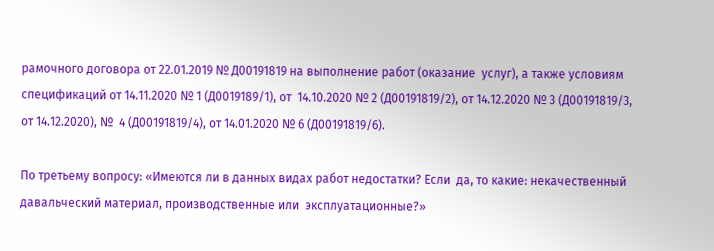рамочного договора от 22.01.2019 № Д00191819 на выполнение работ (оказание  услуг), а также условиям спецификаций от 14.11.2020 № 1 (Д0019189/1), от  14.10.2020 № 2 (Д00191819/2), от 14.12.2020 № 3 (Д00191819/3, от 14.12.2020), №  4 (Д00191819/4), от 14.01.2020 № 6 (Д00191819/6).

По третьему вопросу: «Имеются ли в данных видах работ недостатки? Если  да, то какие: некачественный давальческий материал, производственные или  эксплуатационные?»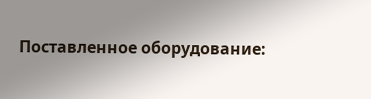Поставленное оборудование: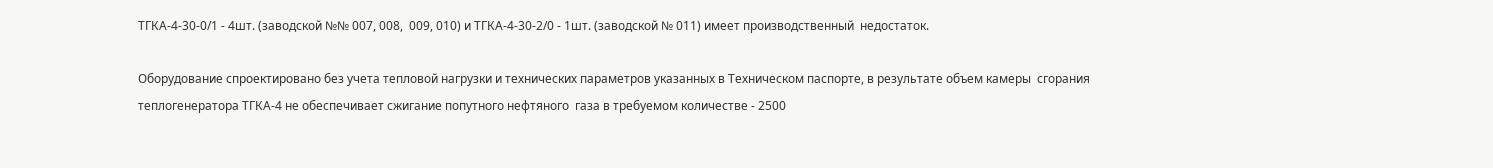ТГКА-4-30-0/1 - 4шт. (заводской №№ 007, 008,  009, 010) и ТГКА-4-30-2/0 - 1шт. (заводской № 011) имеет производственный  недостаток.

Оборудование спроектировано без учета тепловой нагрузки и технических параметров указанных в Техническом паспорте, в результате объем камеры  сгорания теплогенератора ТГКА-4 не обеспечивает сжигание попутного нефтяного  газа в требуемом количестве - 2500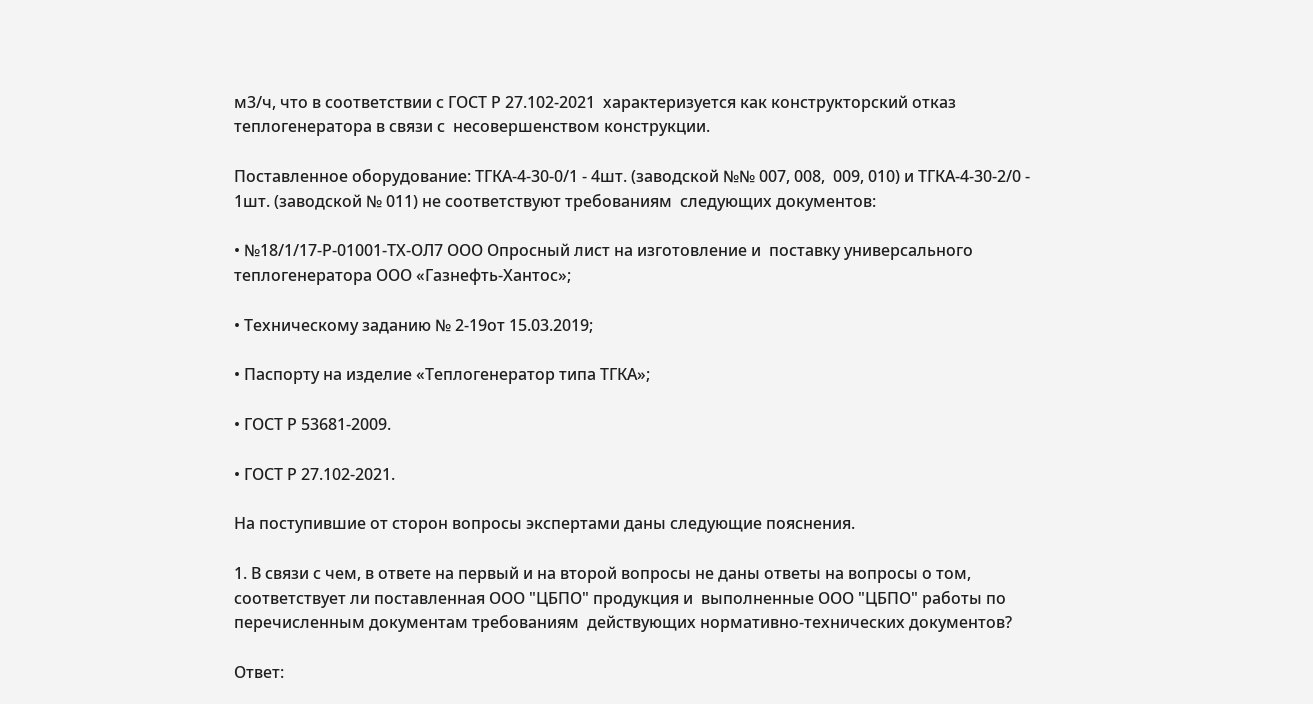м3/ч, что в соответствии с ГОСТ Р 27.102-2021  характеризуется как конструкторский отказ теплогенератора в связи с  несовершенством конструкции.

Поставленное оборудование: ТГКА-4-30-0/1 - 4шт. (заводской №№ 007, 008,  009, 010) и ТГКА-4-30-2/0 - 1шт. (заводской № 011) не соответствуют требованиям  следующих документов:

• №18/1/17-Р-01001-ТХ-ОЛ7 ООО Опросный лист на изготовление и  поставку универсального теплогенератора ООО «Газнефть-Хантос»;

• Техническому заданию № 2-19от 15.03.2019;

• Паспорту на изделие «Теплогенератор типа ТГКА»;

• ГОСТ Р 53681-2009.

• ГОСТ Р 27.102-2021.

На поступившие от сторон вопросы экспертами даны следующие пояснения.

1. В связи с чем, в ответе на первый и на второй вопросы не даны ответы на вопросы о том, соответствует ли поставленная ООО "ЦБПО" продукция и  выполненные ООО "ЦБПО" работы по перечисленным документам требованиям  действующих нормативно-технических документов?

Ответ: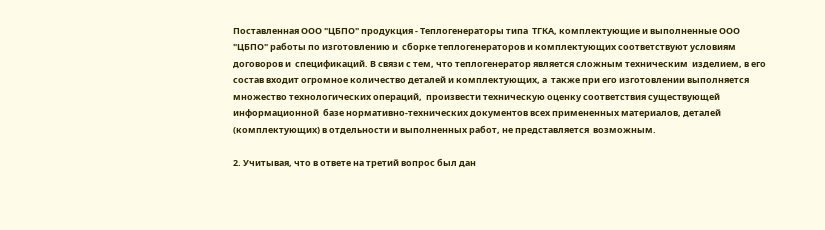Поставленная ООО "ЦБПО" продукция - Теплогенераторы типа  ТГКА, комплектующие и выполненные ООО "ЦБПО" работы по изготовлению и  сборке теплогенераторов и комплектующих соответствуют условиям договоров и  спецификаций. В связи с тем, что теплогенератор является сложным техническим  изделием, в его состав входит огромное количество деталей и комплектующих, а  также при его изготовлении выполняется множество технологических операций,  произвести техническую оценку соответствия существующей информационной  базе нормативно-технических документов всех примененных материалов, деталей  (комплектующих) в отдельности и выполненных работ, не представляется  возможным.

2. Учитывая, что в ответе на третий вопрос был дан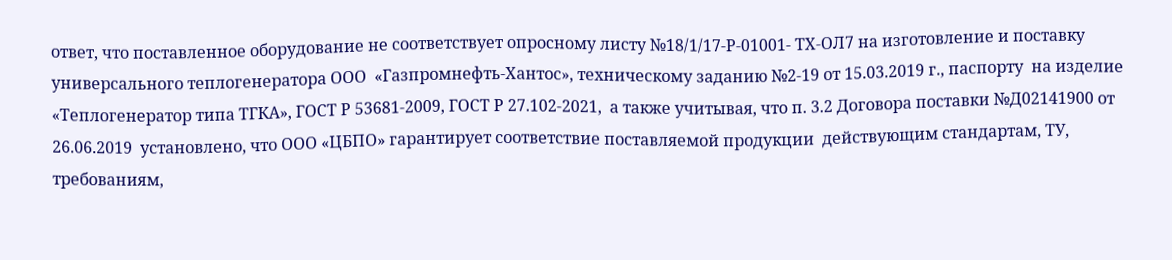ответ, что поставленное оборудование не соответствует опросному листу №18/1/17-Р-01001- ТХ-ОЛ7 на изготовление и поставку универсального теплогенератора ООО  «Газпромнефть-Хантос», техническому заданию №2-19 от 15.03.2019 г., паспорту  на изделие «Теплогенератор типа ТГКА», ГОСТ Р 53681-2009, ГОСТ Р 27.102-2021,  а также учитывая, что п. 3.2 Договора поставки №Д02141900 от 26.06.2019  установлено, что ООО «ЦБПО» гарантирует соответствие поставляемой продукции  действующим стандартам, ТУ, требованиям,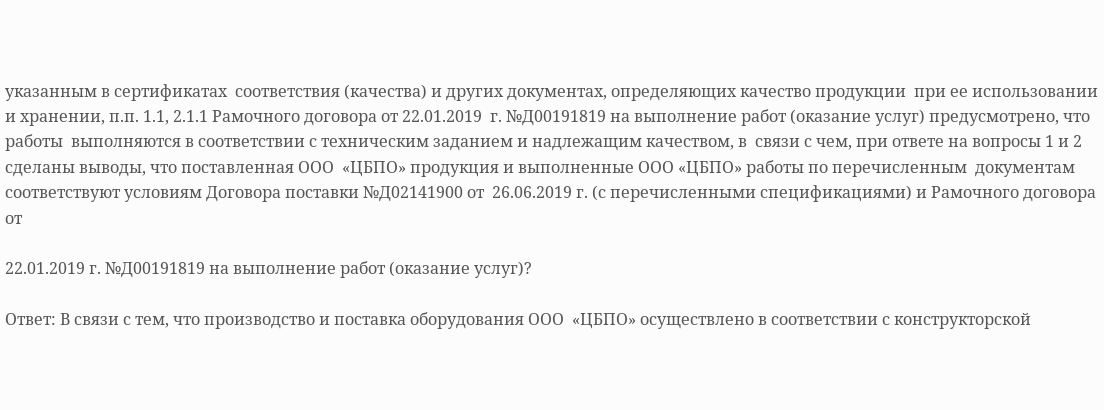указанным в сертификатах  соответствия (качества) и других документах, определяющих качество продукции  при ее использовании и хранении, п.п. 1.1, 2.1.1 Рамочного договора от 22.01.2019  г. №Д00191819 на выполнение работ (оказание услуг) предусмотрено, что работы  выполняются в соответствии с техническим заданием и надлежащим качеством, в  связи с чем, при ответе на вопросы 1 и 2 сделаны выводы, что поставленная ООО  «ЦБПО» продукция и выполненные ООО «ЦБПО» работы по перечисленным  документам соответствуют условиям Договора поставки №Д02141900 от  26.06.2019 г. (с перечисленными спецификациями) и Рамочного договора от

22.01.2019 г. №Д00191819 на выполнение работ (оказание услуг)?

Ответ: В связи с тем, что производство и поставка оборудования ООО  «ЦБПО» осуществлено в соответствии с конструкторской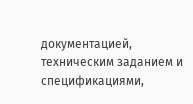документацией,  техническим заданием и спецификациями,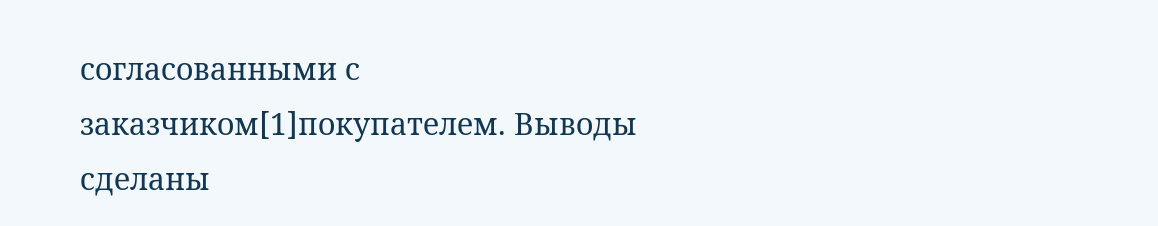согласованными с заказчиком[1]покупателем. Выводы сделаны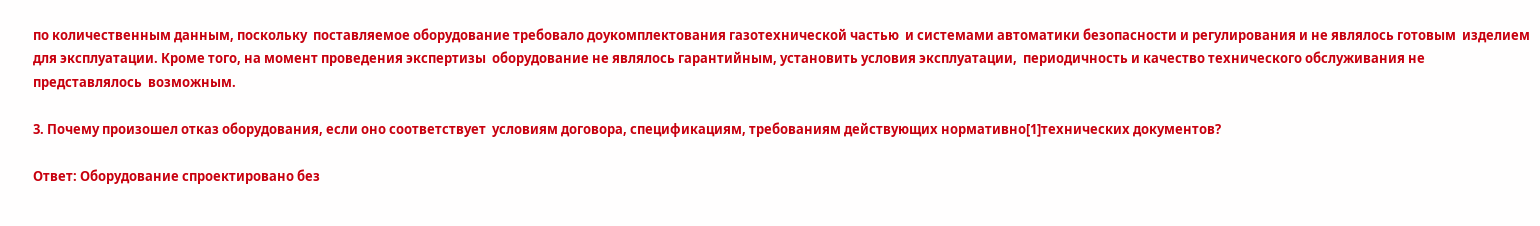по количественным данным, поскольку  поставляемое оборудование требовало доукомплектования газотехнической частью  и системами автоматики безопасности и регулирования и не являлось готовым  изделием для эксплуатации. Кроме того, на момент проведения экспертизы  оборудование не являлось гарантийным, установить условия эксплуатации,  периодичность и качество технического обслуживания не представлялось  возможным.

3. Почему произошел отказ оборудования, если оно соответствует  условиям договора, спецификациям, требованиям действующих нормативно[1]технических документов?

Ответ: Оборудование спроектировано без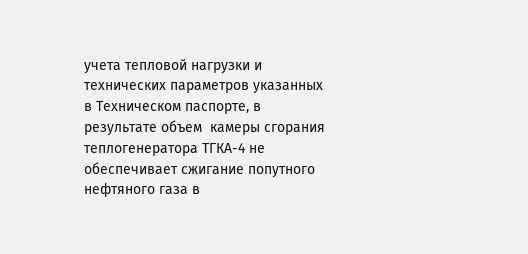учета тепловой нагрузки и  технических параметров указанных в Техническом паспорте, в результате объем  камеры сгорания теплогенератора ТГКА-4 не обеспечивает сжигание попутного  нефтяного газа в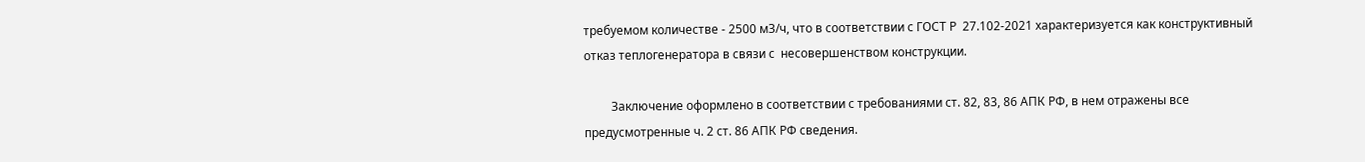требуемом количестве - 2500 мЗ/ч, что в соответствии с ГОСТ Р  27.102-2021 характеризуется как конструктивный отказ теплогенератора в связи с  несовершенством конструкции.

         Заключение оформлено в соответствии с требованиями ст. 82, 83, 86 АПК РФ, в нем отражены все предусмотренные ч. 2 ст. 86 АПК РФ сведения.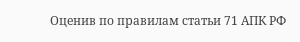Оценив по правилам статьи 71 АПК РФ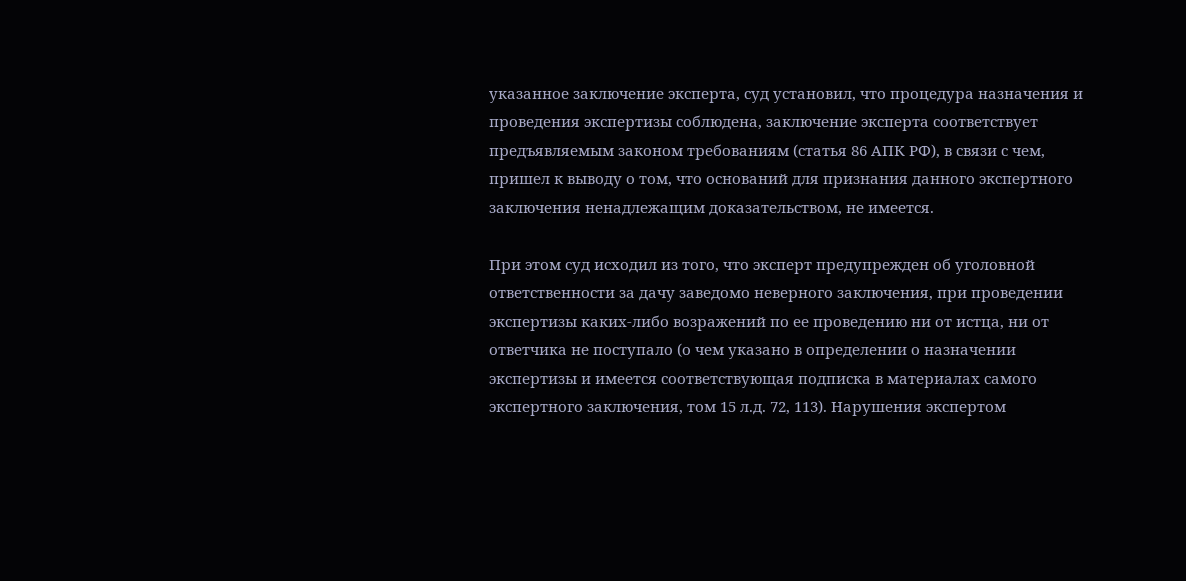указанное заключение эксперта, суд установил, что процедура назначения и проведения экспертизы соблюдена, заключение эксперта соответствует предъявляемым законом требованиям (статья 86 АПК РФ), в связи с чем, пришел к выводу о том, что оснований для признания данного экспертного заключения ненадлежащим доказательством, не имеется.

При этом суд исходил из того, что эксперт предупрежден об уголовной ответственности за дачу заведомо неверного заключения, при проведении экспертизы каких-либо возражений по ее проведению ни от истца, ни от ответчика не поступало (о чем указано в определении о назначении экспертизы и имеется соответствующая подписка в материалах самого экспертного заключения, том 15 л.д. 72, 113). Нарушения экспертом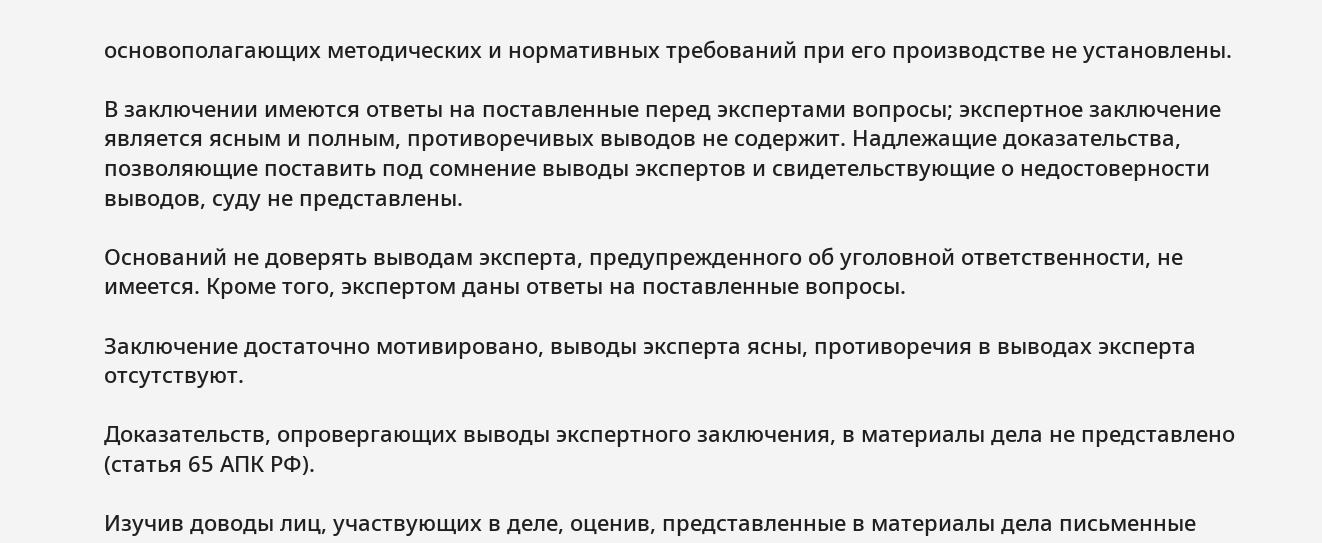основополагающих методических и нормативных требований при его производстве не установлены.

В заключении имеются ответы на поставленные перед экспертами вопросы; экспертное заключение является ясным и полным, противоречивых выводов не содержит. Надлежащие доказательства, позволяющие поставить под сомнение выводы экспертов и свидетельствующие о недостоверности выводов, суду не представлены.

Оснований не доверять выводам эксперта, предупрежденного об уголовной ответственности, не имеется. Кроме того, экспертом даны ответы на поставленные вопросы.

Заключение достаточно мотивировано, выводы эксперта ясны, противоречия в выводах эксперта отсутствуют.

Доказательств, опровергающих выводы экспертного заключения, в материалы дела не представлено (статья 65 АПК РФ).

Изучив доводы лиц, участвующих в деле, оценив, представленные в материалы дела письменные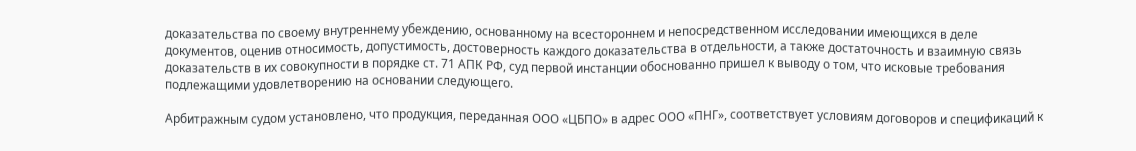доказательства по своему внутреннему убеждению, основанному на всестороннем и непосредственном исследовании имеющихся в деле документов, оценив относимость, допустимость, достоверность каждого доказательства в отдельности, а также достаточность и взаимную связь доказательств в их совокупности в порядке ст. 71 АПК РФ, суд первой инстанции обоснованно пришел к выводу о том, что исковые требования подлежащими удовлетворению на основании следующего.

Арбитражным судом установлено, что продукция, переданная ООО «ЦБПО» в адрес ООО «ПНГ», соответствует условиям договоров и спецификаций к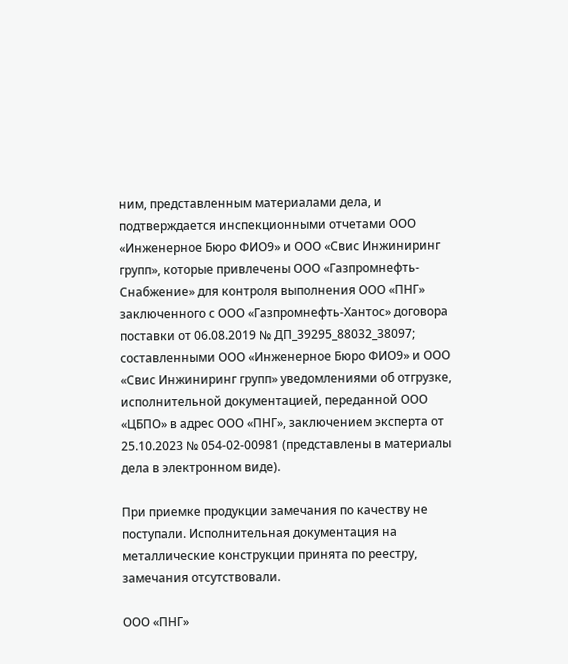ним, представленным материалами дела, и подтверждается инспекционными отчетами ООО «Инженерное Бюро ФИО9» и ООО «Свис Инжиниринг групп», которые привлечены ООО «Газпромнефть-Снабжение» для контроля выполнения ООО «ПНГ» заключенного с ООО «Газпромнефть-Хантос» договора поставки от 06.08.2019 № ДП_39295_88032_38097; составленными ООО «Инженерное Бюро ФИО9» и ООО «Свис Инжиниринг групп» уведомлениями об отгрузке, исполнительной документацией, переданной ООО «ЦБПО» в адрес ООО «ПНГ», заключением эксперта от 25.10.2023 № 054-02-00981 (представлены в материалы дела в электронном виде).

При приемке продукции замечания по качеству не поступали. Исполнительная документация на металлические конструкции принята по реестру, замечания отсутствовали.

ООО «ПНГ»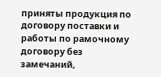приняты продукция по договору поставки и работы по рамочному договору без замечаний,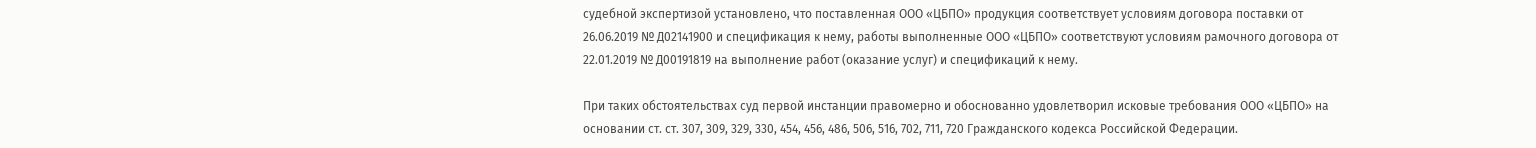судебной экспертизой установлено, что поставленная ООО «ЦБПО» продукция соответствует условиям договора поставки от 26.06.2019 № Д02141900 и спецификация к нему, работы выполненные ООО «ЦБПО» соответствуют условиям рамочного договора от 22.01.2019 № Д00191819 на выполнение работ (оказание услуг) и спецификаций к нему.

При таких обстоятельствах суд первой инстанции правомерно и обоснованно удовлетворил исковые требования ООО «ЦБПО» на основании ст. ст. 307, 309, 329, 330, 454, 456, 486, 506, 516, 702, 711, 720 Гражданского кодекса Российской Федерации.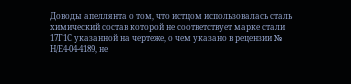Доводы апеллянта о том, что истцом использовалась сталь химический состав которой не соответствует марке стали 17Г1С указанной на чертеже, о чем указано в рецензии № Н/Е4-04-4189, не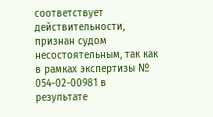соответствует действительности, признан судом несостоятельным, так как в рамках экспертизы № 054-02-00981 в результате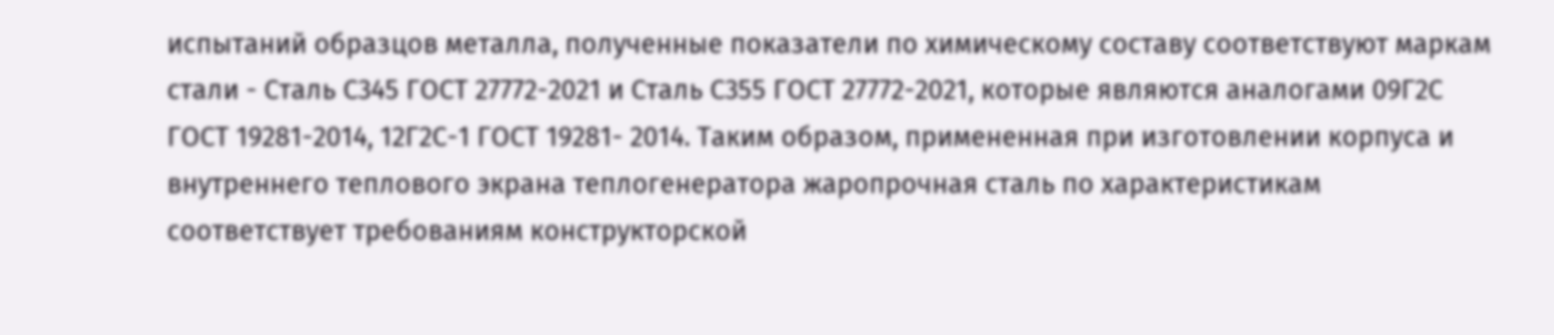испытаний образцов металла, полученные показатели по химическому составу соответствуют маркам стали - Сталь С345 ГОСТ 27772-2021 и Сталь С355 ГОСТ 27772-2021, которые являются аналогами 09Г2С ГОСТ 19281-2014, 12Г2С-1 ГОСТ 19281- 2014. Таким образом, примененная при изготовлении корпуса и внутреннего теплового экрана теплогенератора жаропрочная сталь по характеристикам соответствует требованиям конструкторской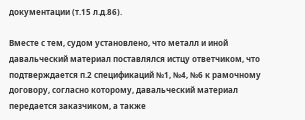документации (т.15 л.д.86).

Вместе с тем, судом установлено, что металл и иной давальческий материал поставлялся истцу ответчиком, что подтверждается п.2 спецификаций №1, №4, №6 к рамочному договору, согласно которому, давальческий материал передается заказчиком, а также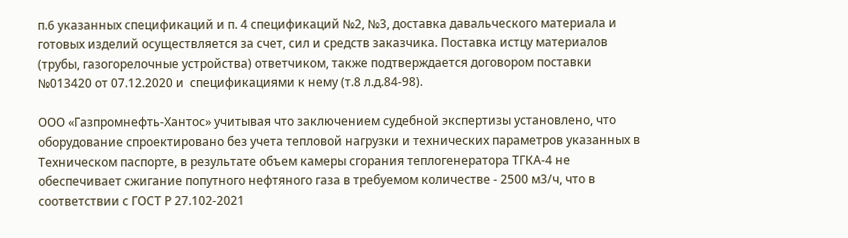п.6 указанных спецификаций и п. 4 спецификаций №2, №3, доставка давальческого материала и готовых изделий осуществляется за счет, сил и средств заказчика. Поставка истцу материалов (трубы, газогорелочные устройства) ответчиком, также подтверждается договором поставки №013420 от 07.12.2020 и  спецификациями к нему (т.8 л.д.84-98).

ООО «Газпромнефть-Хантос» учитывая что заключением судебной экспертизы установлено, что оборудование спроектировано без учета тепловой нагрузки и технических параметров указанных в Техническом паспорте, в результате объем камеры сгорания теплогенератора ТГКА-4 не обеспечивает сжигание попутного нефтяного газа в требуемом количестве - 2500 м3/ч, что в соответствии с ГОСТ Р 27.102-2021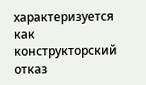характеризуется как конструкторский отказ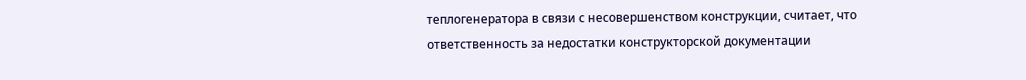теплогенератора в связи с несовершенством конструкции, считает, что ответственность за недостатки конструкторской документации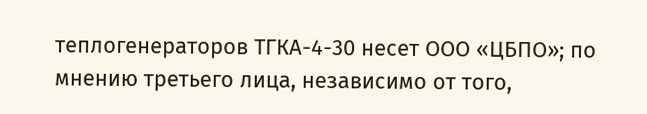теплогенераторов ТГКА-4-30 несет ООО «ЦБПО»; по мнению третьего лица, независимо от того,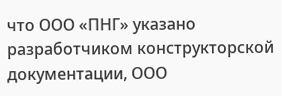что ООО «ПНГ» указано разработчиком конструкторской документации, ООО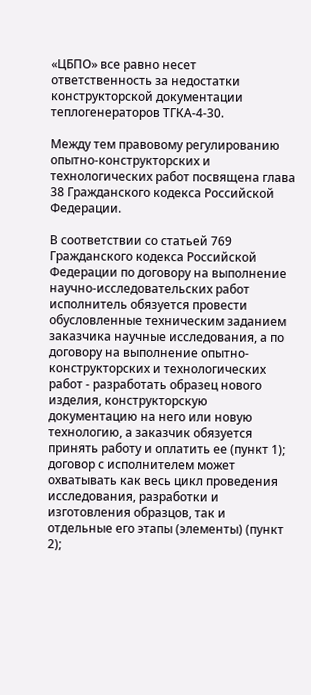«ЦБПО» все равно несет ответственность за недостатки конструкторской документации теплогенераторов ТГКА-4-30.

Между тем правовому регулированию опытно-конструкторских и технологических работ посвящена глава 38 Гражданского кодекса Российской Федерации.

В соответствии со статьей 769 Гражданского кодекса Российской Федерации по договору на выполнение научно-исследовательских работ исполнитель обязуется провести обусловленные техническим заданием заказчика научные исследования, а по договору на выполнение опытно-конструкторских и технологических работ - разработать образец нового изделия, конструкторскую документацию на него или новую технологию, а заказчик обязуется принять работу и оплатить ее (пункт 1); договор с исполнителем может охватывать как весь цикл проведения исследования, разработки и изготовления образцов, так и отдельные его этапы (элементы) (пункт 2);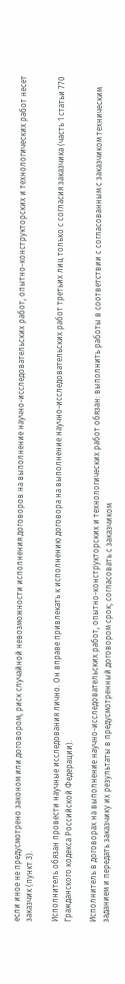если иное не предусмотрено законом или договором, риск случайной невозможности исполнения договоров на выполнение научно-исследовательских работ, опытно-конструкторских и технологических работ несет заказчик (пункт 3).

Исполнитель обязан провести научные исследования лично. Он вправе привлекать к исполнению договора на выполнение научно-исследовательских работ третьих лиц только с согласия заказчика (часть 1 статьи 770 Гражданского кодекса Российской Федерации).

Исполнитель в договорах на выполнение научно-исследовательских работ, опытно-конструкторских и технологических работ обязан: выполнить работы в соответствии с согласованным с заказчиком техническим заданием и передать заказчику их результаты в предусмотренный договором срок; согласовать с заказчиком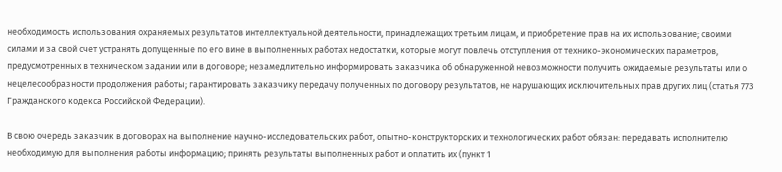необходимость использования охраняемых результатов интеллектуальной деятельности, принадлежащих третьим лицам, и приобретение прав на их использование; своими силами и за свой счет устранять допущенные по его вине в выполненных работах недостатки, которые могут повлечь отступления от технико-экономических параметров, предусмотренных в техническом задании или в договоре; незамедлительно информировать заказчика об обнаруженной невозможности получить ожидаемые результаты или о нецелесообразности продолжения работы; гарантировать заказчику передачу полученных по договору результатов, не нарушающих исключительных прав других лиц (статья 773 Гражданского кодекса Российской Федерации).

В свою очередь заказчик в договорах на выполнение научно-исследовательских работ, опытно-конструкторских и технологических работ обязан: передавать исполнителю необходимую для выполнения работы информацию; принять результаты выполненных работ и оплатить их (пункт 1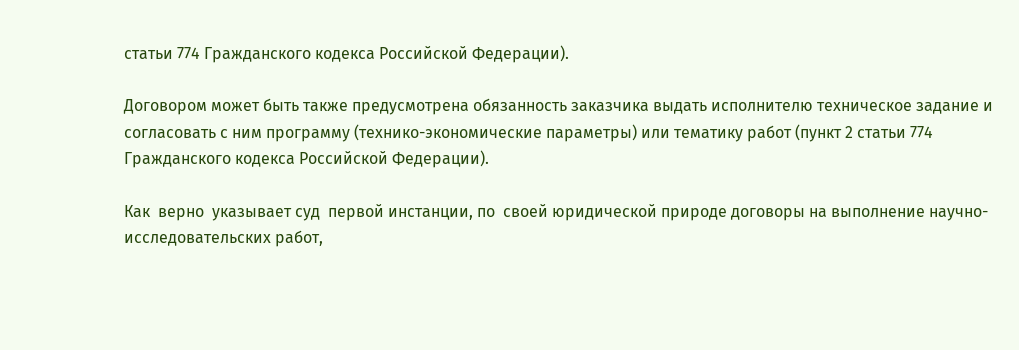статьи 774 Гражданского кодекса Российской Федерации).

Договором может быть также предусмотрена обязанность заказчика выдать исполнителю техническое задание и согласовать с ним программу (технико-экономические параметры) или тематику работ (пункт 2 статьи 774 Гражданского кодекса Российской Федерации).

Как  верно  указывает суд  первой инстанции, по  своей юридической природе договоры на выполнение научно-исследовательских работ,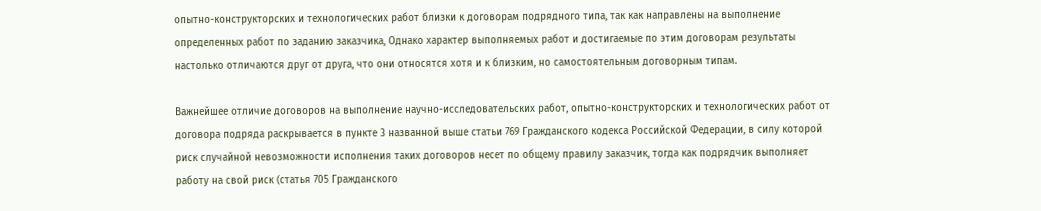опытно-конструкторских и технологических работ близки к договорам подрядного типа, так как направлены на выполнение определенных работ по заданию заказчика, Однако характер выполняемых работ и достигаемые по этим договорам результаты настолько отличаются друг от друга, что они относятся хотя и к близким, но самостоятельным договорным типам.

Важнейшее отличие договоров на выполнение научно-исследовательских работ, опытно-конструкторских и технологических работ от договора подряда раскрывается в пункте 3 названной выше статьи 769 Гражданского кодекса Российской Федерации, в силу которой риск случайной невозможности исполнения таких договоров несет по общему правилу заказчик, тогда как подрядчик выполняет работу на свой риск (статья 705 Гражданского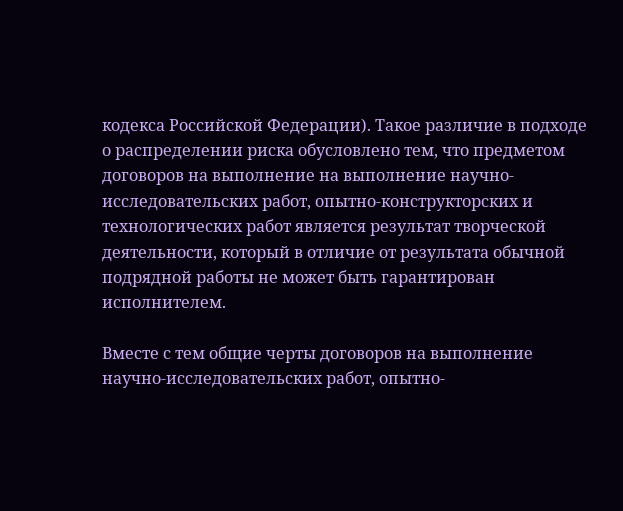кодекса Российской Федерации). Такое различие в подходе о распределении риска обусловлено тем, что предметом договоров на выполнение на выполнение научно-исследовательских работ, опытно-конструкторских и технологических работ является результат творческой деятельности, который в отличие от результата обычной подрядной работы не может быть гарантирован исполнителем.

Вместе с тем общие черты договоров на выполнение научно-исследовательских работ, опытно-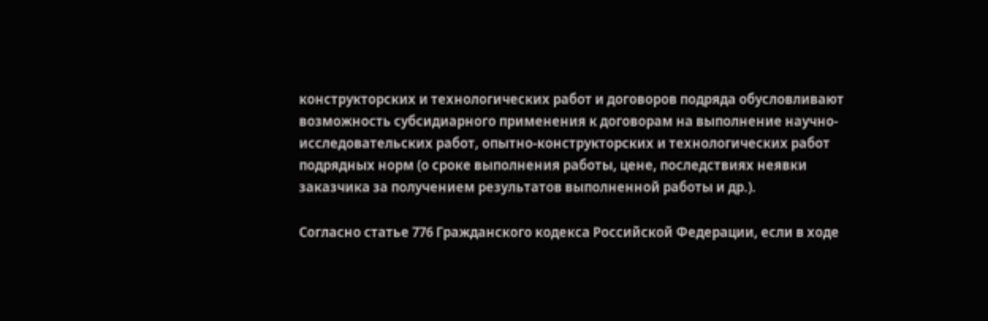конструкторских и технологических работ и договоров подряда обусловливают возможность субсидиарного применения к договорам на выполнение научно-исследовательских работ, опытно-конструкторских и технологических работ подрядных норм (о сроке выполнения работы, цене, последствиях неявки заказчика за получением результатов выполненной работы и др.).

Согласно статье 776 Гражданского кодекса Российской Федерации, если в ходе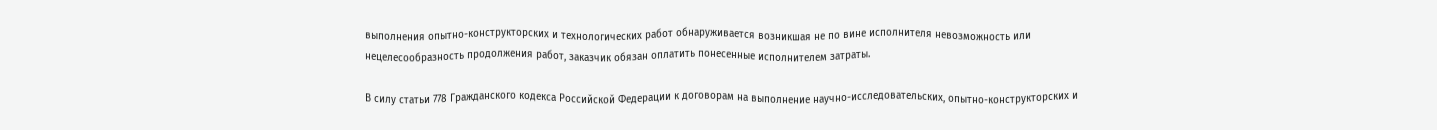выполнения опытно-конструкторских и технологических работ обнаруживается возникшая не по вине исполнителя невозможность или нецелесообразность продолжения работ, заказчик обязан оплатить понесенные исполнителем затраты.

В силу статьи 778 Гражданского кодекса Российской Федерации к договорам на выполнение научно-исследовательских, опытно-конструкторских и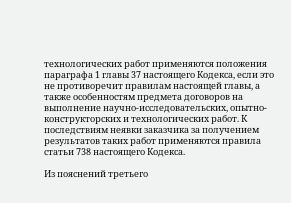технологических работ применяются положения параграфа 1 главы 37 настоящего Кодекса, если это не противоречит правилам настоящей главы, а также особенностям предмета договоров на выполнение научно-исследовательских, опытно-конструкторских и технологических работ. К последствиям неявки заказчика за получением результатов таких работ применяются правила статьи 738 настоящего Кодекса.

Из пояснений третьего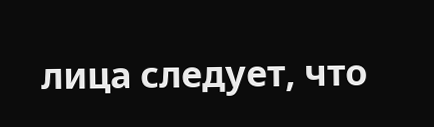лица следует, что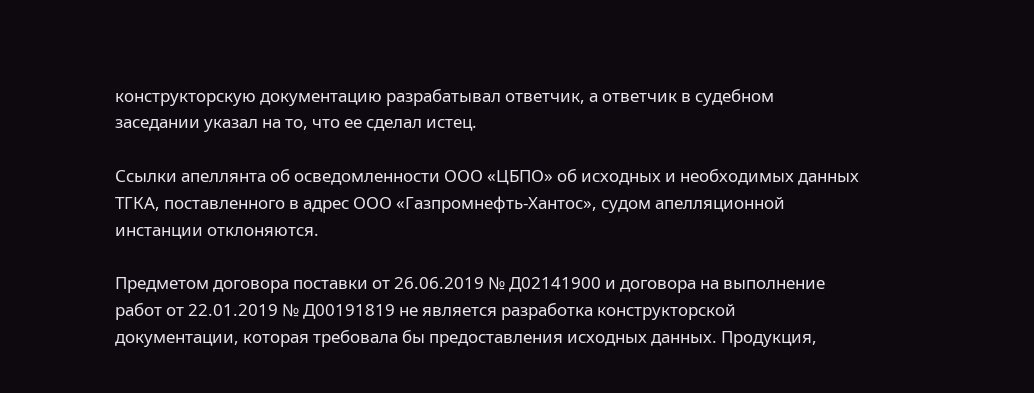конструкторскую документацию разрабатывал ответчик, а ответчик в судебном заседании указал на то, что ее сделал истец.

Ссылки апеллянта об осведомленности ООО «ЦБПО» об исходных и необходимых данных ТГКА, поставленного в адрес ООО «Газпромнефть-Хантос», судом апелляционной инстанции отклоняются.

Предметом договора поставки от 26.06.2019 № Д02141900 и договора на выполнение работ от 22.01.2019 № Д00191819 не является разработка конструкторской документации, которая требовала бы предоставления исходных данных. Продукция,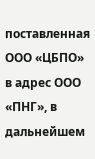поставленная ООО «ЦБПО» в адрес ООО «ПНГ», в дальнейшем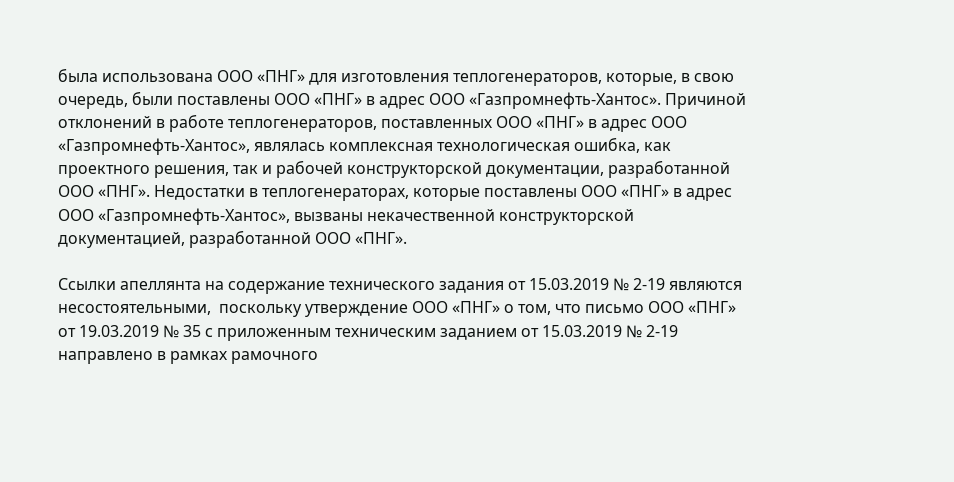была использована ООО «ПНГ» для изготовления теплогенераторов, которые, в свою очередь, были поставлены ООО «ПНГ» в адрес ООО «Газпромнефть-Хантос». Причиной отклонений в работе теплогенераторов, поставленных ООО «ПНГ» в адрес ООО «Газпромнефть-Хантос», являлась комплексная технологическая ошибка, как проектного решения, так и рабочей конструкторской документации, разработанной ООО «ПНГ». Недостатки в теплогенераторах, которые поставлены ООО «ПНГ» в адрес ООО «Газпромнефть-Хантос», вызваны некачественной конструкторской документацией, разработанной ООО «ПНГ».

Ссылки апеллянта на содержание технического задания от 15.03.2019 № 2-19 являются несостоятельными,  поскольку утверждение ООО «ПНГ» о том, что письмо ООО «ПНГ» от 19.03.2019 № 35 с приложенным техническим заданием от 15.03.2019 № 2-19 направлено в рамках рамочного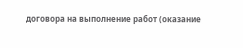договора на выполнение работ (оказание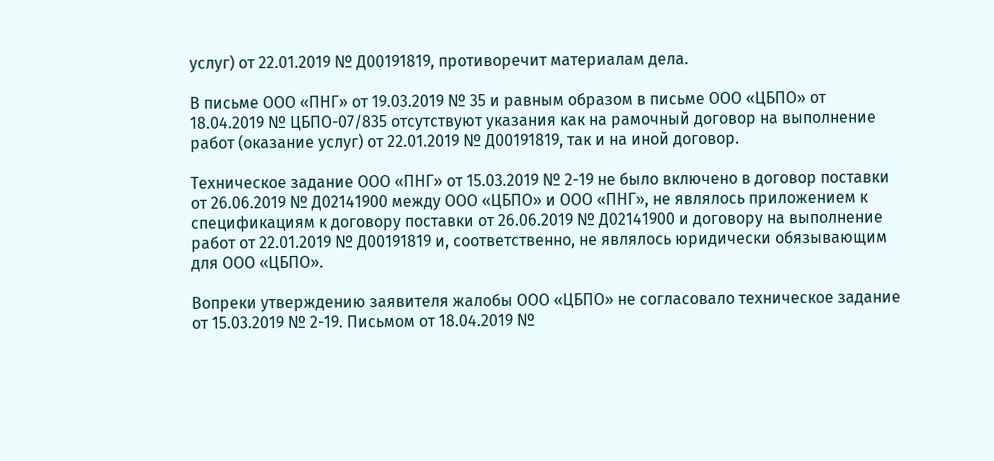услуг) от 22.01.2019 № Д00191819, противоречит материалам дела.

В письме ООО «ПНГ» от 19.03.2019 № 35 и равным образом в письме ООО «ЦБПО» от 18.04.2019 № ЦБПО-07/835 отсутствуют указания как на рамочный договор на выполнение работ (оказание услуг) от 22.01.2019 № Д00191819, так и на иной договор.

Техническое задание ООО «ПНГ» от 15.03.2019 № 2-19 не было включено в договор поставки от 26.06.2019 № Д02141900 между ООО «ЦБПО» и ООО «ПНГ», не являлось приложением к спецификациям к договору поставки от 26.06.2019 № Д02141900 и договору на выполнение работ от 22.01.2019 № Д00191819 и, соответственно, не являлось юридически обязывающим для ООО «ЦБПО».

Вопреки утверждению заявителя жалобы ООО «ЦБПО» не согласовало техническое задание от 15.03.2019 № 2-19. Письмом от 18.04.2019 №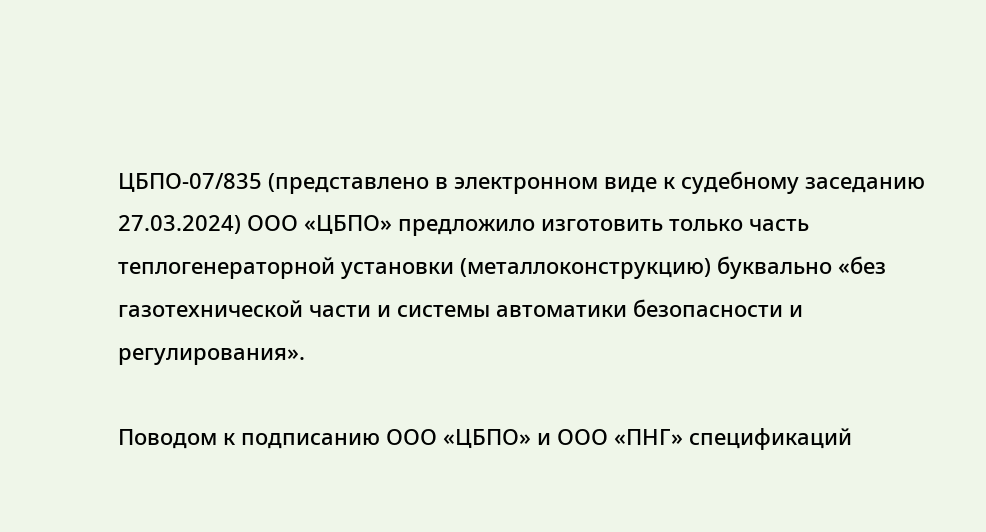ЦБПО-07/835 (представлено в электронном виде к судебному заседанию 27.03.2024) ООО «ЦБПО» предложило изготовить только часть теплогенераторной установки (металлоконструкцию) буквально «без газотехнической части и системы автоматики безопасности и регулирования».

Поводом к подписанию ООО «ЦБПО» и ООО «ПНГ» спецификаций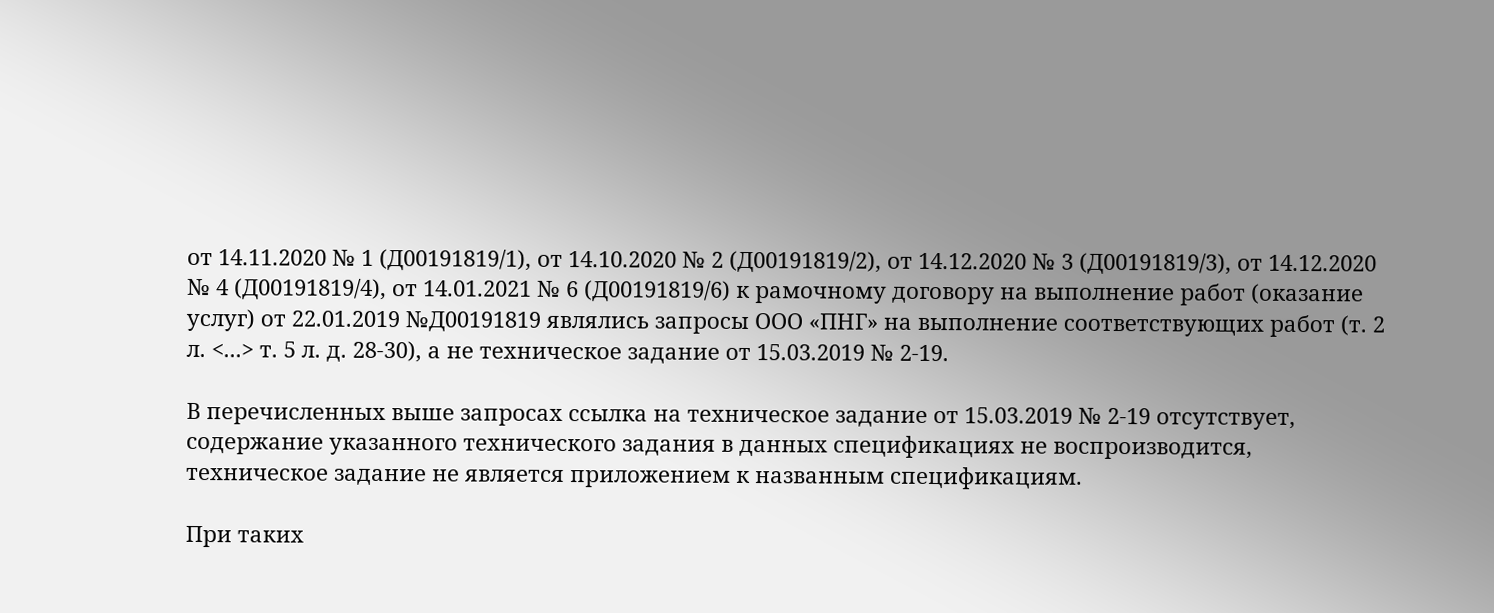от 14.11.2020 № 1 (Д00191819/1), от 14.10.2020 № 2 (Д00191819/2), от 14.12.2020 № 3 (Д00191819/3), от 14.12.2020 № 4 (Д00191819/4), от 14.01.2021 № 6 (Д00191819/6) к рамочному договору на выполнение работ (оказание услуг) от 22.01.2019 №Д00191819 являлись запросы ООО «ПНГ» на выполнение соответствующих работ (т. 2 л. <...> т. 5 л. д. 28-30), а не техническое задание от 15.03.2019 № 2-19.

В перечисленных выше запросах ссылка на техническое задание от 15.03.2019 № 2-19 отсутствует, содержание указанного технического задания в данных спецификациях не воспроизводится, техническое задание не является приложением к названным спецификациям.

При таких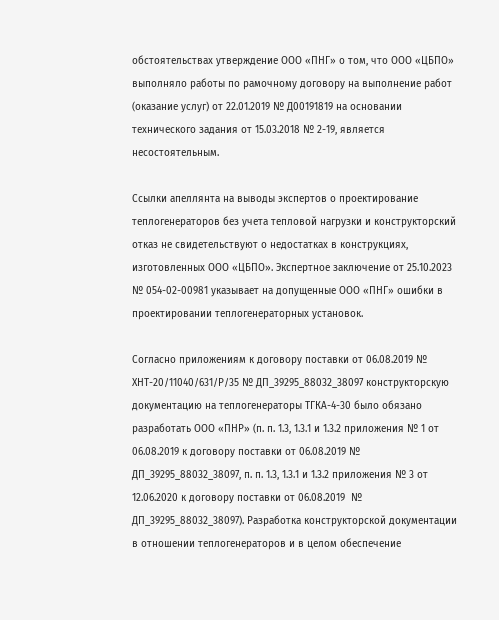обстоятельствах утверждение ООО «ПНГ» о том, что ООО «ЦБПО» выполняло работы по рамочному договору на выполнение работ (оказание услуг) от 22.01.2019 № Д00191819 на основании технического задания от 15.03.2018 № 2-19, является несостоятельным.

Ссылки апеллянта на выводы экспертов о проектирование теплогенераторов без учета тепловой нагрузки и конструкторский отказ не свидетельствуют о недостатках в конструкциях, изготовленных ООО «ЦБПО». Экспертное заключение от 25.10.2023 № 054-02-00981 указывает на допущенные ООО «ПНГ» ошибки в проектировании теплогенераторных установок.

Согласно приложениям к договору поставки от 06.08.2019 № ХНТ-20/11040/631/Р/35 № ДП_39295_88032_38097 конструкторскую документацию на теплогенераторы ТГКА-4-30 было обязано разработать ООО «ПНР» (п. п. 1.3, 1.3.1 и 1.3.2 приложения № 1 от 06.08.2019 к договору поставки от 06.08.2019 № ДП_39295_88032_38097, п. п. 1.3, 1.3.1 и 1.3.2 приложения № 3 от 12.06.2020 к договору поставки от 06.08.2019  № ДП_39295_88032_38097). Разработка конструкторской документации в отношении теплогенераторов и в целом обеспечение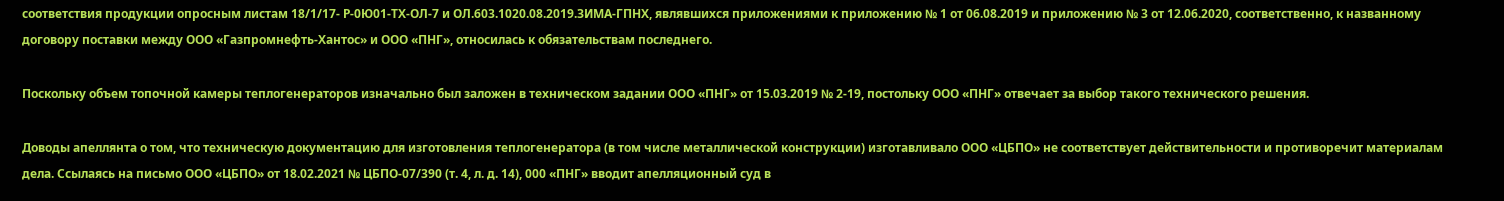соответствия продукции опросным листам 18/1/17- Р-0Ю01-ТХ-ОЛ-7 и ОЛ.603.1020.08.2019.ЗИМА-ГПНХ, являвшихся приложениями к приложению № 1 от 06.08.2019 и приложению № 3 от 12.06.2020, соответственно, к названному договору поставки между ООО «Газпромнефть-Хантос» и ООО «ПНГ», относилась к обязательствам последнего.

Поскольку объем топочной камеры теплогенераторов изначально был заложен в техническом задании ООО «ПНГ» от 15.03.2019 № 2-19, постольку ООО «ПНГ» отвечает за выбор такого технического решения.

Доводы апеллянта о том, что техническую документацию для изготовления теплогенератора (в том числе металлической конструкции) изготавливало ООО «ЦБПО» не соответствует действительности и противоречит материалам дела. Ссылаясь на письмо ООО «ЦБПО» от 18.02.2021 № ЦБПО-07/390 (т. 4, л. д. 14), 000 «ПНГ» вводит апелляционный суд в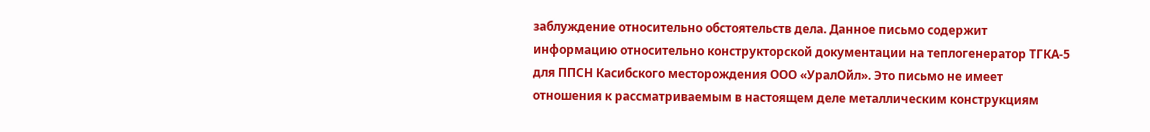заблуждение относительно обстоятельств дела. Данное письмо содержит информацию относительно конструкторской документации на теплогенератор ТГКА-5 для ППСН Касибского месторождения ООО «УралОйл». Это письмо не имеет отношения к рассматриваемым в настоящем деле металлическим конструкциям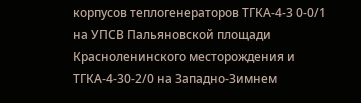корпусов теплогенераторов ТГКА-4-3 0-0/1 на УПСВ Пальяновской площади Красноленинского месторождения и ТГКА-4-30-2/0 на Западно-Зимнем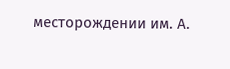месторождении им. А.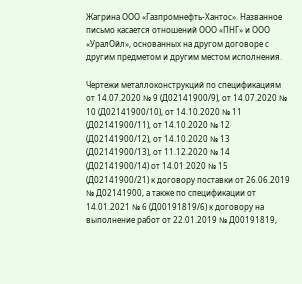Жагрина ООО «Газпромнефть-Хантос». Названное письмо касается отношений ООО «ПНГ» и ООО «УралОйл», основанных на другом договоре с другим предметом и другим местом исполнения.

Чертежи металлоконструкций по спецификациям от 14.07.2020 № 9 (Д02141900/9), от 14.07.2020 № 10 (Д02141900/10), от 14.10.2020 № 11 (Д02141900/11), от 14.10.2020 № 12 (Д02141900/12), от 14.10.2020 № 13 (Д02141900/13), от 11.12.2020 № 14 (Д02141900/14) от 14.01.2020 № 15 (Д02141900/21) к договору поставки от 26.06.2019 № Д02141900, а также по спецификации от 14.01.2021 № 6 (Д00191819/6) к договору на выполнение работ от 22.01.2019 № Д00191819,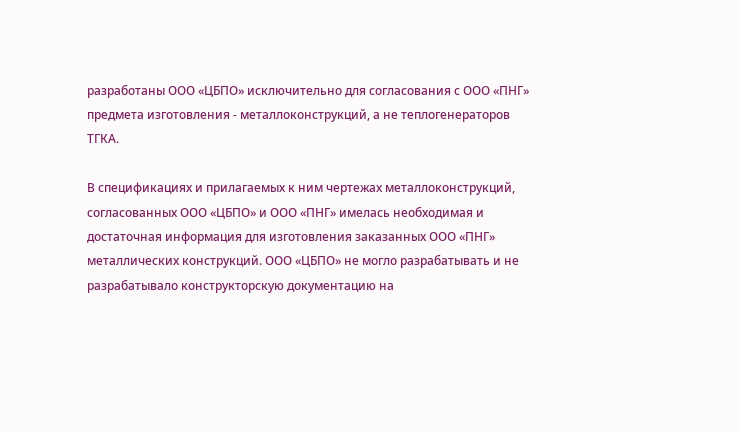разработаны ООО «ЦБПО» исключительно для согласования с ООО «ПНГ» предмета изготовления - металлоконструкций, а не теплогенераторов ТГКА.

В спецификациях и прилагаемых к ним чертежах металлоконструкций, согласованных ООО «ЦБПО» и ООО «ПНГ» имелась необходимая и достаточная информация для изготовления заказанных ООО «ПНГ» металлических конструкций. ООО «ЦБПО» не могло разрабатывать и не разрабатывало конструкторскую документацию на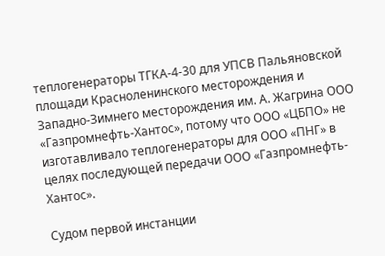теплогенераторы ТГКА-4-30 для УПСВ Пальяновской площади Красноленинского месторождения и Западно-Зимнего месторождения им. А. Жагрина ООО «Газпромнефть-Хантос», потому что ООО «ЦБПО» не изготавливало теплогенераторы для ООО «ПНГ» в целях последующей передачи ООО «Газпромнефть-Хантос».

Судом первой инстанции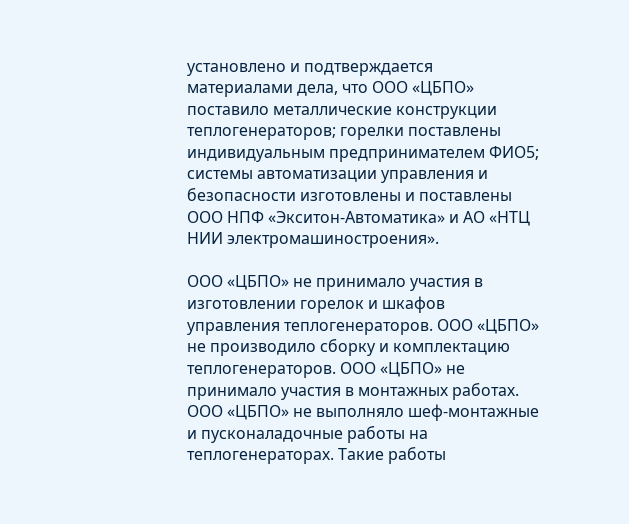установлено и подтверждается материалами дела, что ООО «ЦБПО» поставило металлические конструкции теплогенераторов; горелки поставлены индивидуальным предпринимателем ФИО5; системы автоматизации управления и безопасности изготовлены и поставлены ООО НПФ «Экситон-Автоматика» и АО «НТЦ НИИ электромашиностроения».

ООО «ЦБПО» не принимало участия в изготовлении горелок и шкафов управления теплогенераторов. ООО «ЦБПО» не производило сборку и комплектацию теплогенераторов. ООО «ЦБПО» не принимало участия в монтажных работах. ООО «ЦБПО» не выполняло шеф-монтажные и пусконаладочные работы на теплогенераторах. Такие работы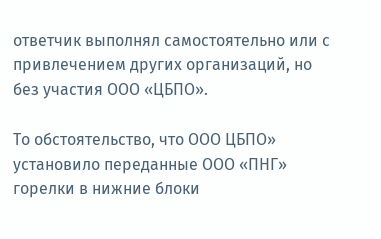ответчик выполнял самостоятельно или с привлечением других организаций, но без участия ООО «ЦБПО».

То обстоятельство, что ООО ЦБПО» установило переданные ООО «ПНГ» горелки в нижние блоки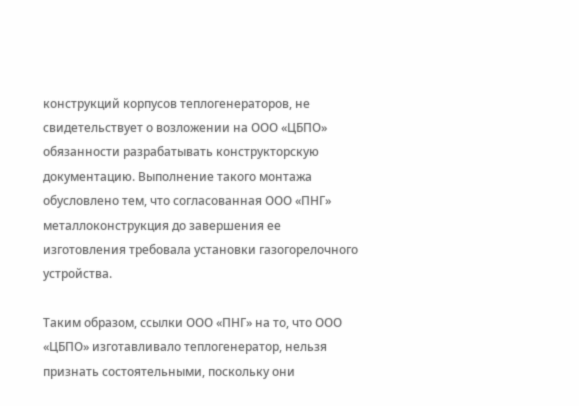конструкций корпусов теплогенераторов, не свидетельствует о возложении на ООО «ЦБПО» обязанности разрабатывать конструкторскую документацию. Выполнение такого монтажа обусловлено тем, что согласованная ООО «ПНГ» металлоконструкция до завершения ее изготовления требовала установки газогорелочного устройства.

Таким образом, ссылки ООО «ПНГ» на то, что ООО «ЦБПО» изготавливало теплогенератор, нельзя признать состоятельными, поскольку они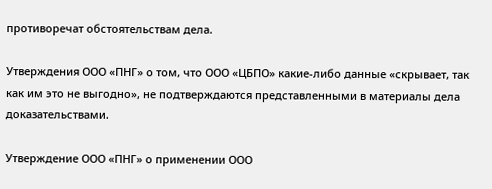противоречат обстоятельствам дела.

Утверждения ООО «ПНГ» о том, что ООО «ЦБПО» какие-либо данные «скрывает, так как им это не выгодно», не подтверждаются представленными в материалы дела доказательствами.

Утверждение ООО «ПНГ» о применении ООО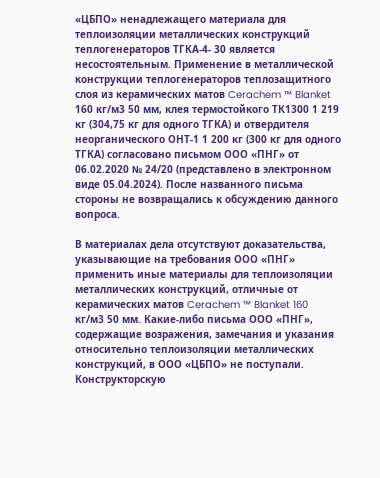«ЦБПО» ненадлежащего материала для теплоизоляции металлических конструкций теплогенераторов ТГКА-4- 30 является несостоятельным. Применение в металлической конструкции теплогенераторов теплозащитного слоя из керамических матов Cerachem ™ Blanket 160 кг/м3 50 мм, клея термостойкого ТК1300 1 219 кг (304,75 кг для одного ТГКА) и отвердителя неорганического ОНТ-1 1 200 кг (300 кг для одного ТГКА) согласовано письмом ООО «ПНГ» от 06.02.2020 № 24/20 (представлено в электронном виде 05.04.2024). После названного письма стороны не возвращались к обсуждению данного вопроса.

В материалах дела отсутствуют доказательства, указывающие на требования ООО «ПНГ» применить иные материалы для теплоизоляции металлических конструкций, отличные от керамических матов Cerachem ™ Blanket 160 кг/м3 50 мм. Какие-либо письма ООО «ПНГ», содержащие возражения, замечания и указания относительно теплоизоляции металлических конструкций, в ООО «ЦБПО» не поступали. Конструкторскую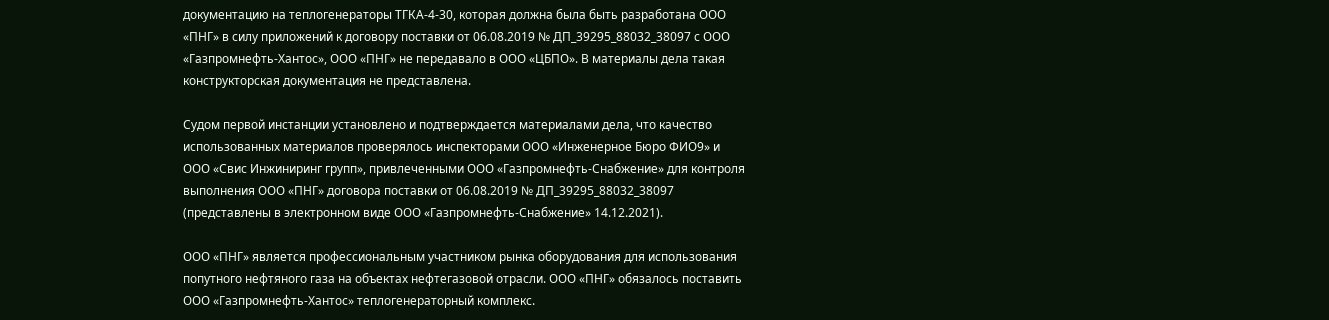документацию на теплогенераторы ТГКА-4-30, которая должна была быть разработана ООО «ПНГ» в силу приложений к договору поставки от 06.08.2019 № ДП_39295_88032_38097 с ООО «Газпромнефть-Хантос», ООО «ПНГ» не передавало в ООО «ЦБПО». В материалы дела такая конструкторская документация не представлена.

Судом первой инстанции установлено и подтверждается материалами дела, что качество использованных материалов проверялось инспекторами ООО «Инженерное Бюро ФИО9» и ООО «Свис Инжиниринг групп», привлеченными ООО «Газпромнефть-Снабжение» для контроля выполнения ООО «ПНГ» договора поставки от 06.08.2019 № ДП_39295_88032_38097 (представлены в электронном виде ООО «Газпромнефть-Снабжение» 14.12.2021).

ООО «ПНГ» является профессиональным участником рынка оборудования для использования попутного нефтяного газа на объектах нефтегазовой отрасли. ООО «ПНГ» обязалось поставить ООО «Газпромнефть-Хантос» теплогенераторный комплекс.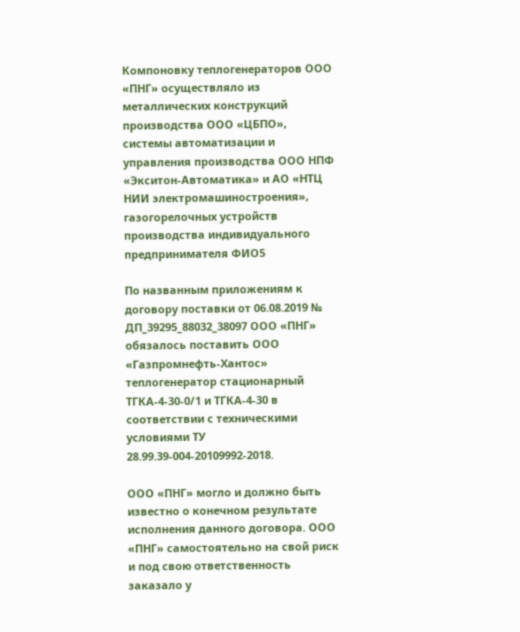Компоновку теплогенераторов ООО «ПНГ» осуществляло из металлических конструкций производства ООО «ЦБПО», системы автоматизации и управления производства ООО НПФ «Экситон-Автоматика» и АО «НТЦ НИИ электромашиностроения», газогорелочных устройств производства индивидуального предпринимателя ФИО5

По названным приложениям к договору поставки от 06.08.2019 №  ДП_39295_88032_38097 ООО «ПНГ» обязалось поставить ООО «Газпромнефть-Хантос» теплогенератор стационарный ТГКА-4-30-0/1 и ТГКА-4-30 в соответствии с техническими условиями ТУ 28.99.39-004-20109992-2018.

ООО «ПНГ» могло и должно быть известно о конечном результате исполнения данного договора. ООО «ПНГ» самостоятельно на свой риск и под свою ответственность заказало у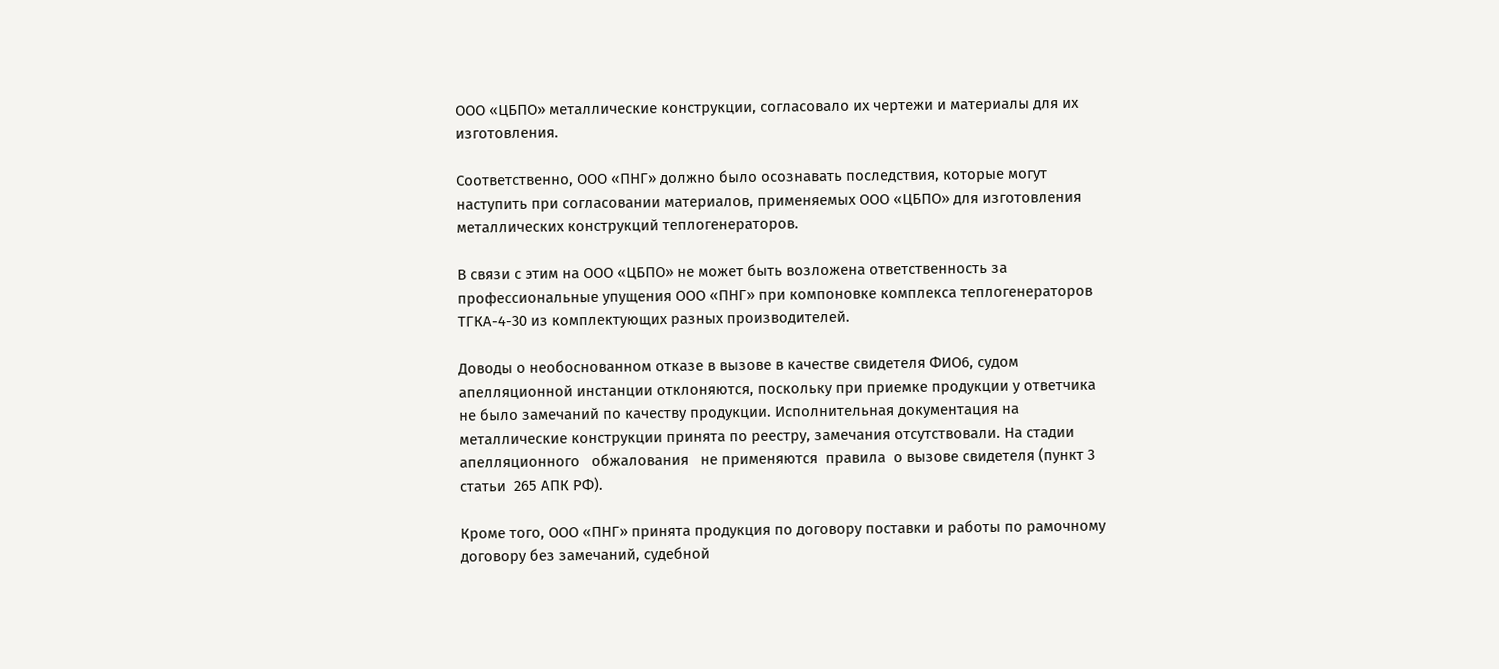ООО «ЦБПО» металлические конструкции, согласовало их чертежи и материалы для их изготовления.

Соответственно, ООО «ПНГ» должно было осознавать последствия, которые могут наступить при согласовании материалов, применяемых ООО «ЦБПО» для изготовления металлических конструкций теплогенераторов.

В связи с этим на ООО «ЦБПО» не может быть возложена ответственность за профессиональные упущения ООО «ПНГ» при компоновке комплекса теплогенераторов ТГКА-4-30 из комплектующих разных производителей.

Доводы о необоснованном отказе в вызове в качестве свидетеля ФИО6, судом апелляционной инстанции отклоняются, поскольку при приемке продукции у ответчика не было замечаний по качеству продукции. Исполнительная документация на металлические конструкции принята по реестру, замечания отсутствовали. На стадии  апелляционного   обжалования   не применяются  правила  о вызове свидетеля (пункт 3 статьи  265 АПК РФ).

Кроме того, ООО «ПНГ» принята продукция по договору поставки и работы по рамочному договору без замечаний, судебной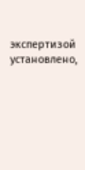экспертизой установлено,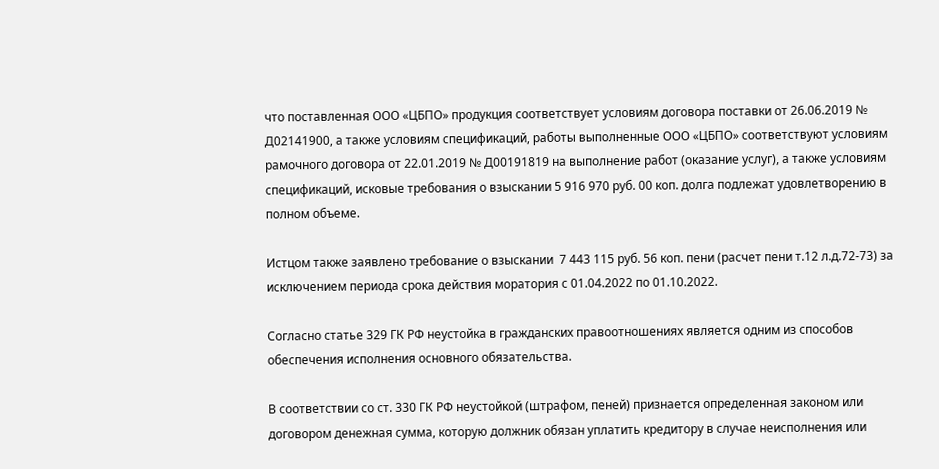что поставленная ООО «ЦБПО» продукция соответствует условиям договора поставки от 26.06.2019 № Д02141900, а также условиям спецификаций, работы выполненные ООО «ЦБПО» соответствуют условиям рамочного договора от 22.01.2019 № Д00191819 на выполнение работ (оказание услуг), а также условиям спецификаций, исковые требования о взыскании 5 916 970 руб. 00 коп. долга подлежат удовлетворению в полном объеме.

Истцом также заявлено требование о взыскании  7 443 115 руб. 56 коп. пени (расчет пени т.12 л.д.72-73) за исключением периода срока действия моратория с 01.04.2022 по 01.10.2022.

Согласно статье 329 ГК РФ неустойка в гражданских правоотношениях является одним из способов обеспечения исполнения основного обязательства.

В соответствии со ст. 330 ГК РФ неустойкой (штрафом, пеней) признается определенная законом или договором денежная сумма, которую должник обязан уплатить кредитору в случае неисполнения или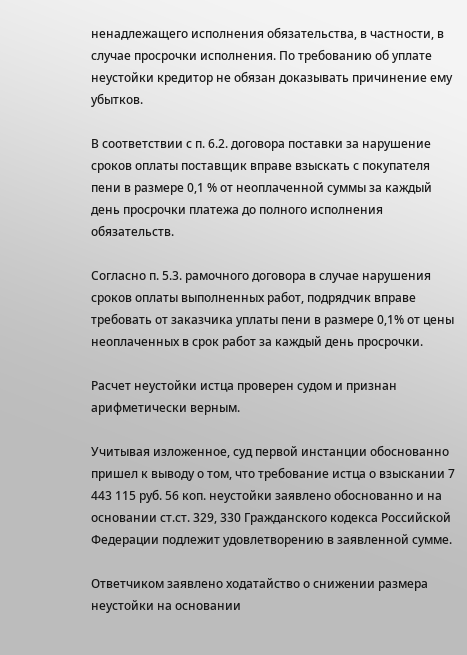ненадлежащего исполнения обязательства, в частности, в случае просрочки исполнения. По требованию об уплате неустойки кредитор не обязан доказывать причинение ему убытков.

В соответствии с п. 6.2. договора поставки за нарушение сроков оплаты поставщик вправе взыскать с покупателя пени в размере 0,1 % от неоплаченной суммы за каждый день просрочки платежа до полного исполнения обязательств.

Согласно п. 5.3. рамочного договора в случае нарушения сроков оплаты выполненных работ, подрядчик вправе требовать от заказчика уплаты пени в размере 0,1% от цены неоплаченных в срок работ за каждый день просрочки.

Расчет неустойки истца проверен судом и признан арифметически верным.

Учитывая изложенное, суд первой инстанции обоснованно пришел к выводу о том, что требование истца о взыскании 7 443 115 руб. 56 коп. неустойки заявлено обоснованно и на  основании ст.ст. 329, 330 Гражданского кодекса Российской Федерации подлежит удовлетворению в заявленной сумме.

Ответчиком заявлено ходатайство о снижении размера неустойки на основании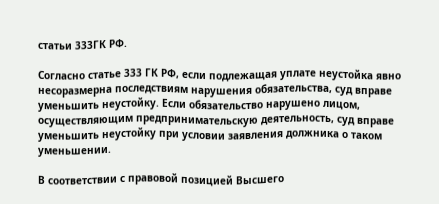статьи 333ГК РФ.

Согласно статье 333 ГК РФ, если подлежащая уплате неустойка явно несоразмерна последствиям нарушения обязательства, суд вправе уменьшить неустойку. Если обязательство нарушено лицом, осуществляющим предпринимательскую деятельность, суд вправе уменьшить неустойку при условии заявления должника о таком уменьшении.

В соответствии с правовой позицией Высшего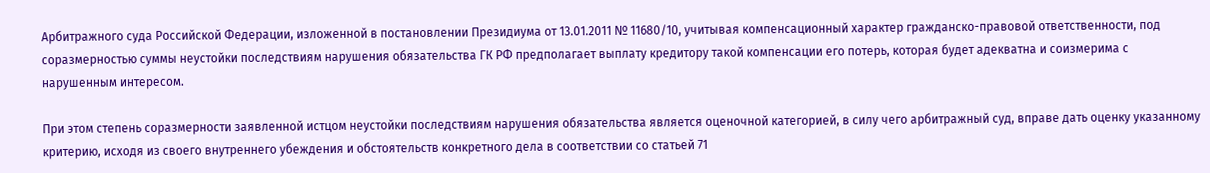Арбитражного суда Российской Федерации, изложенной в постановлении Президиума от 13.01.2011 № 11680/10, учитывая компенсационный характер гражданско-правовой ответственности, под соразмерностью суммы неустойки последствиям нарушения обязательства ГК РФ предполагает выплату кредитору такой компенсации его потерь, которая будет адекватна и соизмерима с нарушенным интересом.

При этом степень соразмерности заявленной истцом неустойки последствиям нарушения обязательства является оценочной категорией, в силу чего арбитражный суд, вправе дать оценку указанному критерию, исходя из своего внутреннего убеждения и обстоятельств конкретного дела в соответствии со статьей 71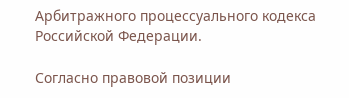Арбитражного процессуального кодекса Российской Федерации.

Согласно правовой позиции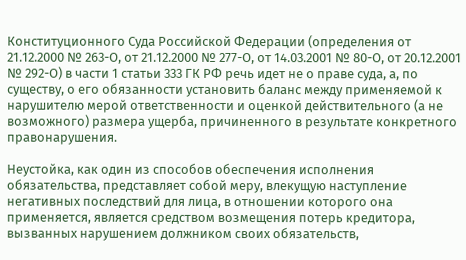Конституционного Суда Российской Федерации (определения от 21.12.2000 № 263-О, от 21.12.2000 № 277-О, от 14.03.2001 № 80-О, от 20.12.2001 № 292-О) в части 1 статьи 333 ГК РФ речь идет не о праве суда, а, по существу, о его обязанности установить баланс между применяемой к нарушителю мерой ответственности и оценкой действительного (а не возможного) размера ущерба, причиненного в результате конкретного правонарушения.

Неустойка, как один из способов обеспечения исполнения обязательства, представляет собой меру, влекущую наступление негативных последствий для лица, в отношении которого она применяется, является средством возмещения потерь кредитора, вызванных нарушением должником своих обязательств,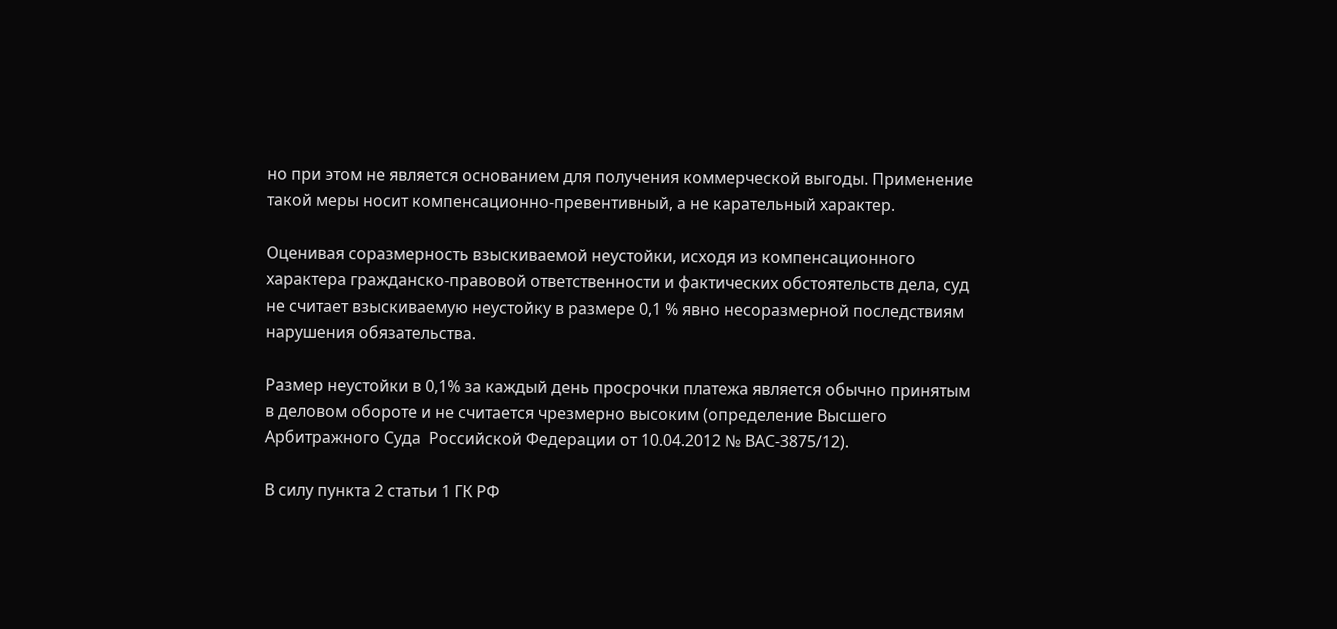но при этом не является основанием для получения коммерческой выгоды. Применение такой меры носит компенсационно-превентивный, а не карательный характер.

Оценивая соразмерность взыскиваемой неустойки, исходя из компенсационного характера гражданско-правовой ответственности и фактических обстоятельств дела, суд не считает взыскиваемую неустойку в размере 0,1 % явно несоразмерной последствиям нарушения обязательства.

Размер неустойки в 0,1% за каждый день просрочки платежа является обычно принятым в деловом обороте и не считается чрезмерно высоким (определение Высшего Арбитражного Суда  Российской Федерации от 10.04.2012 № ВАС-3875/12).

В силу пункта 2 статьи 1 ГК РФ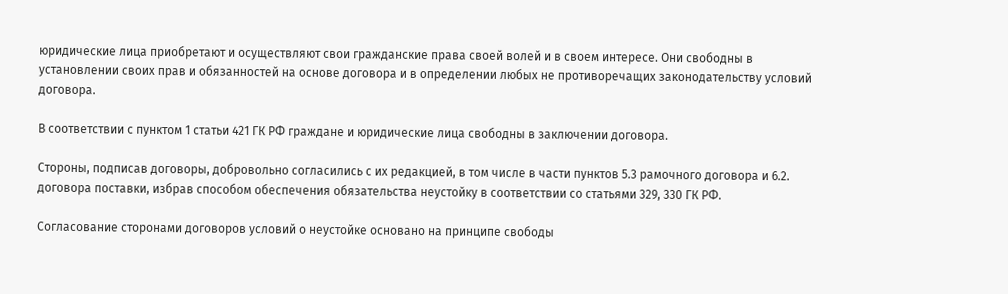юридические лица приобретают и осуществляют свои гражданские права своей волей и в своем интересе. Они свободны в установлении своих прав и обязанностей на основе договора и в определении любых не противоречащих законодательству условий договора.

В соответствии с пунктом 1 статьи 421 ГК РФ граждане и юридические лица свободны в заключении договора.

Стороны, подписав договоры, добровольно согласились с их редакцией, в том числе в части пунктов 5.3 рамочного договора и 6.2. договора поставки, избрав способом обеспечения обязательства неустойку в соответствии со статьями 329, 330 ГК РФ.

Согласование сторонами договоров условий о неустойке основано на принципе свободы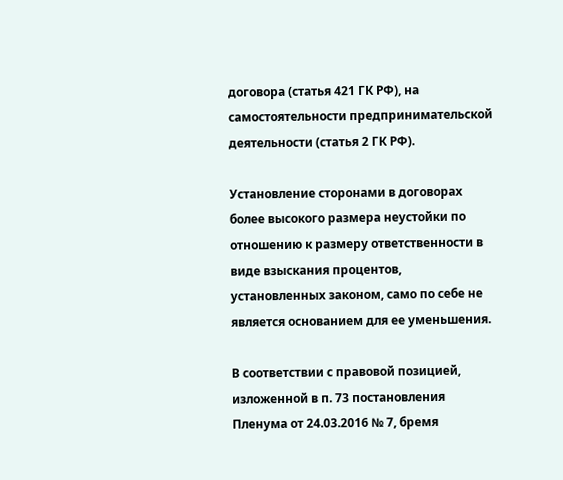договора (статья 421 ГК РФ), на самостоятельности предпринимательской деятельности (статья 2 ГК РФ).

Установление сторонами в договорах более высокого размера неустойки по отношению к размеру ответственности в виде взыскания процентов, установленных законом, само по себе не является основанием для ее уменьшения.

В соответствии с правовой позицией, изложенной в п. 73 постановления Пленума от 24.03.2016 № 7, бремя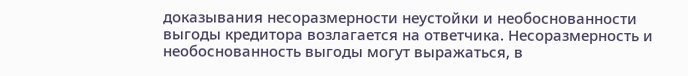доказывания несоразмерности неустойки и необоснованности выгоды кредитора возлагается на ответчика. Несоразмерность и необоснованность выгоды могут выражаться, в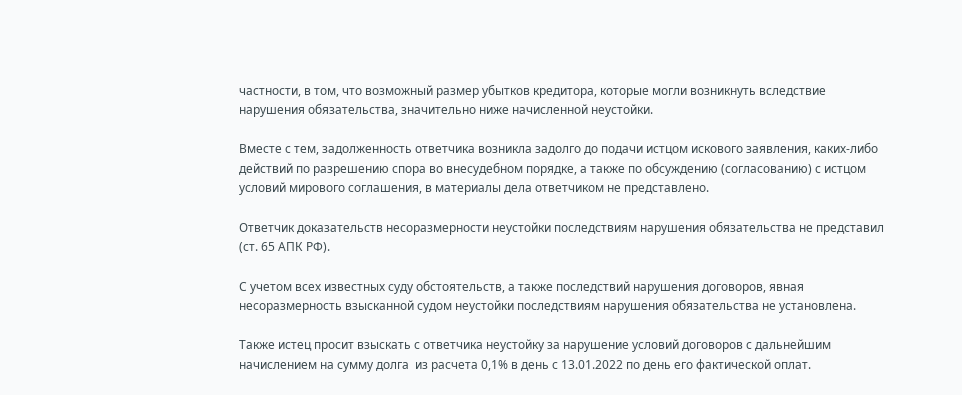частности, в том, что возможный размер убытков кредитора, которые могли возникнуть вследствие нарушения обязательства, значительно ниже начисленной неустойки.

Вместе с тем, задолженность ответчика возникла задолго до подачи истцом искового заявления, каких-либо действий по разрешению спора во внесудебном порядке, а также по обсуждению (согласованию) с истцом условий мирового соглашения, в материалы дела ответчиком не представлено.

Ответчик доказательств несоразмерности неустойки последствиям нарушения обязательства не представил (ст. 65 АПК РФ).

С учетом всех известных суду обстоятельств, а также последствий нарушения договоров, явная несоразмерность взысканной судом неустойки последствиям нарушения обязательства не установлена.

Также истец просит взыскать с ответчика неустойку за нарушение условий договоров с дальнейшим начислением на сумму долга  из расчета 0,1% в день с 13.01.2022 по день его фактической оплат.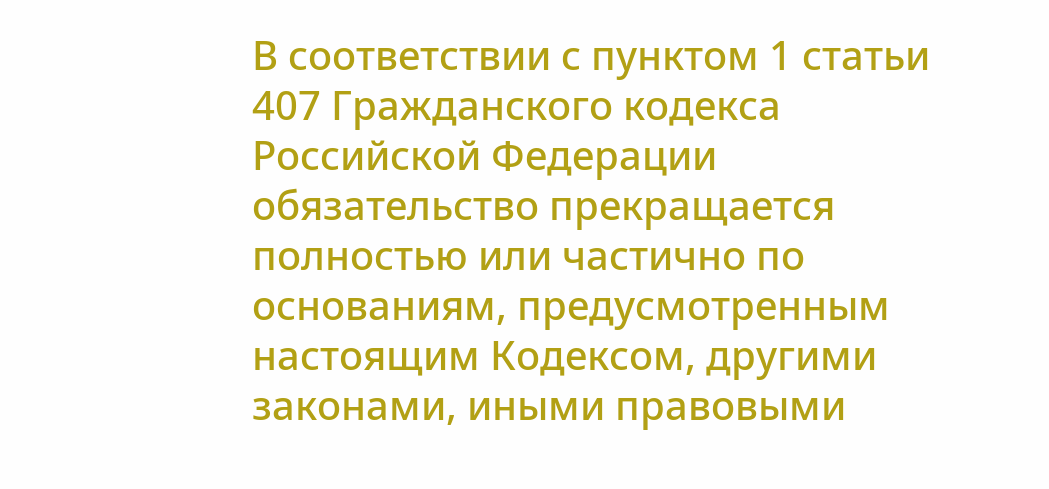В соответствии с пунктом 1 статьи 407 Гражданского кодекса Российской Федерации обязательство прекращается полностью или частично по основаниям, предусмотренным настоящим Кодексом, другими законами, иными правовыми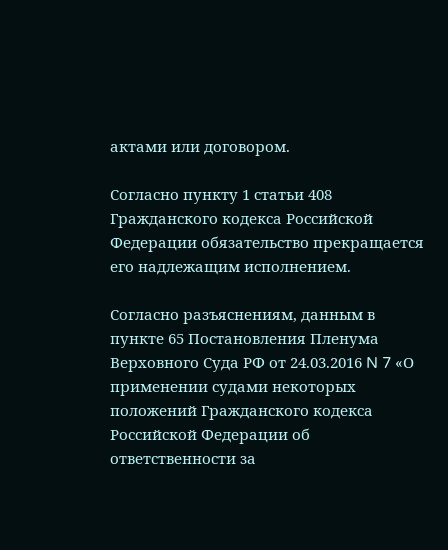актами или договором.

Согласно пункту 1 статьи 408 Гражданского кодекса Российской Федерации обязательство прекращается его надлежащим исполнением.

Согласно разъяснениям, данным в пункте 65 Постановления Пленума Верховного Суда РФ от 24.03.2016 N 7 «О применении судами некоторых положений Гражданского кодекса Российской Федерации об ответственности за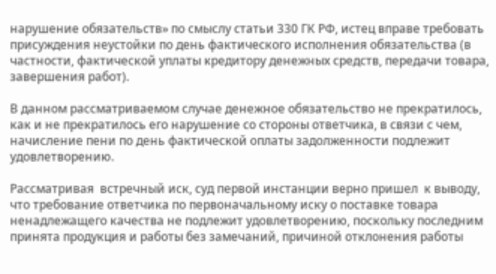нарушение обязательств» по смыслу статьи 330 ГК РФ, истец вправе требовать присуждения неустойки по день фактического исполнения обязательства (в частности, фактической уплаты кредитору денежных средств, передачи товара, завершения работ).

В данном рассматриваемом случае денежное обязательство не прекратилось, как и не прекратилось его нарушение со стороны ответчика, в связи с чем,  начисление пени по день фактической оплаты задолженности подлежит удовлетворению.

Рассматривая  встречный иск, суд первой инстанции верно пришел  к выводу, что требование ответчика по первоначальному иску о поставке товара ненадлежащего качества не подлежит удовлетворению, поскольку последним принята продукция и работы без замечаний, причиной отклонения работы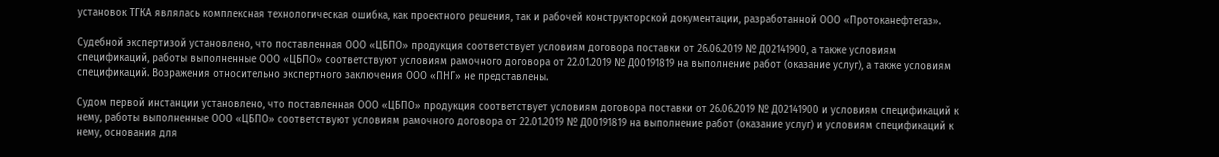установок ТГКА являлась комплексная технологическая ошибка, как проектного решения, так и рабочей конструкторской документации, разработанной ООО «Протоканефтегаз».

Судебной экспертизой установлено, что поставленная ООО «ЦБПО» продукция соответствует условиям договора поставки от 26.06.2019 № Д02141900, а также условиям спецификаций, работы выполненные ООО «ЦБПО» соответствуют условиям рамочного договора от 22.01.2019 № Д00191819 на выполнение работ (оказание услуг), а также условиям спецификаций. Возражения относительно экспертного заключения ООО «ПНГ» не представлены.

Судом первой инстанции установлено, что поставленная ООО «ЦБПО» продукция соответствует условиям договора поставки от 26.06.2019 № Д02141900 и условиям спецификаций к нему, работы выполненные ООО «ЦБПО» соответствуют условиям рамочного договора от 22.01.2019 № Д00191819 на выполнение работ (оказание услуг) и условиям спецификаций к нему, основания для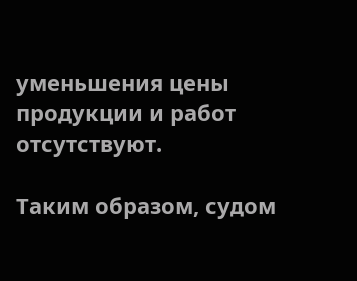уменьшения цены продукции и работ отсутствуют.

Таким образом, судом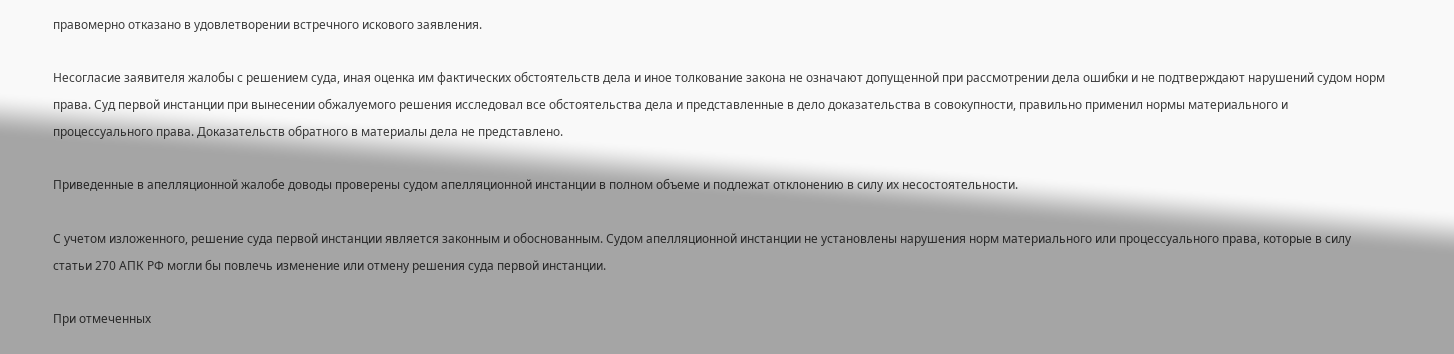правомерно отказано в удовлетворении встречного искового заявления.

Несогласие заявителя жалобы с решением суда, иная оценка им фактических обстоятельств дела и иное толкование закона не означают допущенной при рассмотрении дела ошибки и не подтверждают нарушений судом норм права. Суд первой инстанции при вынесении обжалуемого решения исследовал все обстоятельства дела и представленные в дело доказательства в совокупности, правильно применил нормы материального и процессуального права. Доказательств обратного в материалы дела не представлено.

Приведенные в апелляционной жалобе доводы проверены судом апелляционной инстанции в полном объеме и подлежат отклонению в силу их несостоятельности.

С учетом изложенного, решение суда первой инстанции является законным и обоснованным. Судом апелляционной инстанции не установлены нарушения норм материального или процессуального права, которые в силу статьи 270 АПК РФ могли бы повлечь изменение или отмену решения суда первой инстанции.

При отмеченных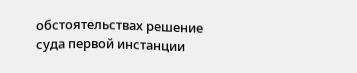обстоятельствах решение суда первой инстанции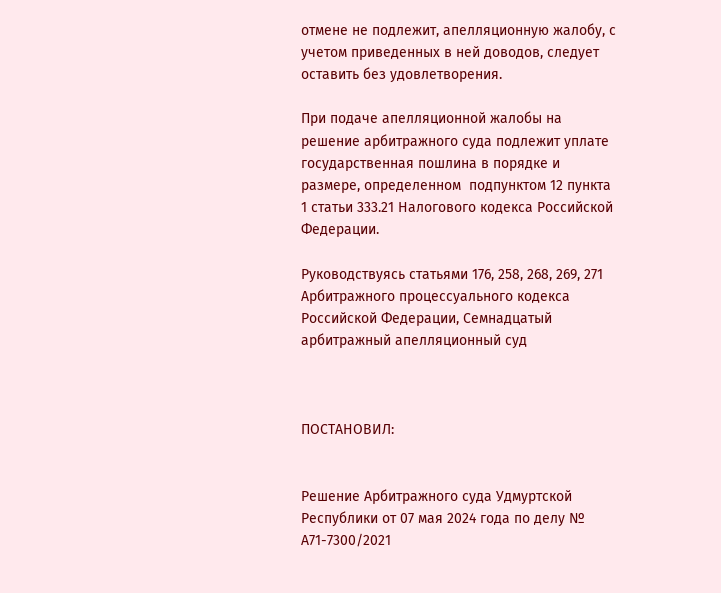отмене не подлежит, апелляционную жалобу, с учетом приведенных в ней доводов, следует оставить без удовлетворения.

При подаче апелляционной жалобы на решение арбитражного суда подлежит уплате государственная пошлина в порядке и размере, определенном  подпунктом 12 пункта 1 статьи 333.21 Налогового кодекса Российской Федерации.

Руководствуясь статьями 176, 258, 268, 269, 271 Арбитражного процессуального кодекса Российской Федерации, Семнадцатый арбитражный апелляционный суд



ПОСТАНОВИЛ:


Решение Арбитражного суда Удмуртской Республики от 07 мая 2024 года по делу № А71-7300/2021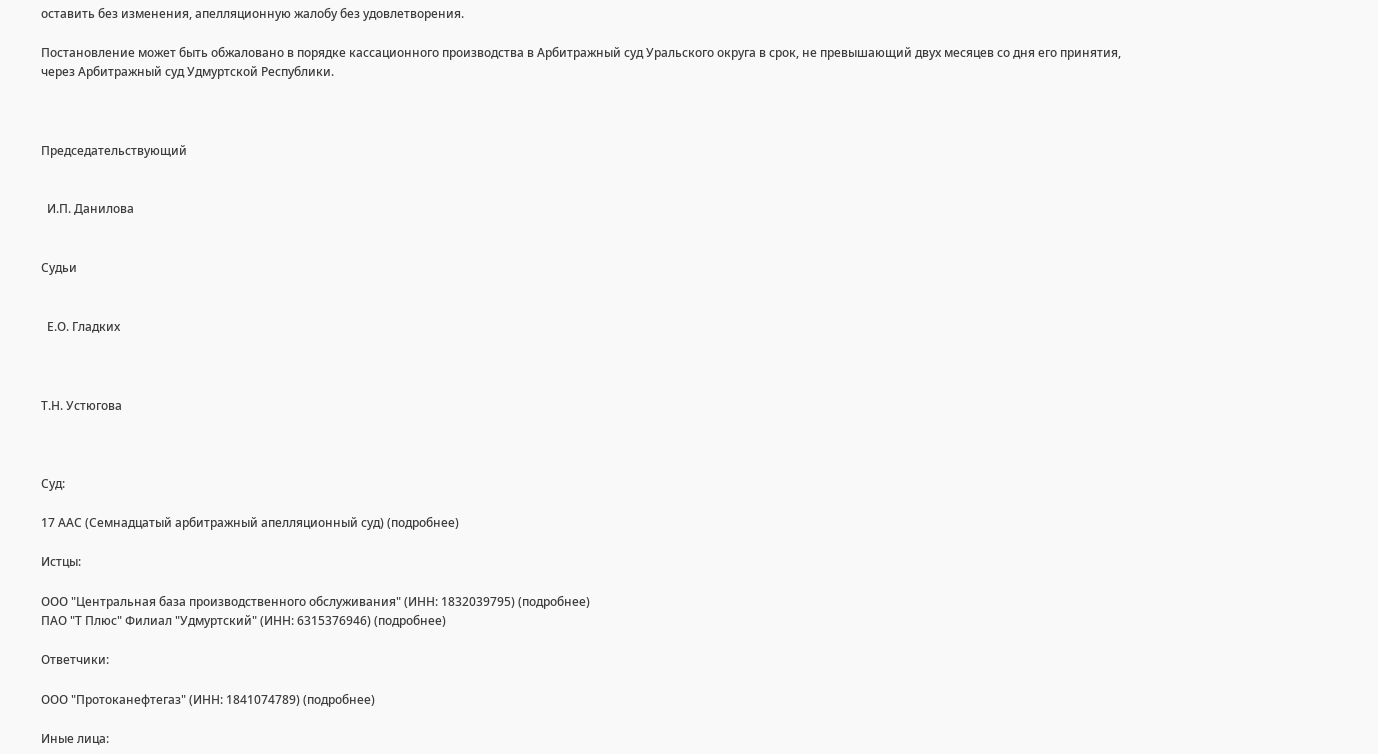оставить без изменения, апелляционную жалобу без удовлетворения.

Постановление может быть обжаловано в порядке кассационного производства в Арбитражный суд Уральского округа в срок, не превышающий двух месяцев со дня его принятия, через Арбитражный суд Удмуртской Республики.



Председательствующий


  И.П. Данилова


Судьи


  Е.О. Гладких



Т.Н. Устюгова



Суд:

17 ААС (Семнадцатый арбитражный апелляционный суд) (подробнее)

Истцы:

ООО "Центральная база производственного обслуживания" (ИНН: 1832039795) (подробнее)
ПАО "Т Плюс" Филиал "Удмуртский" (ИНН: 6315376946) (подробнее)

Ответчики:

ООО "Протоканефтегаз" (ИНН: 1841074789) (подробнее)

Иные лица: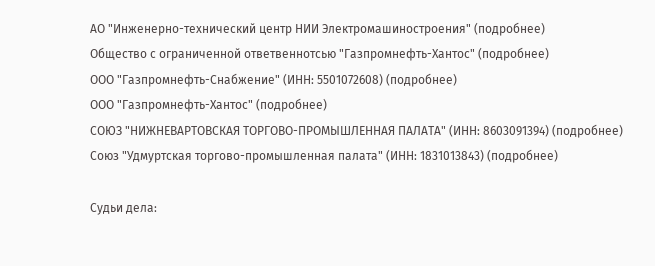АО "Инженерно-технический центр НИИ Электромашиностроения" (подробнее)
Общество с ограниченной ответвеннотсью "Газпромнефть-Хантос" (подробнее)
ООО "Газпромнефть-Снабжение" (ИНН: 5501072608) (подробнее)
ООО "Газпромнефть-Хантос" (подробнее)
СОЮЗ "НИЖНЕВАРТОВСКАЯ ТОРГОВО-ПРОМЫШЛЕННАЯ ПАЛАТА" (ИНН: 8603091394) (подробнее)
Союз "Удмуртская торгово-промышленная палата" (ИНН: 1831013843) (подробнее)

Судьи дела: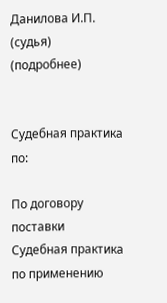Данилова И.П. (судья) (подробнее)


Судебная практика по:

По договору поставки
Судебная практика по применению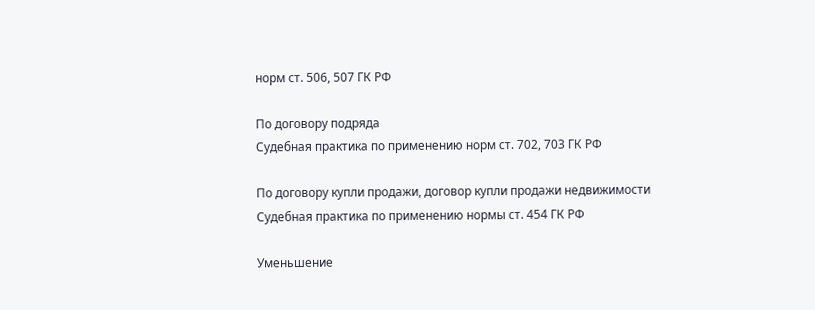норм ст. 506, 507 ГК РФ

По договору подряда
Судебная практика по применению норм ст. 702, 703 ГК РФ

По договору купли продажи, договор купли продажи недвижимости
Судебная практика по применению нормы ст. 454 ГК РФ

Уменьшение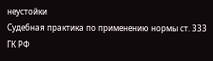неустойки
Судебная практика по применению нормы ст. 333 ГК РФ